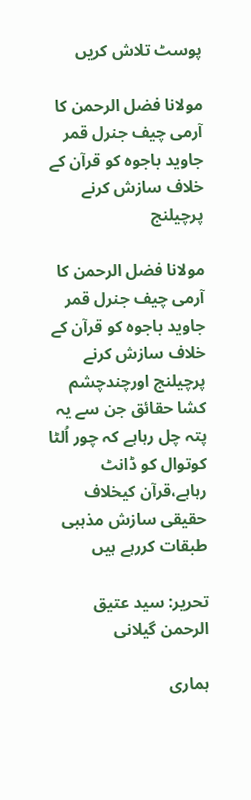پوسٹ تلاش کریں

مولانا فضل الرحمن کا آرمی چیف جنرل قمر جاوید باجوہ کو قرآن کے خلاف سازش کرنے پرچیلنج

مولانا فضل الرحمن کا آرمی چیف جنرل قمر جاوید باجوہ کو قرآن کے خلاف سازش کرنے پرچیلنج اورچندچشم کشا حقائق جن سے یہ پتہ چل رہاہے کہ چور اُلٹا کوتوال کو ڈانٹ رہاہے،قرآن کیخلاف حقیقی سازش مذہبی طبقات کررہے ہیں

تحریر: سید عتیق الرحمن گیلانی

ہماری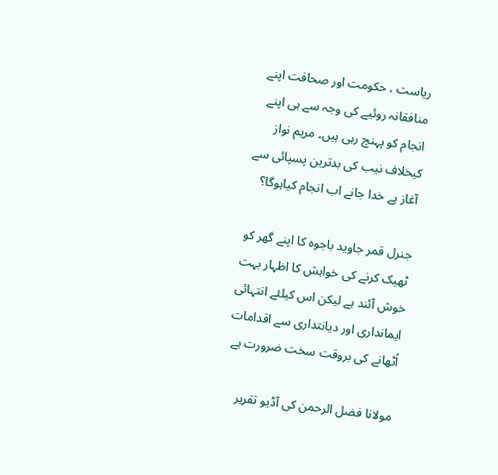ریاست ، حکومت اور صحافت اپنے منافقانہ روئیے کی وجہ سے ہی اپنے انجام کو پہنچ رہی ہیں۔ مریم نواز کیخلاف نیب کی بدترین پسپائی سے آغاز ہے خدا جانے اب انجام کیاہوگا؟

جنرل قمر جاوید باجوہ کا اپنے گھر کو ٹھیک کرنے کی خواہش کا اظہار بہت خوش آئند ہے لیکن اس کیلئے انتہائی ایمانداری اور دیانتداری سے اقدامات اُٹھانے کی بروقت سخت ضرورت ہے

مولانا فضل الرحمن کی آڈیو تقریر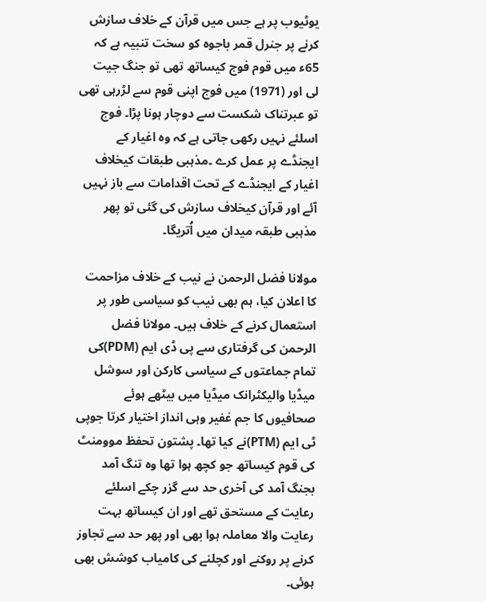یوٹیوب پر ہے جس میں قرآن کے خلاف سازش کرنے پر جنرل قمر باجوہ کو سخت تنبیہ ہے کہ 65ء میں قوم فوج کیساتھ تھی تو جنگ جیت لی اور (1971) میں فوج اپنی قوم سے لڑرہی تھی تو عبرتناک شکست سے دوچار ہونا پڑا۔ فوج اسلئے نہیں رکھی جاتی ہے کہ وہ اغیار کے ایجنڈے پر عمل کرے ۔مذہبی طبقات کیخلاف اغیار کے ایجنڈے کے تحت اقدامات سے باز نہیں آئے اور قرآن کیخلاف سازش کی گئی تو پھر مذہبی طبقہ میدان میں اُتریگا۔

مولانا فضل الرحمن نے نیب کے خلاف مزاحمت کا اعلان کیا، ہم بھی نیب کو سیاسی طور پر استعمال کرنے کے خلاف ہیں۔ مولانا فضل الرحمن کی گرفتاری سے پی ڈی ایم (PDM)کی تمام جماعتوں کے سیاسی کارکن اور سوشل میڈیا والیکٹرانک میڈیا میں بیٹھے ہوئے صحافیوں کا جم غفیر وہی انداز اختیار کرتا جوپی ٹی ایم (PTM)نے کیا تھا۔ پشتون تحفظ موومنٹ کی قوم کیساتھ جو کچھ ہوا تھا وہ تنگ آمد بجنگ آمد کی آخری حد سے گزر چکے اسلئے رعایت کے مستحق تھے اور ان کیساتھ بہت رعایت والا معاملہ ہوا بھی اور پھر حد سے تجاوز کرنے پر روکنے اور کچلنے کی کامیاب کوشش بھی ہوئی۔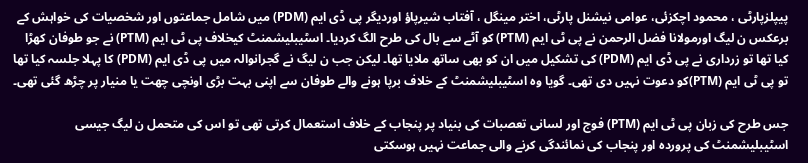پیپلزپارٹی ، محمود اچکزئی، عوامی نیشنل پارٹی، اختر مینگل ، آفتاب شیرپاؤ اوردیگر پی ڈی ایم (PDM) میں شامل جماعتوں اور شخصیات کی خواہش کے برعکس ن لیگ اورمولانا فضل الرحمن نے پی ٹی ایم (PTM) کو آٹے سے بال کی طرح الگ کردیا۔ اسٹیبلیشمنٹ کیخلاف پی ٹی ایم (PTM) نے جو طوفان کھڑا کیا تھا تو زرداری نے پی ڈی ایم (PDM) کی تشکیل میں ان کو بھی ساتھ ملایا تھا۔ لیکن جب ن لیگ نے گجرانوالہ میں پی ڈی ایم (PDM) کا پہلا جلسہ کیا تھا تو پی ٹی ایم (PTM)کو دعوت نہیں دی تھی۔ گویا وہ اسٹیبلیشمنٹ کے خلاف برپا ہونے والے طوفان سے اپنی بہت بڑی اونچی چھت یا منیار پر چڑھ گئی تھی۔

جس طرح کی زبان پی ٹی ایم (PTM) فوج اور لسانی تعصبات کی بنیاد پر پنجاب کے خلاف استعمال کرتی تھی تو اس کی متحمل ن لیگ جیسی اسٹیبلیشمنٹ کی پروردہ اور پنجاب کی نمائندگی کرنے والی جماعت نہیں ہوسکتی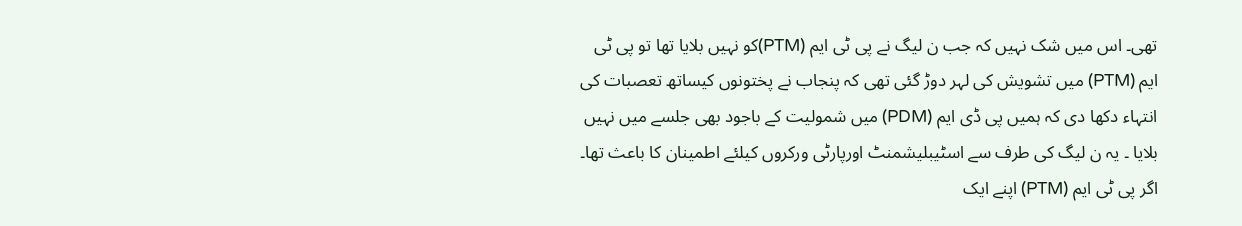تھی۔ اس میں شک نہیں کہ جب ن لیگ نے پی ٹی ایم (PTM)کو نہیں بلایا تھا تو پی ٹی ایم (PTM) میں تشویش کی لہر دوڑ گئی تھی کہ پنجاب نے پختونوں کیساتھ تعصبات کی انتہاء دکھا دی کہ ہمیں پی ڈی ایم (PDM) میں شمولیت کے باجود بھی جلسے میں نہیں بلایا ۔ یہ ن لیگ کی طرف سے اسٹیبلیشمنٹ اورپارٹی ورکروں کیلئے اطمینان کا باعث تھا۔ اگر پی ٹی ایم (PTM) اپنے ایک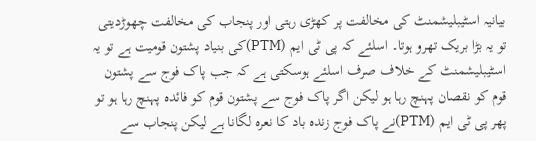بیانیہ اسٹیبلیشمنٹ کی مخالفت پر کھڑی رہتی اور پنجاب کی مخالفت چھوڑدیتی تو یہ بڑا بریک تھرو ہوتا۔ اسلئے کہ پی ٹی ایم (PTM)کی بنیاد پشتون قومیت ہے تو یہ اسٹیبلیشمنٹ کے خلاف صرف اسلئے ہوسکتی ہے کہ جب پاک فوج سے پشتون قوم کو نقصان پہنچ رہا ہو لیکن اگر پاک فوج سے پشتون قوم کو فائدہ پہنچ رہا ہو تو پھر پی ٹی ایم (PTM)نے پاک فوج زندہ باد کا نعرہ لگانا ہے لیکن پنجاب سے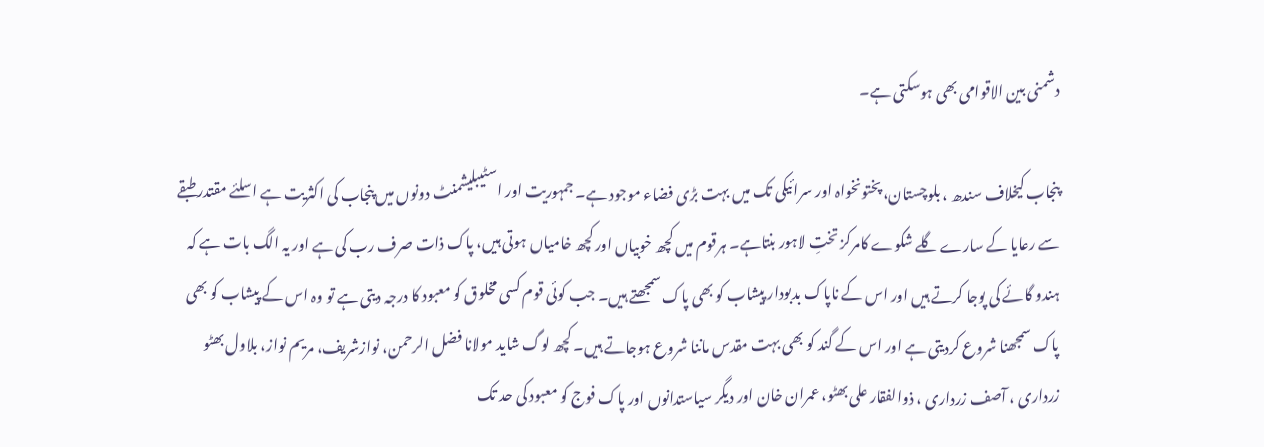دشمنی بین الاقوامی بھی ہوسکتی ہے۔

پنجاب کیخلاف سندھ ، بلوچستان، پختونخواہ اور سرائیکی تک میں بہت بڑی فضاء موجود ہے۔ جمہوریت اور اسٹیبلیشمنٹ دونوں میں پنجاب کی اکثریت ہے اسلئے مقتدر طبقے سے رعایا کے سارے گلے شکوے کامرکز تختِ لاہور بنتاہے۔ ہرقوم میں کچھ خوبیاں اور کچھ خامیاں ہوتی ہیں، پاک ذات صرف رب کی ہے اور یہ الگ بات ہے کہ ہندو گائے کی پوجا کرتے ہیں اور اس کے ناپاک بدبودار پیشاب کو بھی پاک سمجھتے ہیں۔ جب کوئی قوم کسی مخلوق کو معبود کا درجہ دیتی ہے تو وہ اس کے پیشاب کو بھی پاک سمجھنا شروع کردیتی ہے اور اس کے گند کو بھی بہت مقدس ماننا شروع ہوجاتے ہیں۔ کچھ لوگ شاید مولانا فضل الرحمن، نوازشریف، مریم نواز، بلاول بھٹو زرداری ، آصف زرداری ، ذوالفقار علی بھٹو، عمران خان اور دیگر سیاستدانوں اور پاک فوج کو معبود کی حد تک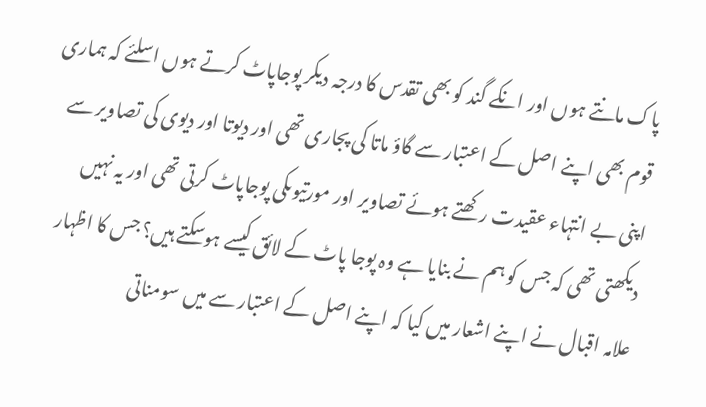پاک مانتے ہوں اور انکے گند کو بھی تقدس کا درجہ دیکر پوجاپاٹ کرتے ہوں اسلئے کہ ہماری قوم بھی اپنے اصل کے اعتبار سے گاؤ ماتا کی پجاری تھی اور دیوتا اور دیوی کی تصاویر سے اپنی بے انتہاء عقیدت رکھتے ہوئے تصاویر اور مورتیوںکی پوجاپاٹ کرتی تھی اور یہ نہیں دیکھتی تھی کہ جس کو ہم نے بنایا ہے وہ پوجا پاٹ کے لائق کیسے ہوسکتے ہیں؟ جس کا اظہار علامہ اقبال نے اپنے اشعار میں کیا کہ اپنے اصل کے اعتبار سے میں سومناتی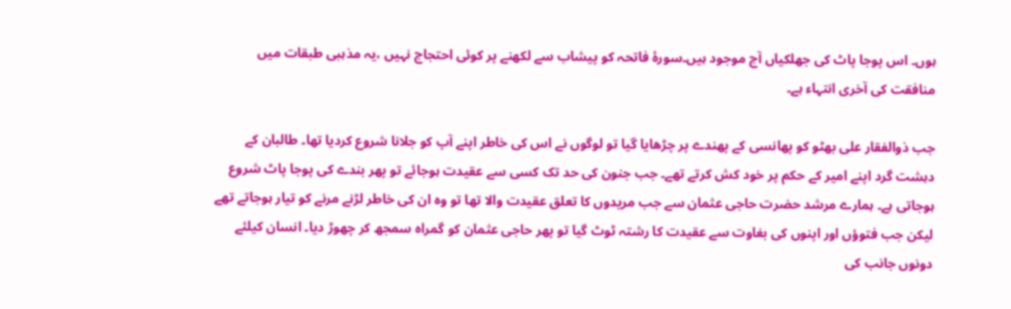ہوں۔ اس پوجا پاٹ کی جھلکیاں آج موجود ہیں۔سورۂ فاتحہ کو پیشاب سے لکھنے پر کوئی احتجاج نہیں ،یہ مذہبی طبقات میں منافقت کی آخری انتہاء ہے۔

جب ذوالفقار علی بھٹو کو پھانسی کے پھندے پر چڑھایا گیا تو لوگوں نے اس کی خاطر اپنے آپ کو جلانا شروع کردیا تھا۔ طالبان کے دہشت گرد اپنے امیر کے حکم پر خود کش کرتے تھے۔ جب جنون کی حد تک کسی سے عقیدت ہوجائے تو پھر بندے کی پوجا پاٹ شروع ہوجاتی ہے۔ ہمارے مرشد حضرت حاجی عثمان سے جب مریدوں کا تعلق عقیدت والا تھا تو وہ ان کی خاطر لڑنے مرنے کو تیار ہوجاتے تھے لیکن جب فتوؤں اور اپنوں کی بغاوت سے عقیدت کا رشتہ ٹوٹ گیا تو پھر حاجی عثمان کو گمراہ سمجھ کر چھوڑ دیا۔ انسان کیلئے دونوں جانب کی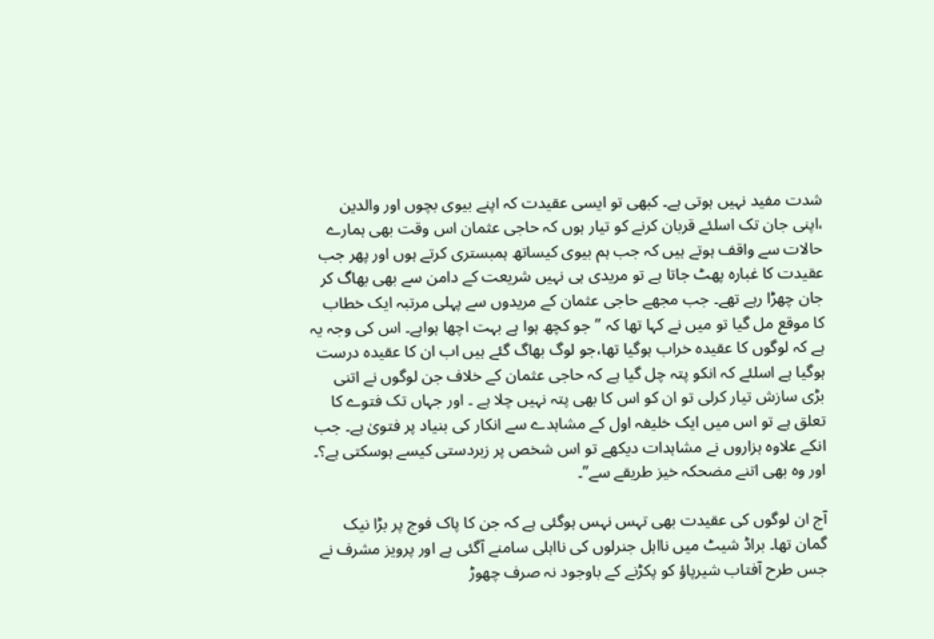شدت مفید نہیں ہوتی ہے۔ کبھی تو ایسی عقیدت کہ اپنے بیوی بچوں اور والدین ،اپنی جان تک اسلئے قربان کرنے کو تیار ہوں کہ حاجی عثمان اس وقت بھی ہمارے حالات سے واقف ہوتے ہیں کہ جب ہم بیوی کیساتھ ہمبستری کرتے ہوں اور پھر جب عقیدت کا غبارہ پھٹ جاتا ہے تو مریدی ہی نہیں شریعت کے دامن سے بھی بھاگ کر جان چھڑا رہے تھے۔ جب مجھے حاجی عثمان کے مریدوں سے پہلی مرتبہ ایک خطاب کا موقع مل گیا تو میں نے کہا تھا کہ ”جو کچھ ہوا ہے بہت اچھا ہواہے۔ اس کی وجہ یہ ہے کہ لوگوں کا عقیدہ خراب ہوگیا تھا،جو لوگ بھاگ گئے ہیں اب ان کا عقیدہ درست ہوگیا ہے اسلئے کہ انکو پتہ چل گیا ہے کہ حاجی عثمان کے خلاف جن لوگوں نے اتنی بڑی سازش تیار کرلی تو ان کو اس کا بھی پتہ نہیں چلا ہے ۔ اور جہاں تک فتوے کا تعلق ہے تو اس میں ایک خلیفہ اول کے مشاہدے سے انکار کی بنیاد پر فتویٰ ہے۔ جب انکے علاوہ ہزاروں نے مشاہدات دیکھے تو اس شخص پر زبردستی کیسے ہوسکتی ہے؟۔ اور وہ بھی اتنے مضحکہ خیز طریقے سے”۔

آج ان لوگوں کی عقیدت بھی تہس نہس ہوگئی ہے کہ جن کا پاک فوج پر بڑا نیک گمان تھا۔ براڈ شیٹ میں نااہل جنرلوں کی نااہلی سامنے آگئی ہے اور پرویز مشرف نے جس طرح آفتاب شیرپاؤ کو پکڑنے کے باوجود نہ صرف چھوڑ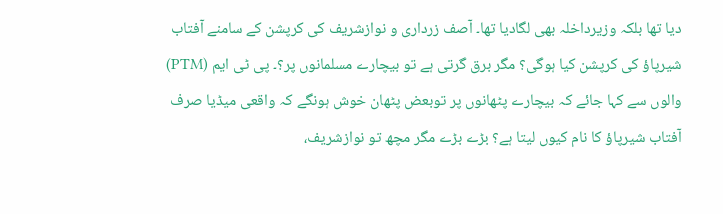دیا تھا بلکہ وزیرداخلہ بھی لگادیا تھا۔ آصف زرداری و نوازشریف کی کرپشن کے سامنے آفتاب شیرپاؤ کی کرپشن کیا ہوگی؟ مگر برق گرتی ہے تو بیچارے مسلمانوں پر؟۔ پی ٹی ایم (PTM) والوں سے کہا جائے کہ بیچارے پٹھانوں پر توبعض پٹھان خوش ہونگے کہ واقعی میڈیا صرف آفتاب شیرپاؤ کا نام کیوں لیتا ہے؟ بڑے بڑے مگر مچھ تو نوازشریف،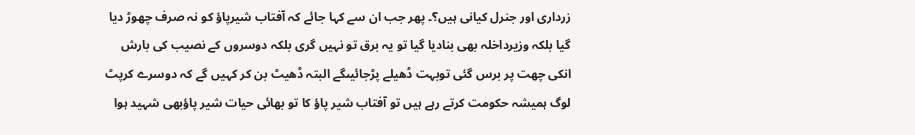زرداری اور جنرل کیانی ہیں؟۔ پھر جب ان سے کہا جائے کہ آفتاب شیرپاؤ کو نہ صرف چھوڑ دیا گیا بلکہ وزیرداخلہ بھی بنادیا گیا تو یہ برق تو نہیں گری بلکہ دوسروں کے نصیب کی بارش انکی چھت پر برس گئی توبہت ڈھیلے پڑجائیںگے البتہ ڈھیٹ بن کر کہیں گے کہ دوسرے کرپٹ لوگ ہمیشہ حکومت کرتے رہے ہیں تو آفتاب شیر پاؤ کا تو بھائی حیات شیر پاؤبھی شہید ہوا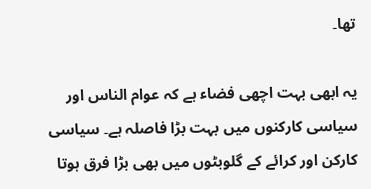تھا۔

یہ ابھی بہت اچھی فضاء ہے کہ عوام الناس اور سیاسی کارکنوں میں بہت بڑا فاصلہ ہے۔ سیاسی کارکن اور کرائے کے گلوبٹوں میں بھی بڑا فرق ہوتا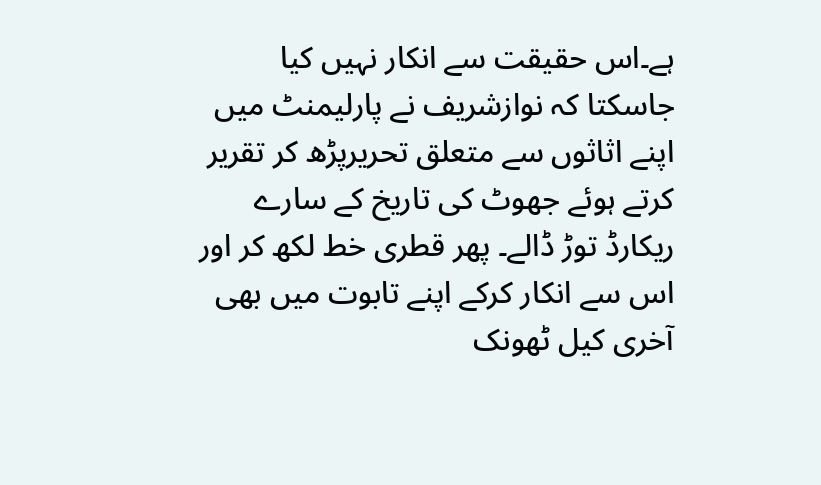ہے۔اس حقیقت سے انکار نہیں کیا جاسکتا کہ نوازشریف نے پارلیمنٹ میں اپنے اثاثوں سے متعلق تحریرپڑھ کر تقریر کرتے ہوئے جھوٹ کی تاریخ کے سارے ریکارڈ توڑ ڈالے۔ پھر قطری خط لکھ کر اور اس سے انکار کرکے اپنے تابوت میں بھی آخری کیل ٹھونک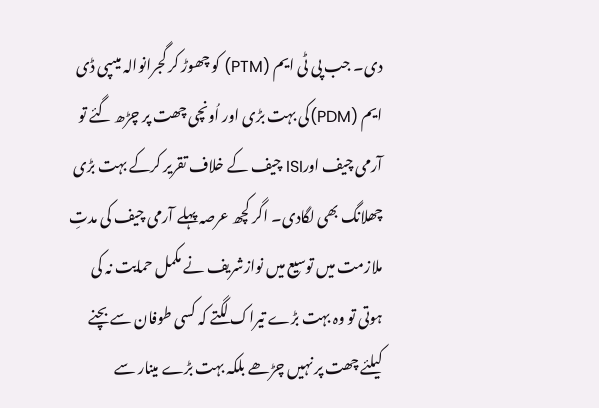دی۔ جب پی ٹی ایم (PTM) کو چھوڑ کر گجرانوالہ میںپی ڈی ایم (PDM)کی بہت بڑی اور اُونچی چھت پر چڑھ گئے تو آرمی چیف اورISI چیف کے خلاف تقریر کرکے بہت بڑی چھلانگ بھی لگادی۔ اگر کچھ عرصہ پہلے آرمی چیف کی مدتِ ملازمت میں توسیع میں نوازشریف نے مکمل حمایت نہ کی ہوتی تو وہ بہت بڑے تیراک لگتے کہ کسی طوفان سے بچنے کیلئے چھت پر نہیں چڑھے بلکہ بہت بڑے مینار سے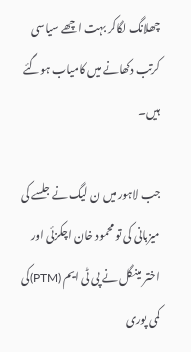چھلانگ لگاکر بہت اچھے سیاسی کرتب دکھانے میں کامیاب ہوگئے ہیں۔

جب لاہور میں ن لیگ نے جلسے کی میزبانی کی تو محمود خان اچکزئی اور اختر مینگل نے پی ٹی ایم (PTM)کی کمی پوری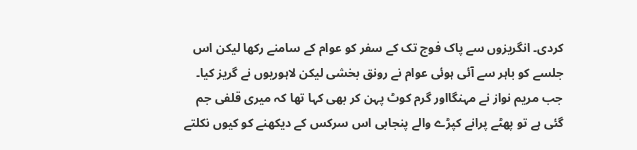کردی۔ انگریزوں سے پاک فوج تک کے سفر کو عوام کے سامنے رکھا لیکن اس جلسے کو باہر سے آئی ہوئی عوام نے رونق بخشی لیکن لاہوریوں نے گریز کیا۔ جب مریم نواز نے مہنگااور گرم کوٹ پہن کر بھی کہا تھا کہ میری قلفی جم گئی ہے تو پھٹے پرانے کپڑے والے پنجابی اس سرکس کے دیکھنے کو کیوں نکلتے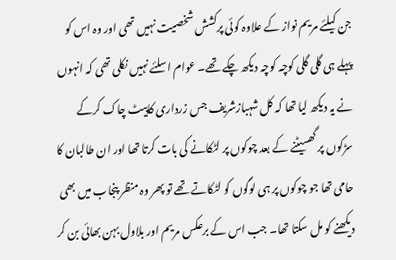جن کیلئے مریم نواز کے علاوہ کوئی پرکشش شخصیت نہیں تھی اور وہ اس کو پہلے ہی گلی گلی کوچہ کوچہ دیکھ چکے تھے۔ عوام اسلئے نہیں نکلی تھی کہ انہوں نے یہ دیکھ لیا تھا کہ کل شہبازشریف جس زرداری کاپیٹ چاک کرکے سڑکوں پر گھسیٹنے کے بعد چوکوں پر لٹکانے کی بات کرتا تھا اور ان طالبان کا حامی تھا جو چوکوں پر ہی لوگوں کو لٹکاتے تھے تو پھر وہ منظر پنجاب میں بھی دیکھنے کو مل سکتا تھا۔ جب اس کے برعکس مریم اور بلاول بہن بھائی بن کر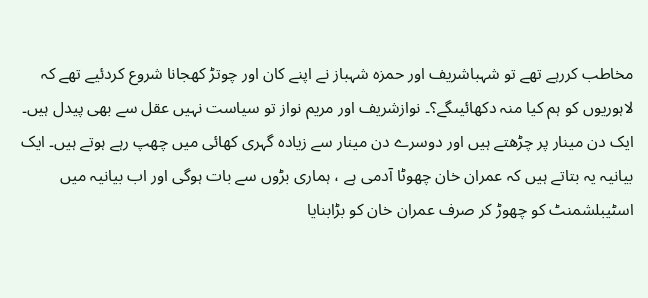مخاطب کررہے تھے تو شہباشریف اور حمزہ شہباز نے اپنے کان اور چوتڑ کھجانا شروع کردئیے تھے کہ لاہوریوں کو ہم کیا منہ دکھائیںگے؟۔ نوازشریف اور مریم نواز تو سیاست نہیں عقل سے بھی پیدل ہیں۔ ایک دن مینار پر چڑھتے ہیں اور دوسرے دن مینار سے زیادہ گہری کھائی میں چھپ رہے ہوتے ہیں۔ ایک بیانیہ یہ بتاتے ہیں کہ عمران خان چھوٹا آدمی ہے ، ہماری بڑوں سے بات ہوگی اور اب بیانیہ میں اسٹیبلشمنٹ کو چھوڑ کر صرف عمران خان کو بڑابنایا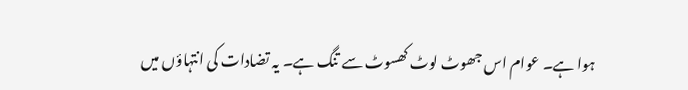ہوا ہے۔ عوام اس جھوٹ لوٹ کھسوٹ سے تنگ ہے۔ یہ تضادات کی انتہاؤں میں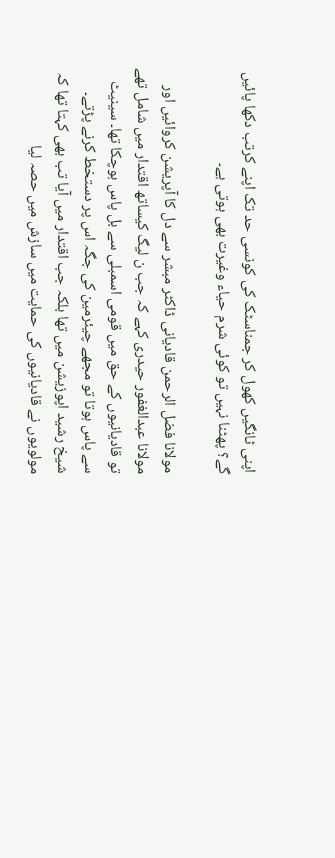اپنی ٹانگیں کھول کر جمناسٹک کی کونسی حد تک اپنے کرتب دکھا پائیں گے؟ پھٹنا نہیں تو کوئی شرم حیاء وغیرت بھی ہوتی ہے۔

مولانا فضل الرحمن قادیانی ڈاکٹر مبشر سے دل کا آپریشن کروائیں اور مولانا عبدالغفور حیدری کہے کہ جب ن لیگ کیساتھ اقتدار میں شامل تھے تو قادیانیوں کے حق میں قومی اسمبلی سے بل پاس ہوچکا تھا۔ سینیٹ سے پاس ہوتا تو مجھے چیئرمین کی جگہ اس پر دستخط کرنے پڑتے۔ شیخ رشید اپوزیشن میں تھا بلکہ جب اقتدار میں آیا تب بھی کہتا تھا کہ مولویوں نے قادیانیوں کی حمایت میں سازش میں حصہ لیا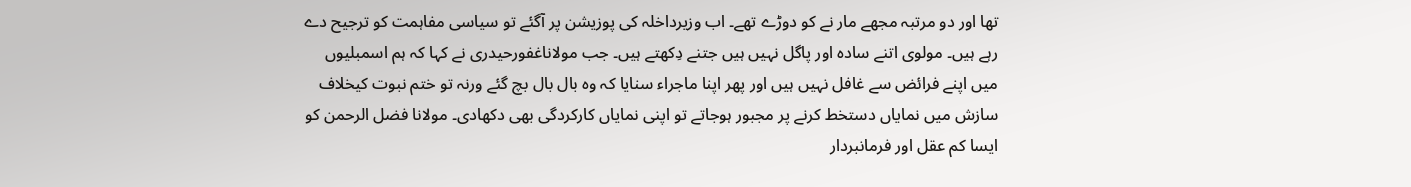تھا اور دو مرتبہ مجھے مار نے کو دوڑے تھے۔ اب وزیرداخلہ کی پوزیشن پر آگئے تو سیاسی مفاہمت کو ترجیح دے رہے ہیں۔ مولوی اتنے سادہ اور پاگل نہیں ہیں جتنے دِکھتے ہیں۔ جب مولاناغفورحیدری نے کہا کہ ہم اسمبلیوں میں اپنے فرائض سے غافل نہیں ہیں اور پھر اپنا ماجراء سنایا کہ وہ بال بال بچ گئے ورنہ تو ختم نبوت کیخلاف سازش میں نمایاں دستخط کرنے پر مجبور ہوجاتے تو اپنی نمایاں کارکردگی بھی دکھادی۔ مولانا فضل الرحمن کو ایسا کم عقل اور فرمانبردار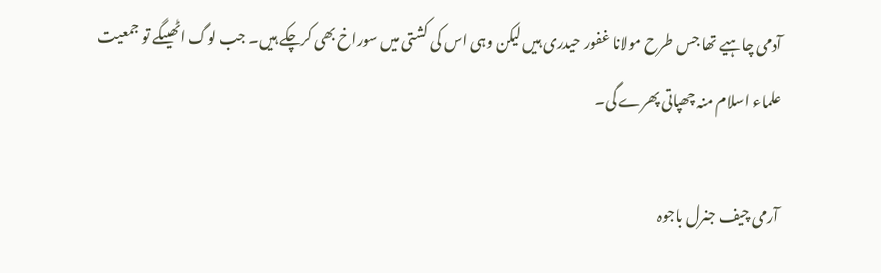آدمی چاہیے تھا جس طرح مولانا غفور حیدری ہیں لیکن وہی اس کی کشتی میں سوراخ بھی کرچکے ہیں۔ جب لوگ اٹھیںگے تو جمعیت علماء اسلام منہ چھپاتی پھرے گی۔

آرمی چیف جنرل باجوہ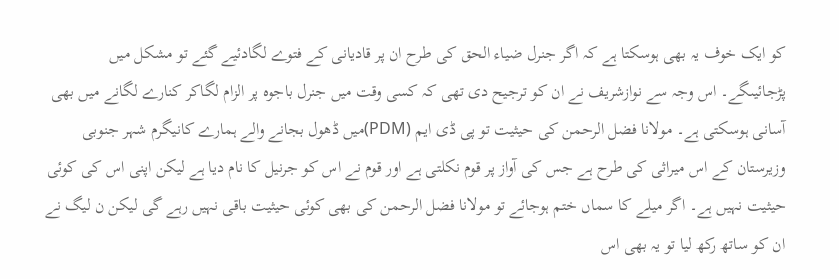کو ایک خوف یہ بھی ہوسکتا ہے کہ اگر جنرل ضیاء الحق کی طرح ان پر قادیانی کے فتوے لگادئیے گئے تو مشکل میں پڑجائیںگے۔ اس وجہ سے نوازشریف نے ان کو ترجیح دی تھی کہ کسی وقت میں جنرل باجوہ پر الزام لگاکر کنارے لگانے میں بھی آسانی ہوسکتی ہے۔ مولانا فضل الرحمن کی حیثیت تو پی ڈی ایم (PDM)میں ڈھول بجانے والے ہمارے کانیگرم شہر جنوبی وزیرستان کے اس میراثی کی طرح ہے جس کی آواز پر قوم نکلتی ہے اور قوم نے اس کو جرنیل کا نام دیا ہے لیکن اپنی اس کی کوئی حیثیت نہیں ہے۔ اگر میلے کا سماں ختم ہوجائے تو مولانا فضل الرحمن کی بھی کوئی حیثیت باقی نہیں رہے گی لیکن ن لیگ نے ان کو ساتھ رکھ لیا تو یہ بھی اس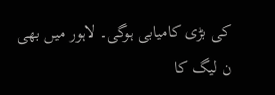کی بڑی کامیابی ہوگی۔ لاہور میں بھی ن لیگ کا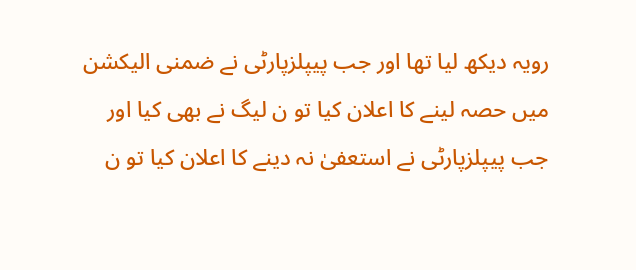رویہ دیکھ لیا تھا اور جب پیپلزپارٹی نے ضمنی الیکشن میں حصہ لینے کا اعلان کیا تو ن لیگ نے بھی کیا اور جب پیپلزپارٹی نے استعفیٰ نہ دینے کا اعلان کیا تو ن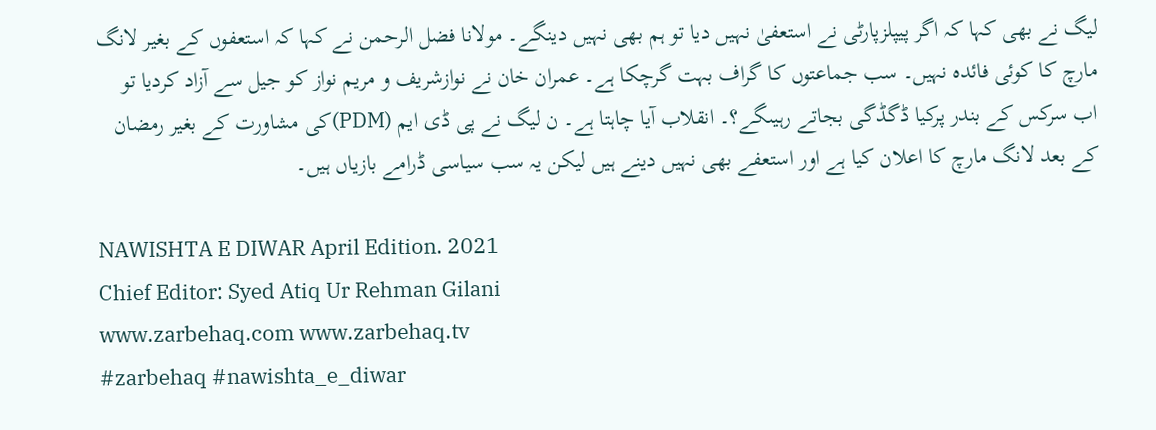لیگ نے بھی کہا کہ اگر پیپلزپارٹی نے استعفیٰ نہیں دیا تو ہم بھی نہیں دینگے۔ مولانا فضل الرحمن نے کہا کہ استعفوں کے بغیر لانگ مارچ کا کوئی فائدہ نہیں۔ سب جماعتوں کا گراف بہت گرچکا ہے۔ عمران خان نے نوازشریف و مریم نواز کو جیل سے آزاد کردیا تو اب سرکس کے بندر پرکیا ڈگڈگی بجاتے رہیںگے؟۔ انقلاب آیا چاہتا ہے۔ ن لیگ نے پی ڈی ایم (PDM)کی مشاورت کے بغیر رمضان کے بعد لانگ مارچ کا اعلان کیا ہے اور استعفے بھی نہیں دینے ہیں لیکن یہ سب سیاسی ڈرامے بازیاں ہیں۔

NAWISHTA E DIWAR April Edition. 2021
Chief Editor: Syed Atiq Ur Rehman Gilani
www.zarbehaq.com www.zarbehaq.tv
#zarbehaq #nawishta_e_diwar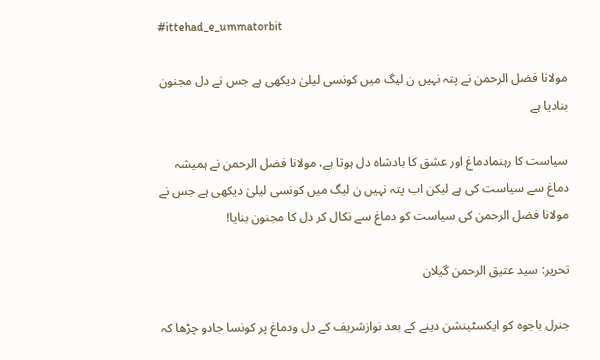#ittehad_e_ummatorbit

مولانا فضل الرحمن نے پتہ نہیں ن لیگ میں کونسی لیلیٰ دیکھی ہے جس نے دل مجنون بنادیا ہے

سیاست کا رہنمادماغ اور عشق کا بادشاہ دل ہوتا ہے، مولانا فضل الرحمن نے ہمیشہ دماغ سے سیاست کی ہے لیکن اب پتہ نہیں ن لیگ میں کونسی لیلیٰ دیکھی ہے جس نے مولانا فضل الرحمن کی سیاست کو دماغ سے نکال کر دل کا مجنون بنایا!

تحریر: سید عتیق الرحمن گیلان

جنرل باجوہ کو ایکسٹینشن دینے کے بعد نوازشریف کے دل ودماغ پر کونسا جادو چڑھا کہ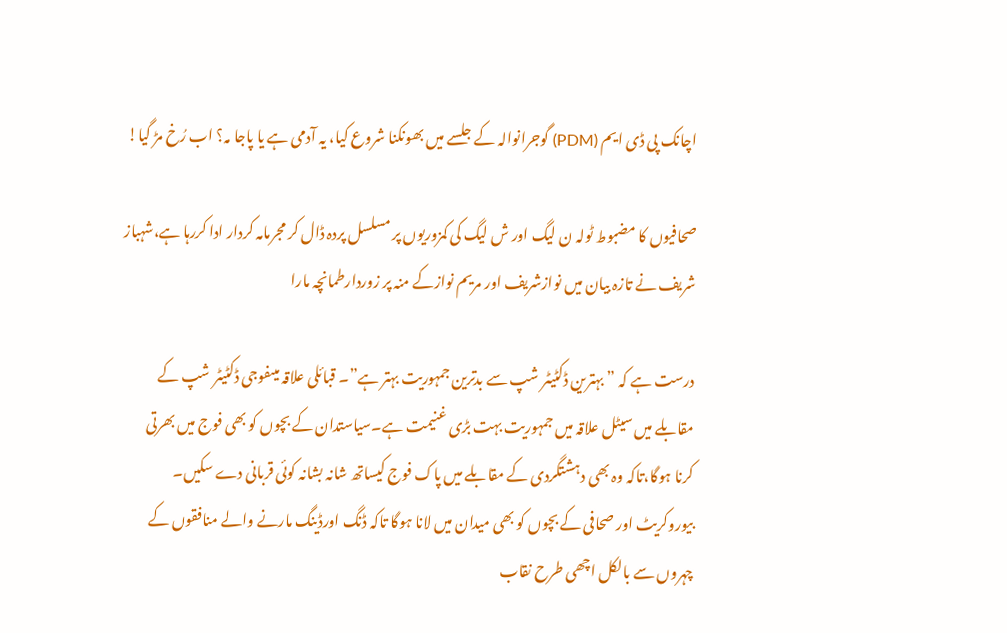اچانک پی ڈی ایم (PDM) گوجرانوالہ کے جلسے میں بھونکنا شروع کیا، یہ آدمی ہے یا پاجا مہ؟ اب رُخ مڑ گیا!

صحافیوں کا مضبوط ٹولہ ن لیگ اور ش لیگ کی کمزوریوں پر مسلسل پردہ ڈال کر مجرمامہ کردار ادا کررہا ہے،شہباز شریف نے تازہ بیان میں نوازشریف اور مریم نوازکے منہ پر زوردارطمانچہ مارا

درست ہے کہ ” بہترین ڈکٹیٹر شپ سے بدترین جمہوریت بہتر ہے”۔ قبائلی علاقہ میںفوجی ڈکٹیٹر شپ کے مقابلے میں سیٹل علاقہ میں جمہوریت بہت بڑی غنیمت ہے۔سیاستدان کے بچوں کو بھی فوج میں بھرتی کرنا ہوگا،تاکہ وہ بھی دہشتگردی کے مقابلے میں پاک فوج کیساتھ شانہ بشانہ کوئی قربانی دے سکیں۔ بیوروکریٹ اور صحافی کے بچوں کو بھی میدان میں لانا ہوگا تاکہ ڈنگ اورڈینگ مارنے والے منافقوں کے چہروں سے بالکل اچھی طرح نقاب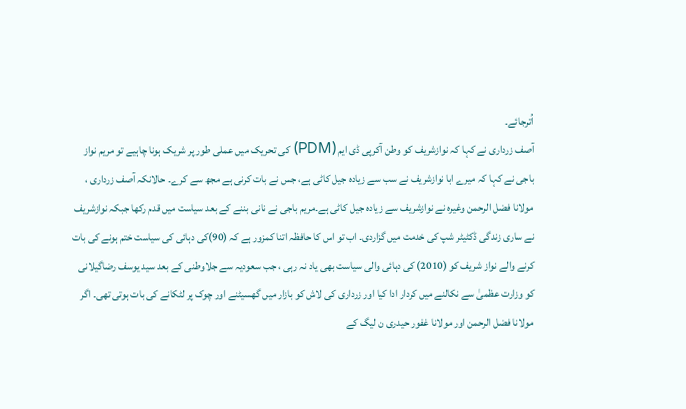اُترجائے۔
آصف زرداری نے کہا کہ نوازشریف کو وطن آکرپی ڈی ایم (PDM) کی تحریک میں عملی طور پر شریک ہونا چاہیے تو مریم نواز باجی نے کہا کہ میرے ابا نوازشریف نے سب سے زیادہ جیل کاٹی ہے، جس نے بات کرنی ہے مجھ سے کرے۔ حالانکہ آصف زرداری ، مولانا فضل الرحمن وغیرہ نے نوازشریف سے زیادہ جیل کاٹی ہے۔مریم باجی نے نانی بننے کے بعد سیاست میں قدم رکھا جبکہ نوازشریف نے ساری زندگی ڈکٹیٹر شپ کی خدمت میں گزاردی۔ اب تو اس کا حافظہ اتنا کمزور ہے کہ (90)کی دہائی کی سیاست ختم ہونے کی بات کرنے والے نواز شریف کو (2010) کی دہائی والی سیاست بھی یاد نہ رہی ، جب سعودیہ سے جلاوطنی کے بعد سید یوسف رضاگیلانی کو وزارت عظمیٰ سے نکالنے میں کردار ادا کیا اور زرداری کی لاش کو بازار میں گھسیٹنے اور چوک پر لٹکانے کی بات ہوتی تھی۔ اگر مولانا فضل الرحمن اور مولانا غفور حیدری ن لیگ کے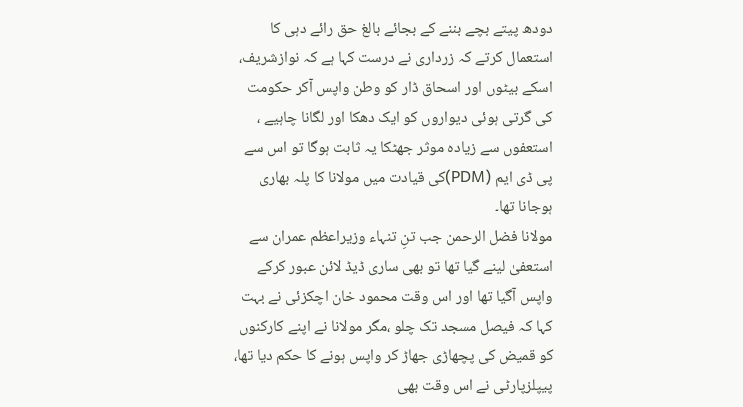دودھ پیتے بچے بننے کے بجائے بالغ حق رائے دہی کا استعمال کرتے کہ زرداری نے درست کہا ہے کہ نوازشریف، اسکے بیٹوں اور اسحاق ڈار کو وطن واپس آکر حکومت کی گرتی ہوئی دیواروں کو ایک دھکا اور لگانا چاہیے ، استعفوں سے زیادہ موثر جھٹکا یہ ثابت ہوگا تو اس سے پی ڈی ایم (PDM)کی قیادت میں مولانا کا پلہ بھاری ہوجانا تھا۔
مولانا فضل الرحمن جب تنِ تنہاء وزیراعظم عمران سے استعفیٰ لینے گیا تھا تو بھی ساری ڈیڈ لائن عبور کرکے واپس آگیا تھا اور اس وقت محمود خان اچکزئی نے بہت کہا کہ فیصل مسجد تک چلو ،مگر مولانا نے اپنے کارکنوں کو قمیض کی پچھاڑی جھاڑ کر واپس ہونے کا حکم دیا تھا، پیپلزپارٹی نے اس وقت بھی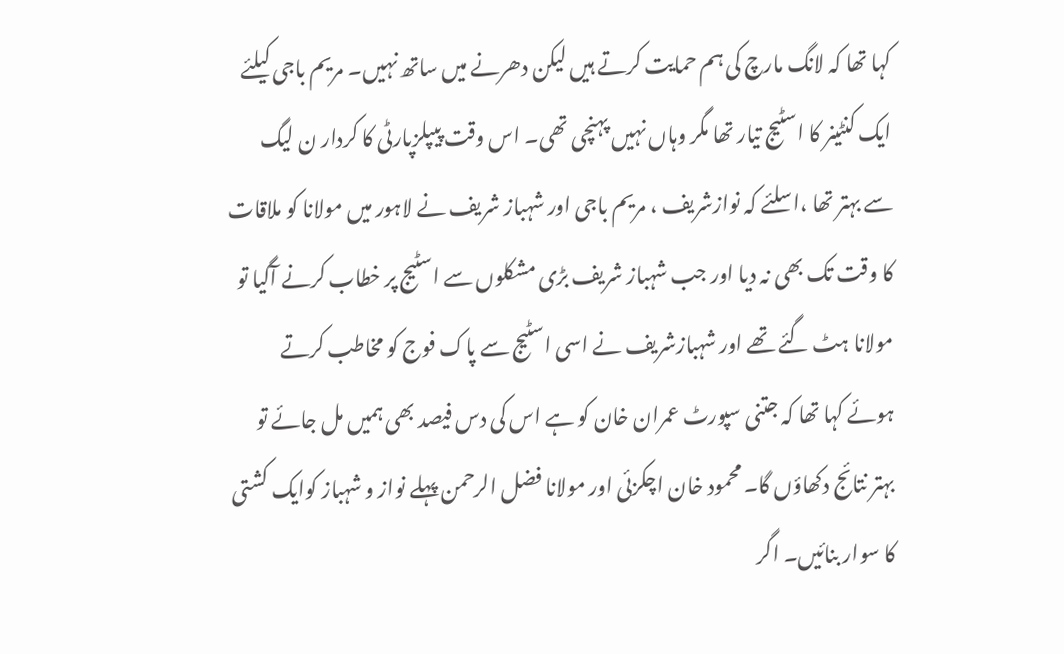کہا تھا کہ لانگ مارچ کی ہم حمایت کرتے ہیں لیکن دھرنے میں ساتھ نہیں۔ مریم باجی کیلئے ایک کنٹینر کا اسٹیج تیار تھا مگر وہاں نہیں پہنچی تھی۔ اس وقت پیپلزپارٹی کا کردار ن لیگ سے بہتر تھا ،اسلئے کہ نوازشریف ، مریم باجی اور شہباز شریف نے لاہور میں مولانا کو ملاقات کا وقت تک بھی نہ دیا اور جب شہباز شریف بڑی مشکلوں سے اسٹیج پر خطاب کرنے آگیا تو مولانا ہٹ گئے تھے اور شہبازشریف نے اسی اسٹیج سے پاک فوج کو مخاطب کرتے ہوئے کہا تھا کہ جتنی سپورٹ عمران خان کو ہے اس کی دس فیصد بھی ہمیں مل جائے تو بہتر نتائج دکھاؤں گا۔ محمود خان اچکزئی اور مولانا فضل الرحمن پہلے نواز و شہباز کوایک کشتی کا سوار بنائیں۔ اگر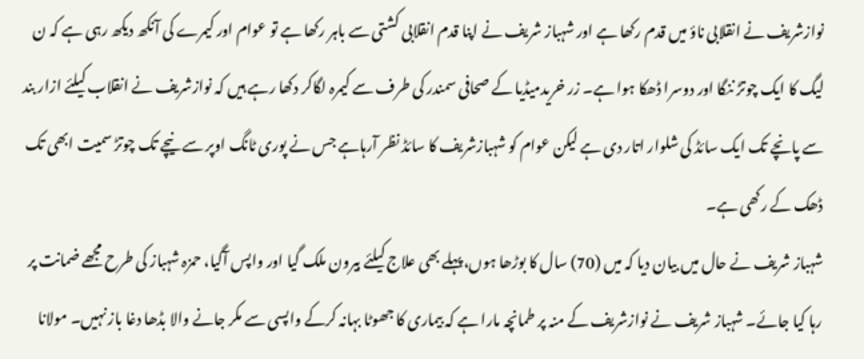نوازشریف نے انقلابی ناؤ میں قدم رکھا ہے اور شہباز شریف نے اپنا قدم انقلابی کشتی سے باہر رکھا ہے تو عوام اور کیمرے کی آنکھ دیکھ رہی ہے کہ ن لیگ کا ایک چوتڑ ننگا اور دوسرا ڈھکا ہوا ہے۔ زر خریدمیڈیا کے صحافی سمندر کی طرف سے کیمرہ لگاکر دکھا رہے ہیں کہ نوازشریف نے انقلاب کیلئے ازار بند سے پانچے تک ایک سائڈ کی شلوار اتار دی ہے لیکن عوام کو شہبازشریف کا سائڈ نظر آرہاہے جس نے پوری ٹانگ اوپر سے نیچے تک چوتڑ سمیت ابھی تک ڈھک کے رکھی ہے۔
شہباز شریف نے حال میں بیان دیا کہ میں (70) سال کا بوڑھا ہوں،پہلے بھی علاج کیلئے بیرون ملک گیا اور واپس آگیا، حمزہ شہباز کی طرح مجھے ضمانت پر رہا کیا جائے۔ شہباز شریف نے نوازشریف کے منہ پر طمانچہ مارا ہے کہ بیماری کا جھوٹا بہانہ کرکے واپسی سے مکر جانے والا بڈھا دغا باز نہیں۔ مولانا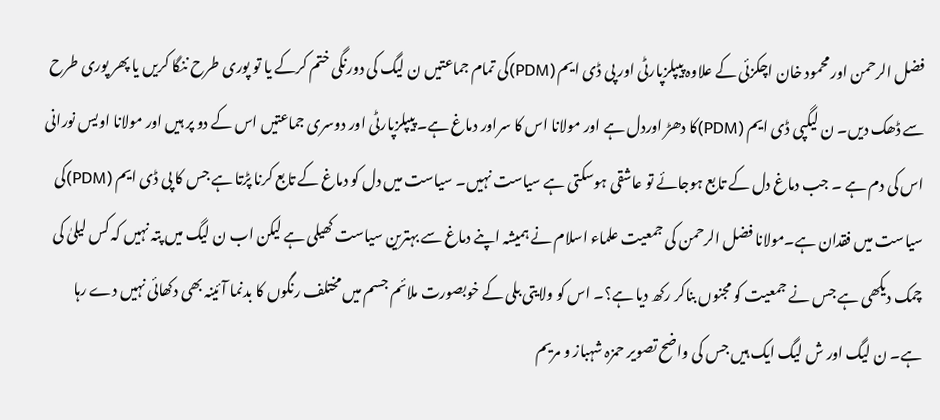فضل الرحمن اور محمود خان اچکزئی کے علاوہ پیپلزپارٹی اور پی ڈی ایم (PDM)کی تمام جماعتیں ن لیگ کی دورنگی ختم کرکے یا تو پوری طرح ننگا کریں یا پھر پوری طرح سے ڈھک دیں۔ ن لیگپی ڈی ایم (PDM)کا دھڑ اوردل ہے اور مولانا اس کا سراور دماغ ہے۔ پیپلزپارٹی اور دوسری جماعتیں اس کے دو پر ہیں اور مولانا اویس نورانی اس کی دم ہے ۔ جب دماغ دل کے تابع ہوجائے تو عاشقی ہوسکتی ہے سیاست نہیں۔ سیاست میں دل کو دماغ کے تابع کرنا پڑتا ہے جس کا پی ڈی ایم (PDM)کی سیاست میں فقدان ہے۔مولانا فضل الرحمن کی جمعیت علماء اسلام نے ہمیشہ اپنے دماغ سے بہترین سیاست کھیلی ہے لیکن اب ن لیگ میں پتہ نہیں کہ کس لیلیٰ کی چمک دیکھی ہے جس نے جمعیت کو مجنوں بناکر رکھ دیا ہے؟۔ اس کو ولایتی بلی کے خوبصورت ملائم جسم میں مختلف رنگوں کا بدنما آئینہ بھی دکھائی نہیں دے رہا ہے۔ ن لیگ اور ش لیگ ایک ہیں جس کی واضح تصویر حمزہ شہباز و مریم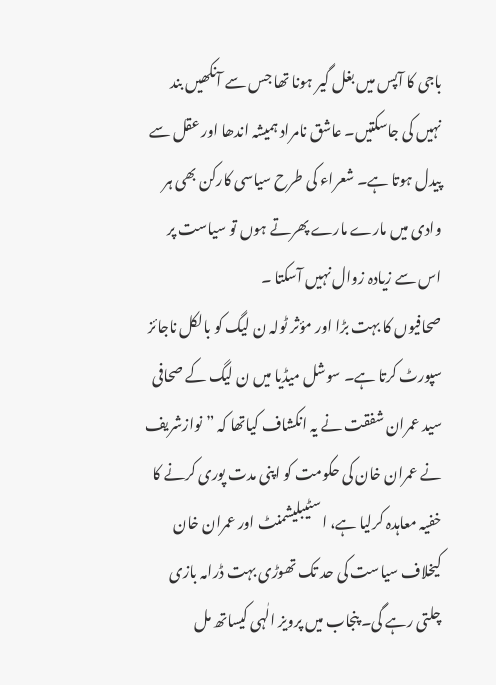باجی کا آپس میں بغل گیر ہونا تھا جس سے آنکھیں بند نہیں کی جاسکتیں۔ عاشق نامراد ہمیشہ اندھا اور عقل سے پیدل ہوتا ہے۔ شعراء کی طرح سیاسی کارکن بھی ہر وادی میں مارے مارے پھرتے ہوں تو سیاست پر اس سے زیادہ زوال نہیں آسکتا ۔
صحافیوں کا بہت بڑا اور مؤثر ٹولہ ن لیگ کو بالکل ناجائز سپورٹ کرتا ہے۔ سوشل میڈیا میں ن لیگ کے صحافی سید عمران شفقت نے یہ انکشاف کیاتھا کہ ”نوازشریف نے عمران خان کی حکومت کو اپنی مدت پوری کرنے کا خفیہ معاہدہ کرلیا ہے، اسٹیبلیشمنٹ اور عمران خان کیخلاف سیاست کی حد تک تھوڑی بہت ڈرامہ بازی چلتی رہے گی۔ پنجاب میں پرویز الٰہی کیساتھ مل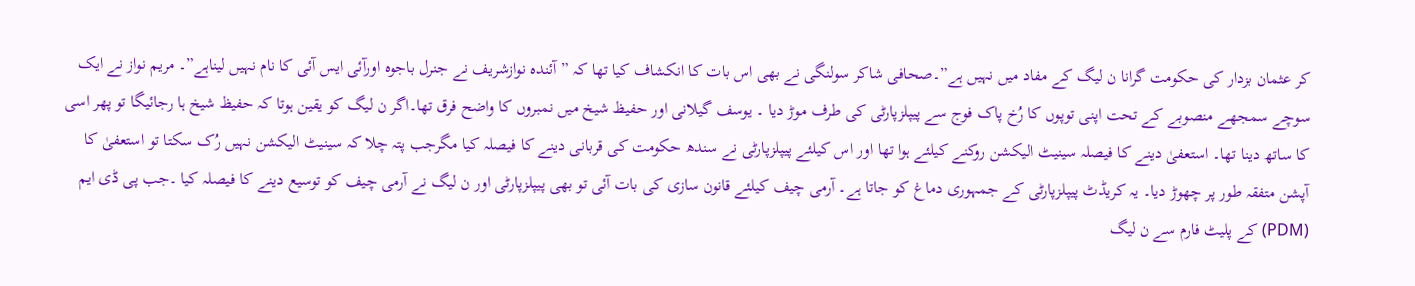کر عثمان بزدار کی حکومت گرانا ن لیگ کے مفاد میں نہیں ہے”۔صحافی شاکر سولنگی نے بھی اس بات کا انکشاف کیا تھا کہ ”آئندہ نوازشریف نے جنرل باجوہ اورآئی ایس آئی کا نام نہیں لیناہے”۔ مریم نواز نے ایک سوچے سمجھے منصوبے کے تحت اپنی توپوں کا رُخ پاک فوج سے پیپلزپارٹی کی طرف موڑ دیا ۔ یوسف گیلانی اور حفیظ شیخ میں نمبروں کا واضح فرق تھا۔اگر ن لیگ کو یقین ہوتا کہ حفیظ شیخ ہا رجائیگا تو پھر اسی کا ساتھ دینا تھا۔ استعفیٰ دینے کا فیصلہ سینیٹ الیکشن روکنے کیلئے ہوا تھا اور اس کیلئے پیپلزپارٹی نے سندھ حکومت کی قربانی دینے کا فیصلہ کیا مگرجب پتہ چلا کہ سینیٹ الیکشن نہیں رُک سکتا تو استعفیٰ کا آپشن متفقہ طور پر چھوڑ دیا۔ یہ کریڈٹ پیپلزپارٹی کے جمہوری دماغ کو جاتا ہے۔ آرمی چیف کیلئے قانون سازی کی بات آئی تو بھی پیپلزپارٹی اور ن لیگ نے آرمی چیف کو توسیع دینے کا فیصلہ کیا ۔جب پی ڈی ایم (PDM) کے پلیٹ فارم سے ن لیگ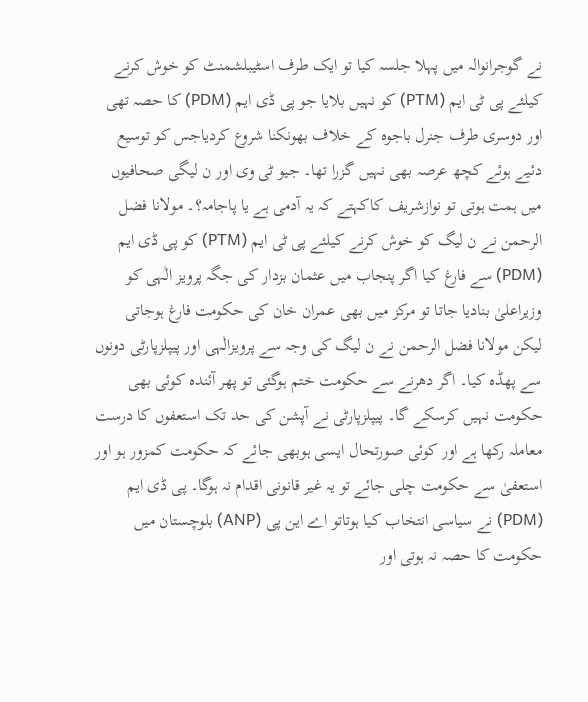نے گوجرانوالہ میں پہلا جلسہ کیا تو ایک طرف اسٹیبلشمنٹ کو خوش کرنے کیلئے پی ٹی ایم (PTM) کو نہیں بلایا جو پی ڈی ایم (PDM) کا حصہ تھی اور دوسری طرف جنرل باجوہ کے خلاف بھونکنا شروع کردیاجس کو توسیع دئیے ہوئے کچھ عرصہ بھی نہیں گزرا تھا۔ جیو ٹی وی اور ن لیگی صحافیوں میں ہمت ہوتی تو نوازشریف کاکہتے کہ یہ آدمی ہے یا پاجامہ؟۔ مولانا فضل الرحمن نے ن لیگ کو خوش کرنے کیلئے پی ٹی ایم (PTM) کو پی ڈی ایم (PDM) سے فارغ کیا اگر پنجاب میں عثمان بزدار کی جگہ پرویز الٰہی کو وزیراعلیٰ بنادیا جاتا تو مرکز میں بھی عمران خان کی حکومت فارغ ہوجاتی لیکن مولانا فضل الرحمن نے ن لیگ کی وجہ سے پرویزالٰہی اور پیپلزپارٹی دونوں سے پھڈہ کیا۔ اگر دھرنے سے حکومت ختم ہوگئی تو پھر آئندہ کوئی بھی حکومت نہیں کرسکے گا۔ پیپلزپارٹی نے آپشن کی حد تک استعفوں کا درست معاملہ رکھا ہے اور کوئی صورتحال ایسی ہوبھی جائے کہ حکومت کمزور ہو اور استعفیٰ سے حکومت چلی جائے تو یہ غیر قانونی اقدام نہ ہوگا۔ پی ڈی ایم (PDM) نے سیاسی انتخاب کیا ہوتاتو اے این پی (ANP) بلوچستان میں حکومت کا حصہ نہ ہوتی اور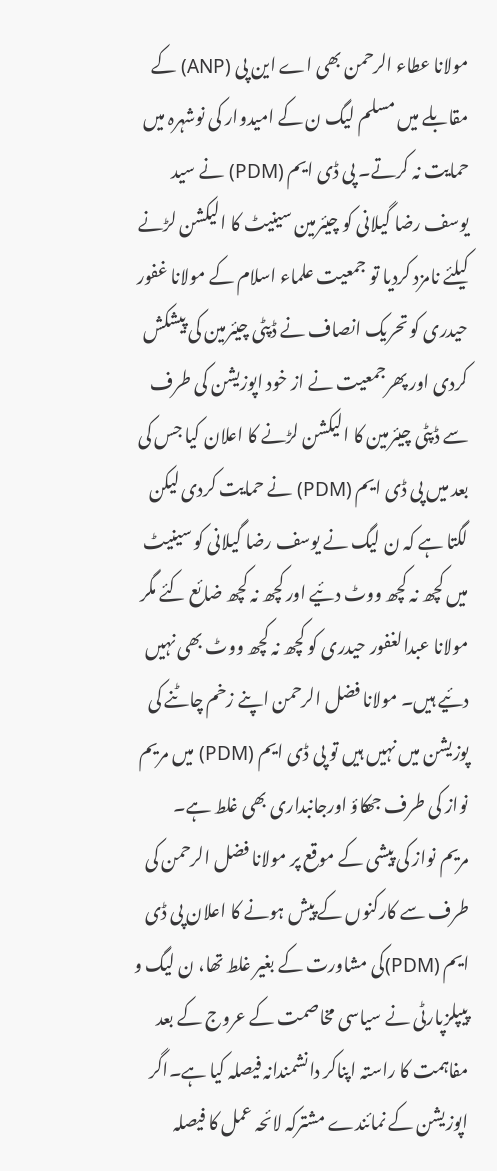مولانا عطاء الرحمن بھی اے این پی (ANP) کے مقابلے میں مسلم لیگ ن کے امیدوار کی نوشہرہ میں حمایت نہ کرتے۔ پی ڈی ایم (PDM) نے سید یوسف رضا گیلانی کو چیئرمین سینیٹ کا الیکشن لڑنے کیلئے نامزد کردیا تو جمعیت علماء اسلام کے مولانا غفور حیدری کو تحریک انصاف نے ڈپٹی چیئرمین کی پیشکش کردی اور پھرجمعیت نے از خود اپوزیشن کی طرف سے ڈپٹی چیئرمین کا الیکشن لڑنے کا اعلان کیا جس کی بعد میں پی ڈی ایم (PDM) نے حمایت کردی لیکن لگتا ہے کہ ن لیگ نے یوسف رضا گیلانی کو سینیٹ میں کچھ نہ کچھ ووٹ دئیے اور کچھ نہ کچھ ضائع کئے مگر مولانا عبدالغفور حیدری کو کچھ نہ کچھ ووٹ بھی نہیں دئیے ہیں۔ مولانا فضل الرحمن اپنے زخم چاٹنے کی پوزیشن میں نہیں ہیں تو پی ڈی ایم (PDM) میں مریم نواز کی طرف جھکاؤ اورجانبداری بھی غلط ہے۔
مریم نواز کی پیشی کے موقع پر مولانا فضل الرحمن کی طرف سے کارکنوں کے پیش ہونے کا اعلان پی ڈی ایم (PDM)کی مشاورت کے بغیر غلط تھا، ن لیگ و پیپلزپارٹی نے سیاسی مخاصمت کے عروج کے بعد مفاہمت کا راستہ اپناکر دانشمندانہ فیصلہ کیا ہے۔اگر اپوزیشن کے نمائندے مشترکہ لائحہ عمل کا فیصلہ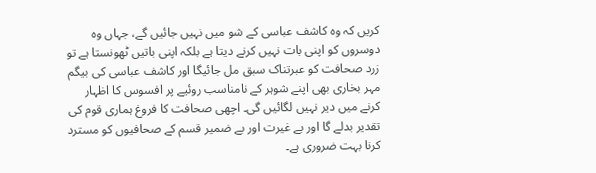کریں کہ وہ کاشف عباسی کے شو میں نہیں جائیں گے، جہاں وہ دوسروں کو اپنی بات نہیں کرنے دیتا ہے بلکہ اپنی باتیں ٹھونستا ہے تو زرد صحافت کو عبرتناک سبق مل جائیگا اور کاشف عباسی کی بیگم مہر بخاری بھی اپنے شوہر کے نامناسب روئیے پر افسوس کا اظہار کرنے میں دیر نہیں لگائیں گی۔ اچھی صحافت کا فروغ ہماری قوم کی تقدیر بدلے گا اور بے غیرت اور بے ضمیر قسم کے صحافیوں کو مسترد کرنا بہت ضروری ہے۔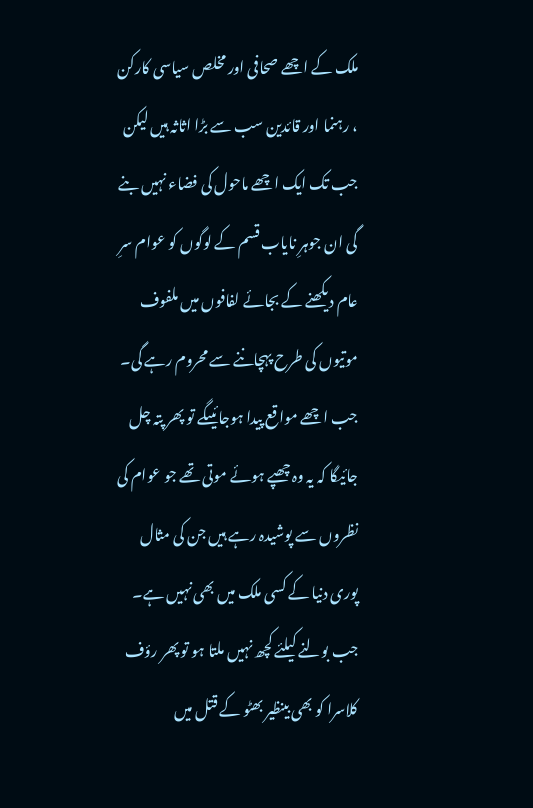ملک کے اچھے صحافی اور مخلص سیاسی کارکن ، رہنما اور قائدین سب سے بڑا اثاثہ ہیں لیکن جب تک ایک اچھے ماحول کی فضاء نہیں بنے گی ان جوہرِ نایاب قسم کے لوگوں کو عوام سرِ عام دیکھنے کے بجائے لفافوں میں ملفوف موتیوں کی طرح پہچاننے سے محروم رہے گی۔ جب اچھے مواقع پیدا ہوجائیںگے تو پھر پتہ چل جائیگا کہ یہ وہ چھپے ہوئے موتی تھے جو عوام کی نظروں سے پوشیدہ رہے ہیں جن کی مثال پوری دنیا کے کسی ملک میں بھی نہیں ہے۔ جب بولنے کیلئے کچھ نہیں ملتا ہو تو پھر رؤف کلاسرا کو بھی بینظیر بھٹو کے قتل میں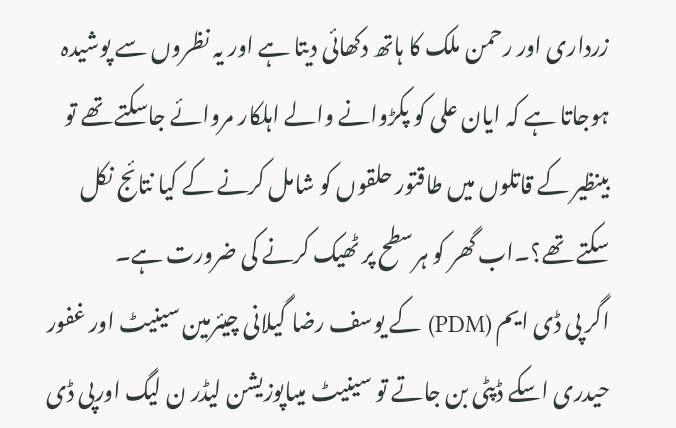زرداری اور رحمن ملک کا ہاتھ دکھائی دیتا ہے اور یہ نظروں سے پوشیدہ ہوجاتا ہے کہ ایان علی کو پکڑوانے والے اہلکار مروائے جاسکتے تھے تو بینظیر کے قاتلوں میں طاقتور حلقوں کو شامل کرنے کے کیا نتائج نکل سکتے تھے؟۔اب گھر کو ہرسطح پر ٹھیک کرنے کی ضرورت ہے۔
اگر پی ڈی ایم (PDM) کے یوسف رضا گیلانی چیئرمین سینیٹ اور غفور حیدری اسکے ڈپٹی بن جاتے تو سینیٹ میںاپوزیشن لیڈر ن لیگ اورپی ڈی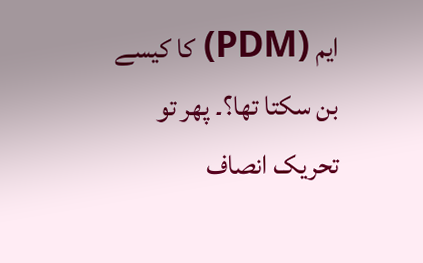ایم (PDM) کا کیسے بن سکتا تھا؟۔ پھر تو تحریک انصاف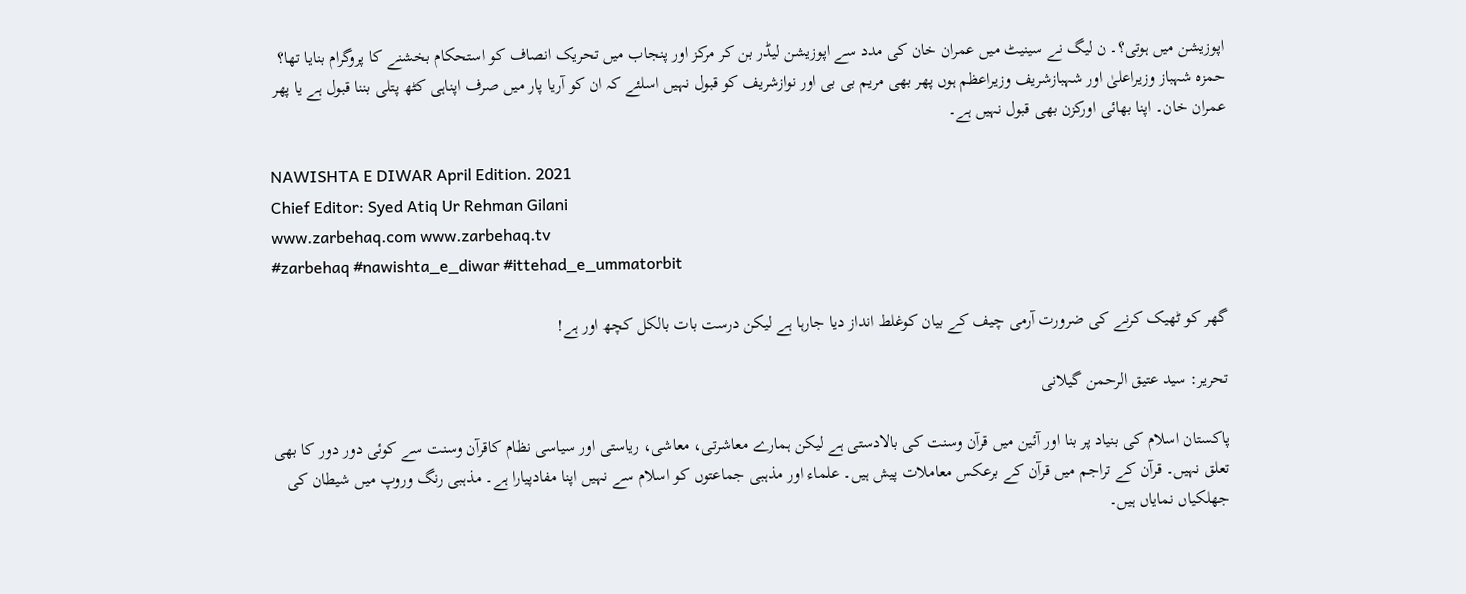اپوزیشن میں ہوتی؟۔ ن لیگ نے سینیٹ میں عمران خان کی مدد سے اپوزیشن لیڈر بن کر مرکز اور پنجاب میں تحریک انصاف کو استحکام بخشنے کا پروگرام بنایا تھا؟ حمزہ شہباز وزیراعلیٰ اور شہبازشریف وزیراعظم ہوں پھر بھی مریم بی بی اور نوازشریف کو قبول نہیں اسلئے کہ ان کو آریا پار میں صرف اپناہی کٹھ پتلی بننا قبول ہے یا پھر عمران خان۔ اپنا بھائی اورکزن بھی قبول نہیں ہے۔

NAWISHTA E DIWAR April Edition. 2021
Chief Editor: Syed Atiq Ur Rehman Gilani
www.zarbehaq.com www.zarbehaq.tv
#zarbehaq #nawishta_e_diwar #ittehad_e_ummatorbit

گھر کو ٹھیک کرنے کی ضرورت آرمی چیف کے بیان کوغلط انداز دیا جارہا ہے لیکن درست بات بالکل کچھ اور ہے!

تحریر: سید عتیق الرحمن گیلانی

پاکستان اسلام کی بنیاد پر بنا اور آئین میں قرآن وسنت کی بالادستی ہے لیکن ہمارے معاشرتی، معاشی، ریاستی اور سیاسی نظام کاقرآن وسنت سے کوئی دور دور کا بھی تعلق نہیں۔ قرآن کے تراجم میں قرآن کے برعکس معاملات پیش ہیں۔ علماء اور مذہبی جماعتوں کو اسلام سے نہیں اپنا مفادپیارا ہے۔ مذہبی رنگ وروپ میں شیطان کی جھلکیاں نمایاں ہیں۔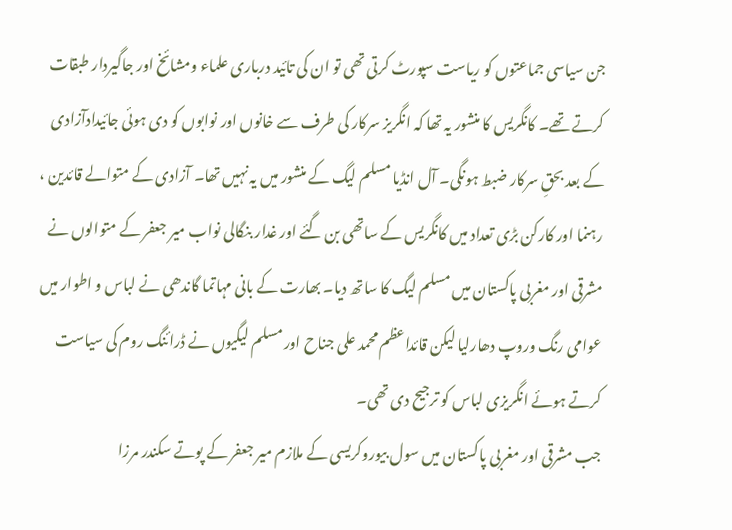جن سیاسی جماعتوں کو ریاست سپورٹ کرتی تھی تو ان کی تائید درباری علماء ومشائخ اور جاگیردار طبقات کرتے تھے۔ کانگریس کا منشور یہ تھا کہ انگریز سرکار کی طرف سے خانوں اور نوابوں کو دی ہوئی جائیدادآزادی کے بعد بحقِ سرکار ضبط ہونگی۔ آل انڈیا مسلم لیگ کے منشور میں یہ نہیں تھا۔ آزادی کے متوالے قائدین ، رہنما اور کارکن بڑی تعداد میں کانگریس کے ساتھی بن گئے اور غدار بنگالی نواب میر جعفر کے متوالوں نے مشرقی اور مغربی پاکستان میں مسلم لیگ کا ساتھ دیا۔ بھارت کے بانی مہاتما گاندھی نے لباس و اطوار میں عوامی رنگ وروپ دھارلیا لیکن قائداعظم محمد علی جناح اور مسلم لیگیوں نے ڈرائنگ روم کی سیاست کرتے ہوئے انگریزی لباس کو ترجیح دی تھی۔
جب مشرقی اور مغربی پاکستان میں سول بیوروکریسی کے ملازم میر جعفر کے پوتے سکندر مرزا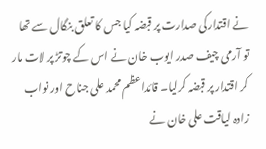نے اقتدارکی صدارت پر قبضہ کیا جس کا تعلق بنگال سے تھا تو آرمی چیف صدر ایوب خان نے اس کے چوتڑ پر لات مار کر اقتدار پر قبضہ کرلیا۔ قائداعظم محمد علی جناح اور نواب زادہ لیاقت علی خان نے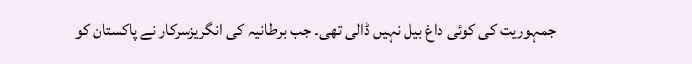جمہوریت کی کوئی داغ بیل نہیں ڈالی تھی۔ جب برطانیہ کی انگریزسرکار نے پاکستان کو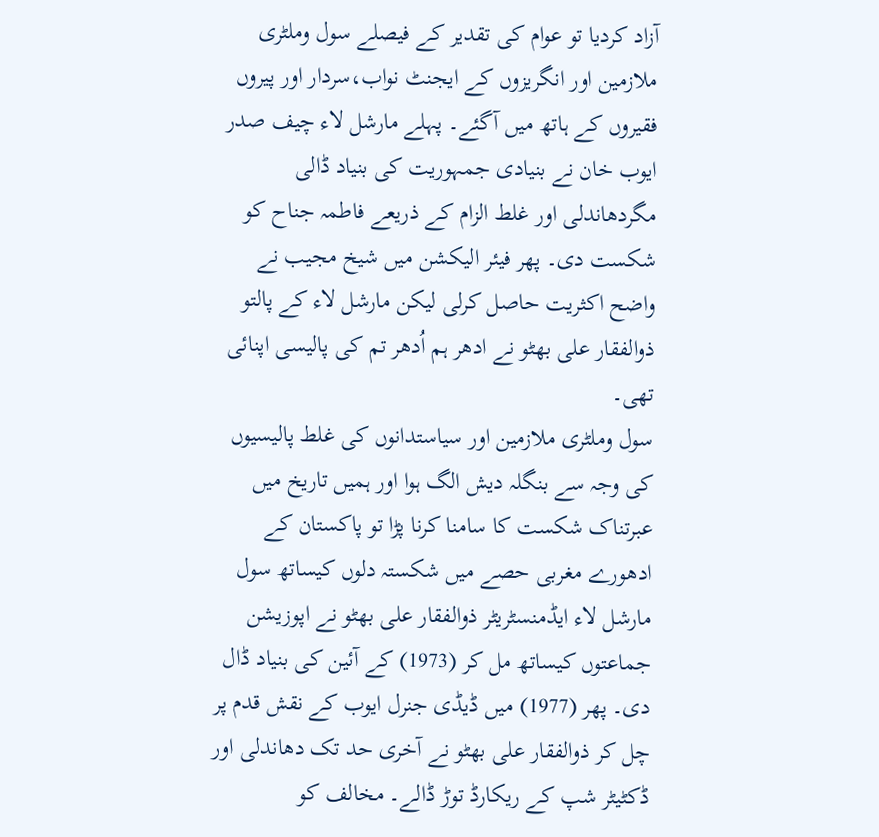آزاد کردیا تو عوام کی تقدیر کے فیصلے سول وملٹری ملازمین اور انگریزوں کے ایجنٹ نواب،سردار اور پیروں فقیروں کے ہاتھ میں آگئے۔ پہلے مارشل لاء چیف صدر ایوب خان نے بنیادی جمہوریت کی بنیاد ڈالی مگردھاندلی اور غلط الزام کے ذریعے فاطمہ جناح کو شکست دی۔ پھر فیئر الیکشن میں شیخ مجیب نے واضح اکثریت حاصل کرلی لیکن مارشل لاء کے پالتو ذوالفقار علی بھٹو نے ادھر ہم اُدھر تم کی پالیسی اپنائی تھی۔
سول وملٹری ملازمین اور سیاستدانوں کی غلط پالیسیوں کی وجہ سے بنگلہ دیش الگ ہوا اور ہمیں تاریخ میں عبرتناک شکست کا سامنا کرنا پڑا تو پاکستان کے ادھورے مغربی حصے میں شکستہ دلوں کیساتھ سول مارشل لاء ایڈمنسٹریٹر ذوالفقار علی بھٹو نے اپوزیشن جماعتوں کیساتھ مل کر (1973) کے آئین کی بنیاد ڈال دی۔ پھر (1977) میں ڈیڈی جنرل ایوب کے نقش قدم پر چل کر ذوالفقار علی بھٹو نے آخری حد تک دھاندلی اور ڈکٹیٹر شپ کے ریکارڈ توڑ ڈالے۔ مخالف کو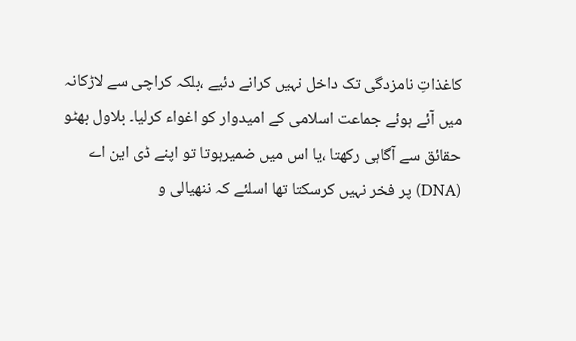کاغذاتِ نامزدگی تک داخل نہیں کرانے دئیے ،بلکہ کراچی سے لاڑکانہ میں آئے ہوئے جماعت اسلامی کے امیدوار کو اغواء کرلیا۔ بلاول بھٹو حقائق سے آگاہی رکھتا ،یا اس میں ضمیرہوتا تو اپنے ڈی این اے (DNA) پر فخر نہیں کرسکتا تھا اسلئے کہ ننھیالی و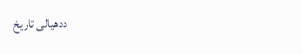ددھیالی تاریخ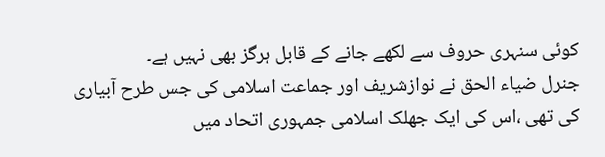کوئی سنہری حروف سے لکھے جانے کے قابل ہرگز بھی نہیں ہے۔
جنرل ضیاء الحق نے نوازشریف اور جماعت اسلامی کی جس طرح آبیاری کی تھی ،اس کی ایک جھلک اسلامی جمہوری اتحاد میں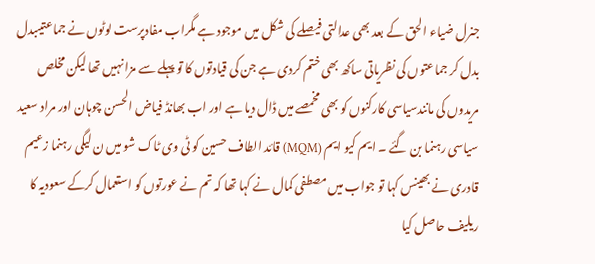جنرل ضیاء الحق کے بعد بھی عدالتی فیصلے کی شکل میں موجود ہے مگراب مفادپرست لوٹوں نے جماعتیںبدل بدل کر جماعتوں کی نظریاتی ساکھ بھی ختم کردی ہے جن کی قیادتوں کا تو پہلے سے مزا نہیں تھا لیکن مخلص مریدوں کی مانندسیاسی کارکنوں کو بھی مخمصے میں ڈال دیا ہے اور اب بھانڈ فیاض الحسن چوہان اور مراد سعید سیاسی رہنما بن گئے ۔ ایم کیو ایم (MQM) قائد الطاف حسین کو ٹی وی ٹاک شو میں ن لیگی رہنما زعیم قادری نے بھینس کہا تو جواب میں مصطفی کمال نے کہا تھا کہ تم نے عورتوں کو استعمال کرکے سعودیہ کا ریلیف حاصل کیا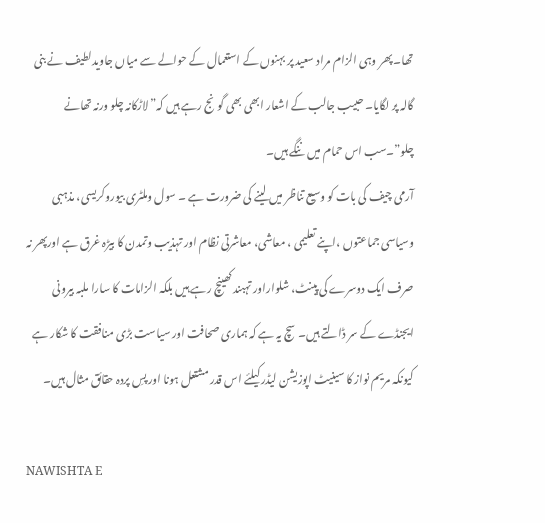تھا۔ پھر وہی الزام مراد سعید پر بہنوں کے استعمال کے حوالے سے میاں جاویدلطیف نے بنی گالہ پر لگایا۔ حبیب جالب کے اشعار ابھی بھی گونج رہے ہیں کہ” لاڑکانہ چلو ورنہ تھانے چلو”۔سب اس حمام میں ننگے ہیں۔
آرمی چیف کی بات کو وسیع تناظر میں لینے کی ضرورت ہے ۔ سول وملٹری بیوروکریسی، مذہبی وسیاسی جماعتوں ،اپنے تعلیمی ، معاشی، معاشرتی نظام اور تہذیب وتمدن کا بیڑہ غرق ہے اورپھر نہ صرف ایک دوسرے کی پینٹ، شلواراور تہبند کھینچ رہے ہیں بلکہ الزامات کا سارا ملبہ بیرونی ایجنڈے کے سر ڈالتے ہیں۔ سچ یہ ہے کہ ہماری صحافت اور سیاست بڑی منافقت کا شکار ہے کیونکہ مریم نواز کا سینیٹ اپوزیشن لیڈر کیلئے اس قدر مشتعل ہونا اور پسِ پردہ حقائق مثال ہیں۔

NAWISHTA E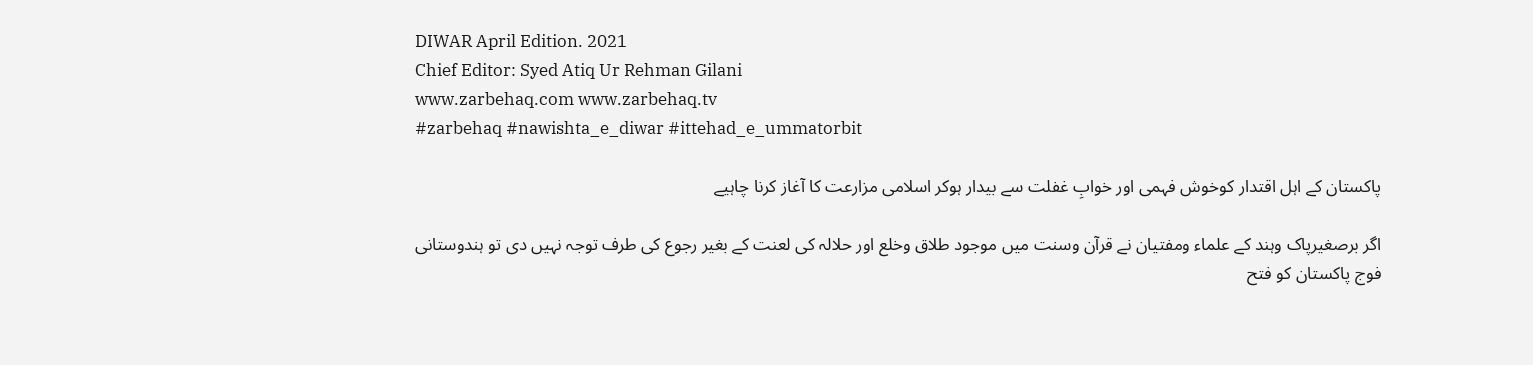DIWAR April Edition. 2021
Chief Editor: Syed Atiq Ur Rehman Gilani
www.zarbehaq.com www.zarbehaq.tv
#zarbehaq #nawishta_e_diwar #ittehad_e_ummatorbit

پاکستان کے اہل اقتدار کوخوش فہمی اور خوابِ غفلت سے بیدار ہوکر اسلامی مزارعت کا آغاز کرنا چاہیے

اگر برصغیرپاک وہند کے علماء ومفتیان نے قرآن وسنت میں موجود طلاق وخلع اور حلالہ کی لعنت کے بغیر رجوع کی طرف توجہ نہیں دی تو ہندوستانی فوج پاکستان کو فتح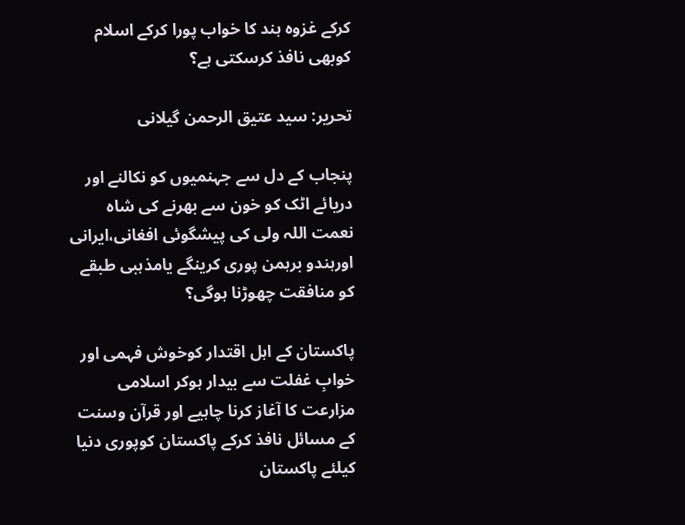کرکے غزوہ ہند کا خواب پورا کرکے اسلام کوبھی نافذ کرسکتی ہے؟

تحریر: سید عتیق الرحمن گیلانی

پنجاب کے دل سے جہنمیوں کو نکالنے اور دریائے اٹک کو خون سے بھرنے کی شاہ نعمت اللہ ولی کی پیشگوئی افغانی،ایرانی اورہندو برہمن پوری کرینگے یامذہبی طبقے کو منافقت چھوڑنا ہوگی؟

پاکستان کے اہل اقتدار کوخوش فہمی اور خوابِ غفلت سے بیدار ہوکر اسلامی مزارعت کا آغاز کرنا چاہیے اور قرآن وسنت کے مسائل نافذ کرکے پاکستان کوپوری دنیا کیلئے پاکستان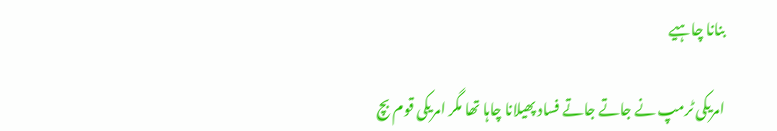بنانا چاہیے

امریکی ٹرمپ نے جاتے جاتے فساد پھیلانا چاہا تھا مگر امریکی قوم بچ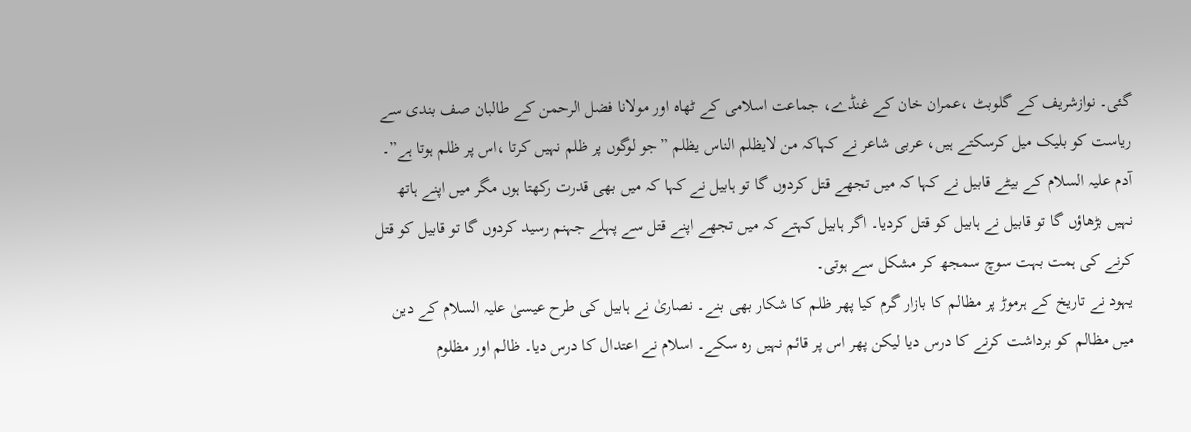گئی۔ نوازشریف کے گلوبٹ ،عمران خان کے غنڈے، جماعت اسلامی کے ٹھاہ اور مولانا فضل الرحمن کے طالبان صف بندی سے ریاست کو بلیک میل کرسکتے ہیں، عربی شاعر نے کہاکہ من لایظلم الناس یظلم ”جو لوگوں پر ظلم نہیں کرتا ،اس پر ظلم ہوتا ہے”۔ آدم علیہ السلام کے بیٹے قابیل نے کہا کہ میں تجھے قتل کردوں گا تو ہابیل نے کہا کہ میں بھی قدرت رکھتا ہوں مگر میں اپنے ہاتھ نہیں بڑھاؤں گا تو قابیل نے ہابیل کو قتل کردیا۔ اگر ہابیل کہتے کہ میں تجھے اپنے قتل سے پہلے جہنم رسید کردوں گا تو قابیل کو قتل کرنے کی ہمت بہت سوچ سمجھ کر مشکل سے ہوتی۔
یہود نے تاریخ کے ہرموڑ پر مظالم کا بازار گرم کیا پھر ظلم کا شکار بھی بنے۔ نصاریٰ نے ہابیل کی طرح عیسیٰ علیہ السلام کے دین میں مظالم کو برداشت کرنے کا درس دیا لیکن پھر اس پر قائم نہیں رہ سکے۔ اسلام نے اعتدال کا درس دیا۔ ظالم اور مظلوم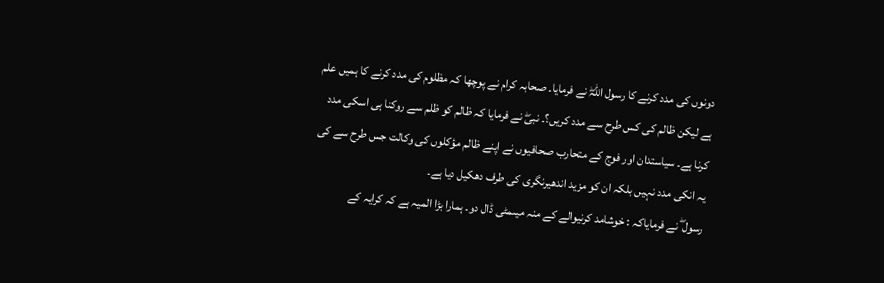دونوں کی مدد کرنے کا رسول اللہۖ نے فرمایا۔ صحابہ کرام نے پوچھا کہ مظلوم کی مدد کرنے کا ہمیں علم ہے لیکن ظالم کی کس طرح سے مدد کریں؟۔ نبیۖ نے فرمایا کہ ظالم کو ظلم سے روکنا ہی اسکی مدد کرنا ہے۔ سیاستدان اور فوج کے متحارب صحافیوں نے اپنے ظالم مؤکلوں کی وکالت جس طرح سے کی یہ انکی مدد نہیں بلکہ ان کو مزید اندھیرنگری کی طرف دھکیل دیا ہے۔
رسول ۖ نے فرمایاکہ : خوشامد کرنیوالے کے منہ میںمٹی ڈال دو۔ ہمارا بڑا المیہ ہے کہ کرایہ کے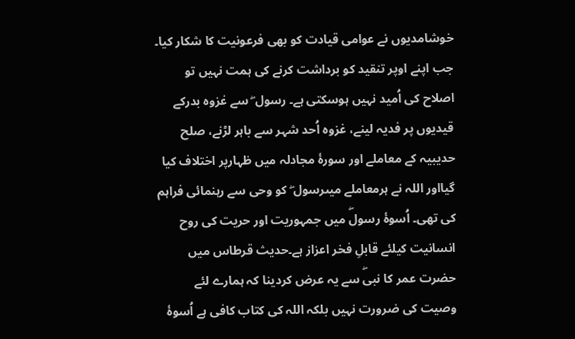خوشامدیوں نے عوامی قیادت کو بھی فرعونیت کا شکار کیا۔ جب اپنے اوپر تنقید کو برداشت کرنے کی ہمت نہیں تو اصلاح کی اُمید نہیں ہوسکتی ہے۔ رسول ۖ سے غزوہ بدرکے قیدیوں پر فدیہ لینے، غزوہ اُحد شہر سے باہر لڑنے، صلح حدیبیہ کے معاملے اور سورۂ مجادلہ میں ظہارپر اختلاف کیا گیااور اللہ نے ہرمعاملے میںرسول ۖ کو وحی سے رہنمائی فراہم کی تھی۔ اُسوۂ رسولۖ میں جمہوریت اور حریت کی روح انسانیت کیلئے قابلِ فخر اعزاز ہے۔حدیث قرطاس میں حضرت عمر کا نبیۖ سے یہ عرض کردینا کہ ہمارے لئے وصیت کی ضرورت نہیں بلکہ اللہ کی کتاب کافی ہے اُسوۂ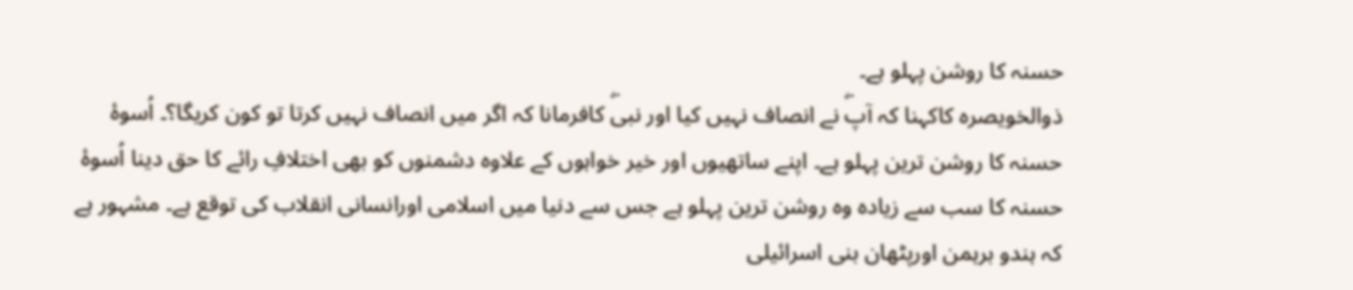حسنہ کا روشن پہلو ہے۔
ذوالخویصرہ کاکہنا کہ آپۖ نے انصاف نہیں کیا اور نبیۖ کافرمانا کہ اگر میں انصاف نہیں کرتا تو کون کریگا؟۔ اُسوۂ حسنہ کا روشن ترین پہلو ہے۔ اپنے ساتھیوں اور خیر خواہوں کے علاوہ دشمنوں کو بھی اختلافِ رائے کا حق دینا اُسوۂ حسنہ کا سب سے زیادہ وہ روشن ترین پہلو ہے جس سے دنیا میں اسلامی اورانسانی انقلاب کی توقع ہے۔ مشہور ہے کہ ہندو برہمن اورپٹھان بنی اسرائیلی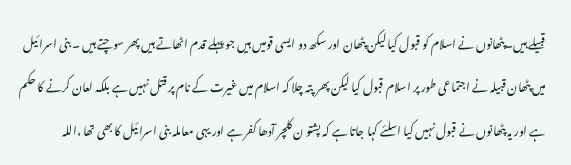قبیلے ہیں۔پٹھانوں نے اسلام کو قبول کیا لیکن پٹھان اور سکھ دو ایسی قومیں ہیں جو پہلے قدم اٹھاتے ہیں پھر سوچتے ہیں ۔ بنی اسرائیل میں پٹھان قبیلہ نے اجتماعی طور پر اسلام قبول کیا لیکن پھر پتہ چلا کہ اسلام میں غیرت کے نام پر قتل نہیں ہے بلکہ لعان کرنے کا حکم ہے اور یہ پٹھانوں نے قبول نہیں کیا اسلئے کہا جاتا ہے کہ پشتو ن کلچر آدھا کفر ہے اور یہی معاملہ بنی اسرائیل کا بھی تھا ،اللہ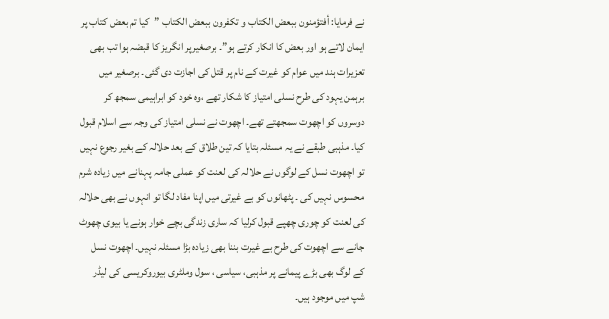نے فرمایا: أفتؤمنون ببعض الکتاب و تکفرون ببعض الکتاب ”کیا تم بعض کتاب پر ایمان لاتے ہو اور بعض کا انکار کرتے ہو”۔ برصغیرپر انگریز کا قبضہ ہوا تب بھی تعزیرات ہند میں عوام کو غیرت کے نام پر قتل کی اجازت دی گئی۔ برصغیر میں برہمن یہود کی طرح نسلی امتیاز کا شکار تھے ،وہ خود کو ابراہیمی سمجھ کر دوسروں کو اچھوت سمجھتے تھے۔ اچھوت نے نسلی امتیاز کی وجہ سے اسلام قبول کیا۔ مذہبی طبقے نے یہ مسئلہ بتایا کہ تین طلاق کے بعد حلالہ کے بغیر رجوع نہیں تو اچھوت نسل کے لوگوں نے حلالہ کی لعنت کو عملی جامہ پہنانے میں زیادہ شرم محسوس نہیں کی ۔ پٹھانوں کو بے غیرتی میں اپنا مفاد لگا تو انہوں نے بھی حلالہ کی لعنت کو چوری چھپے قبول کرلیا کہ ساری زندگی بچے خوار ہونے یا بیوی چھوٹ جانے سے اچھوت کی طرح بے غیرت بننا بھی زیادہ بڑا مسئلہ نہیں۔ اچھوت نسل کے لوگ بھی بڑے پیمانے پر مذہبی، سیاسی ، سول وملٹری بیوروکریسی کی لیڈر شپ میں موجود ہیں۔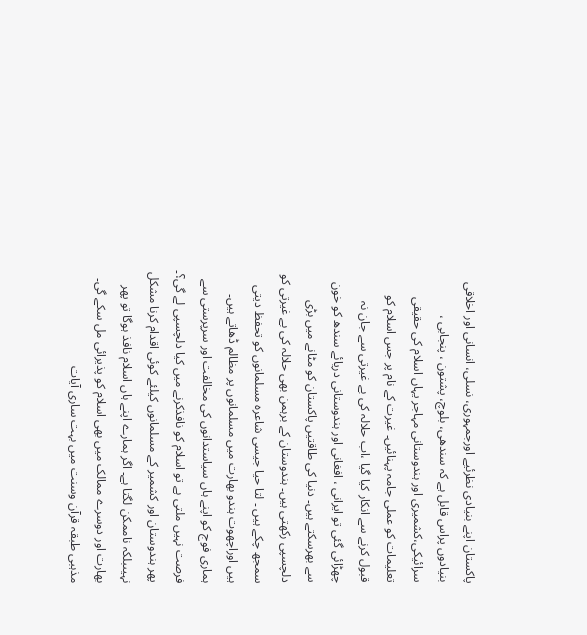پاکستان اپنے بنیادی نظرئیے اورجمہوری، نسلی، انسانی اور اخلاقی بنیادوں پراس قابل ہے کہ سندھی، بلوچ، پشتون ، پنجابی ، سرائیکی،کشمیری اور ہندوستانی مہاجر یہاں اسلام کی حقیقی تعلیمات کو عملی جامہ پہنائیں۔ غیرت کے نام پر جس اسلام کو قبول کرنے سے انکار کیا گیا ،اب حلالہ کی بے غیرتی سے جان نہ چھڑائی گئی تو ایرانی ، افغانی اور ہندوستانی دریائے سندھ کو خون سے بھرسکتے ہیں۔ دنیا کی طاقتیں پاکستان کو مٹانے میں بڑی دلچسپی رکھتی ہیں۔ ہندوستان کے برہمن بھی حلالہ کی بے غیرتی کو سمجھ چکے ہیں ۔ لتا حیا جیسی شاعرہ مسلمانوں کو تحفظ دیتی ہیں اوراچھوت ہندو بھارت میں مسلمانوں پر مظالم ڈھاتے ہیں۔ ہماری فوج کو اپنے ہاں سیاستدانوں کی مخالفت اور سرپرستی سے فرصت نہیں ملتی ہے تو اسلام کو نافذکرنے میں کیا دلچسپی لے گی؟۔ پھر ہندوستان اور کشمیر کے مسلمانوں کیلئے کوئی اقدام کرنا مشکل نہیںبلکہ ناممکن لگتا ہے۔ اگر ہمارے اپنے ہاں اسلام نافذ ہوگا تو پھر بھارت اور دوسرے ممالک میں بھی اسلام کو پذیرائی مل سکے گی۔
مذہبی طبقہ قرآن وسنت میں بہت ساری آیات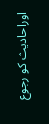اوراحادیث کو رجوع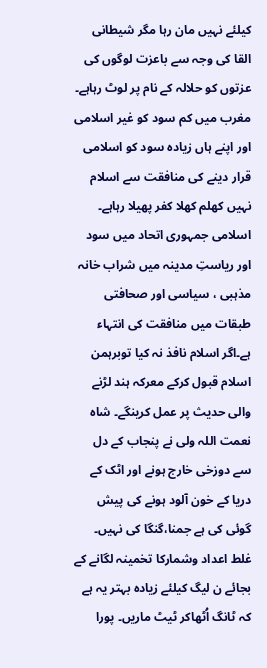کیلئے نہیں مان رہا مگر شیطانی القا کی وجہ سے باعزت لوگوں کی عزتوں کو حلالہ کے نام پر لوٹ رہاہے۔ مغرب میں کم سود کو غیر اسلامی اور اپنے ہاں زیادہ سود کو اسلامی قرار دینے کی منافقت سے اسلام نہیں کھلم کھلا کفر پھیلا رہاہے۔ اسلامی جمہوری اتحاد میں سود اور ریاستِ مدینہ میں شراب خانہ مذہبی ، سیاسی اور صحافتی طبقات میں منافقت کی انتہاء ہے۔اگر اسلام نافذ نہ کیا توبرہمن اسلام قبول کرکے معرکہ ہند لڑنے والی حدیث پر عمل کرینگے۔ شاہ نعمت اللہ ولی نے پنجاب کے دل سے دوزخی خارج ہونے اور اٹک کے دریا کے خون آلود ہونے کی پیش گوئی کی ہے جمنا،گنگا کی نہیں۔ غلط اعداد وشمارکا تخمینہ لگانے کے بجائے ن لیگ کیلئے زیادہ بہتر یہ ہے کہ ٹانگ اُٹھاکر ٹیٹ ماریں۔ پورا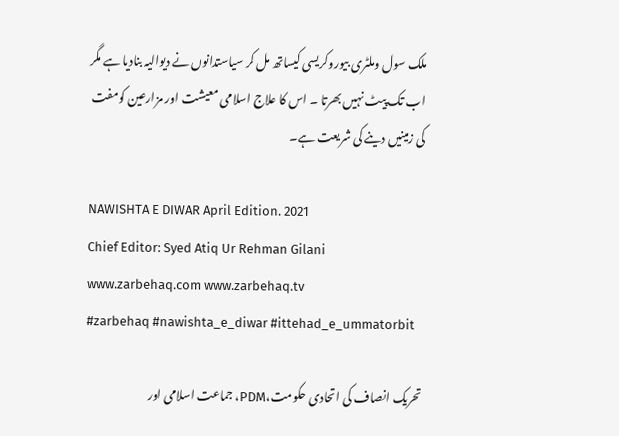ملک سول وملٹری بیوروکریسی کیساتھ مل کر سیاستدانوں نے دیوالیہ بنادیا ہے مگر اب تک پیٹ نہیں بھرتا ۔ اس کا علاج اسلامی معیشت اور مزارعین کومفت کی زمینیں دینے کی شریعت ہے۔

NAWISHTA E DIWAR April Edition. 2021
Chief Editor: Syed Atiq Ur Rehman Gilani
www.zarbehaq.com www.zarbehaq.tv
#zarbehaq #nawishta_e_diwar #ittehad_e_ummatorbit

تحریک انصاف کی اتحادی حکومت،PDM، جماعت اسلامی اور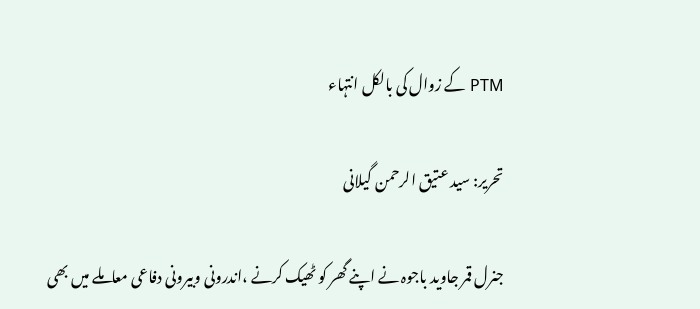PTM کے زوال کی بالکل انتہاء

تحریر: سید عتیق الرحمن گیلانی

جنرل قمر جاوید باجوہ نے اپنے گھر کو ٹھیک کرنے ،اندرونی وبیرونی دفاعی معاملے میں بھی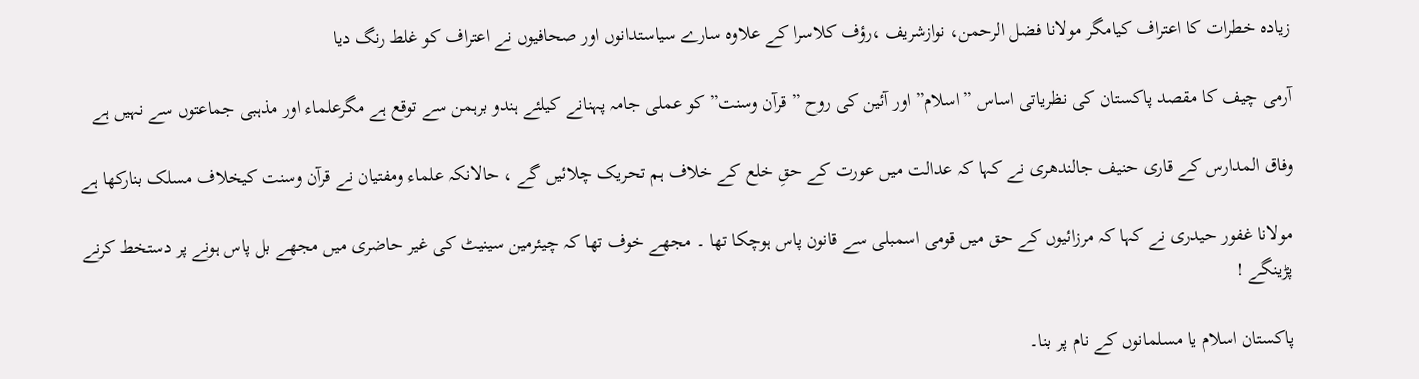زیادہ خطرات کا اعتراف کیامگر مولانا فضل الرحمن، نوازشریف ،رؤف کلاسرا کے علاوہ سارے سیاستدانوں اور صحافیوں نے اعتراف کو غلط رنگ دیا

آرمی چیف کا مقصد پاکستان کی نظریاتی اساس ”اسلام” اور آئین کی روح ” قرآن وسنت” کو عملی جامہ پہنانے کیلئے ہندو برہمن سے توقع ہے مگرعلماء اور مذہبی جماعتوں سے نہیں ہے

وفاق المدارس کے قاری حنیف جالندھری نے کہا کہ عدالت میں عورت کے حقِ خلع کے خلاف ہم تحریک چلائیں گے ، حالانکہ علماء ومفتیان نے قرآن وسنت کیخلاف مسلک بنارکھا ہے

مولانا غفور حیدری نے کہا کہ مرزائیوں کے حق میں قومی اسمبلی سے قانون پاس ہوچکا تھا ۔ مجھے خوف تھا کہ چیئرمین سینیٹ کی غیر حاضری میں مجھے بل پاس ہونے پر دستخط کرنے پڑینگے !

پاکستان اسلام یا مسلمانوں کے نام پر بنا۔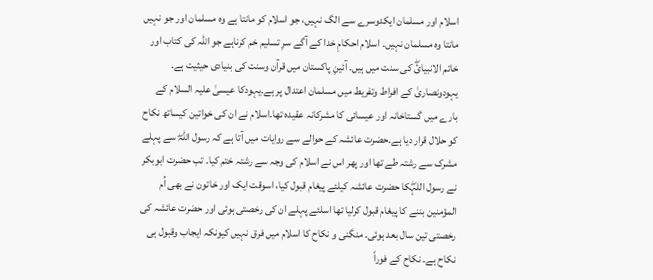اسلام اور مسلمان ایکدوسرے سے الگ نہیں، جو اسلام کو مانتا ہے وہ مسلمان اور جو نہیں مانتا وہ مسلمان نہیں۔ اسلام احکامِ خدا کے آگے سرِ تسلیم خم کرناہے جو اللہ کی کتاب اور خاتم الانبیائۖ کی سنت میں ہیں۔ آئینِ پاکستان میں قرآن وسنت کی بنیادی حیثیت ہے۔
یہودونصاریٰ کے افراط وتفریط میں مسلمان اعتدال پر ہے۔یہودکا عیسیٰ علیہ السلام کے بارے میں گستاخانہ اور عیسائی کا مشرکانہ عقیدہ تھا۔اسلام نے ان کی خواتین کیساتھ نکاح کو حلال قرار دیا ہے۔حضرت عائشہ کے حوالے سے روایات میں آتا ہے کہ رسول اللہۖ سے پہلے مشرک سے رشتہ طے تھا اور پھر اس نے اسلام کی وجہ سے رشتہ ختم کیا۔ تب حضرت ابوبکر نے رسول اللہۖکا حضرت عائشہ کیلئے پیغام قبول کیا، اسوقت ایک اور خاتون نے بھی اُم المؤمنین بننے کا پیغام قبول کرلیا تھا اسلئے پہلے ان کی رخصتی ہوئی اور حضرت عائشہ کی رخصتی تین سال بعد ہوئی۔ منگنی و نکاح کا اسلام میں فرق نہیں کیونکہ ایجاب وقبول ہی نکاح ہے۔ نکاح کے فوراً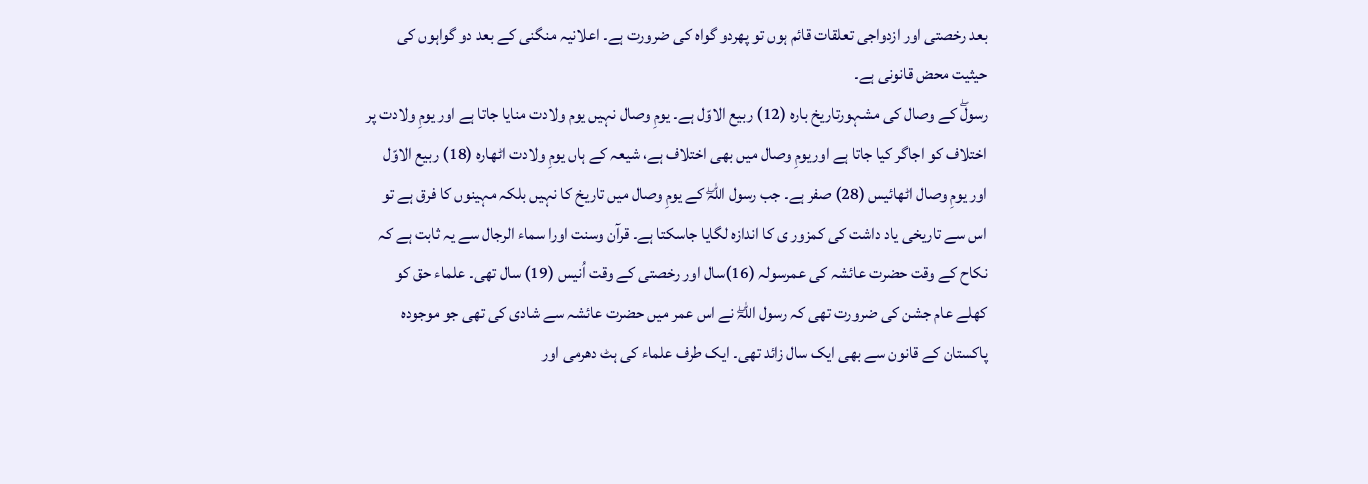بعد رخصتی اور ازدواجی تعلقات قائم ہوں تو پھردو گواہ کی ضرورت ہے۔ اعلانیہ منگنی کے بعد دو گواہوں کی حیثیت محض قانونی ہے۔
رسولۖ کے وصال کی مشہورتاریخ بارہ (12) ربیع الاوّل ہے۔ یومِ وصال نہیں یوم ولادت منایا جاتا ہے اور یومِ ولادت پر اختلاف کو اجاگر کیا جاتا ہے اوریومِ وصال میں بھی اختلاف ہے، شیعہ کے ہاں یومِ ولادت اٹھارہ (18) ربیع الاوّل اور یومِ وصال اٹھائیس (28) صفر ہے۔ جب رسول اللہۖ کے یومِ وصال میں تاریخ کا نہیں بلکہ مہینوں کا فرق ہے تو اس سے تاریخی یاد داشت کی کمزور ی کا اندازہ لگایا جاسکتا ہے۔ قرآن وسنت اورا سماء الرجال سے یہ ثابت ہے کہ نکاح کے وقت حضرت عائشہ کی عمرسولہ (16)سال اور رخصتی کے وقت اُنیس (19) سال تھی۔ علماء حق کو کھلے عام جشن کی ضرورت تھی کہ رسول اللہۖ نے اس عمر میں حضرت عائشہ سے شادی کی تھی جو موجودہ پاکستان کے قانون سے بھی ایک سال زائد تھی۔ ایک طرف علماء کی ہٹ دھرمی اور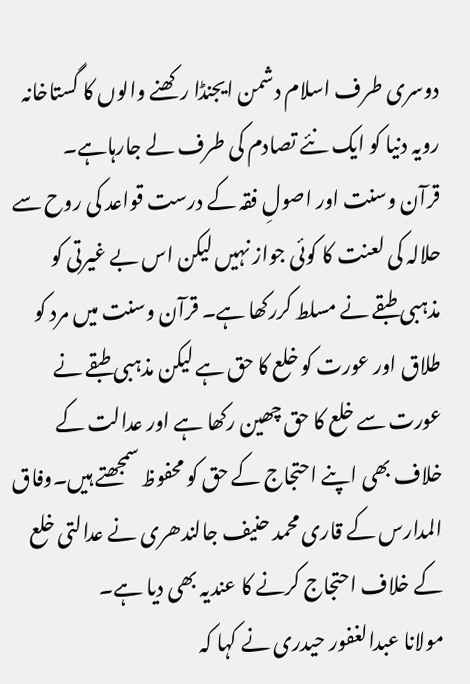دوسری طرف اسلام دشمن ایجنڈا رکھنے والوں کا گستاخانہ رویہ دنیا کو ایک نئے تصادم کی طرف لے جارہاہے۔
قرآن وسنت اور اصولِ فقہ کے درست قواعد کی روح سے حلالہ کی لعنت کا کوئی جواز نہیں لیکن اس بے غیرتی کو مذہبی طبقے نے مسلط کررکھا ہے۔ قرآن وسنت میں مرد کو طلاق اور عورت کو خلع کا حق ہے لیکن مذہبی طبقے نے عورت سے خلع کا حق چھین رکھا ہے اور عدالت کے خلاف بھی اپنے احتجاج کے حق کو محفوظ سمجھتے ہیں۔وفاق المدارس کے قاری محمد حنیف جالندھری نے عدالتی خلع کے خلاف احتجاج کرنے کا عندیہ بھی دیا ہے۔
مولانا عبدالغفور حیدری نے کہا کہ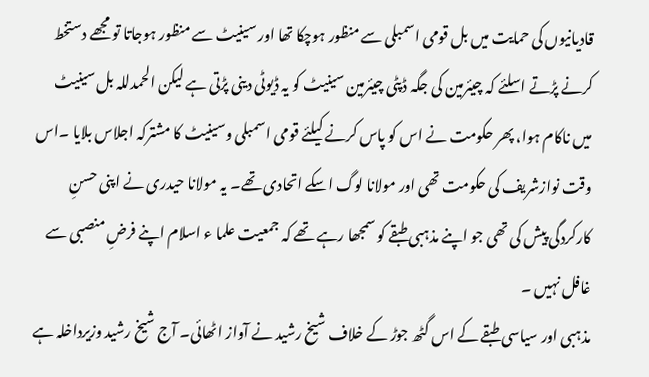قادیانیوں کی حمایت میں بل قومی اسمبلی سے منظور ہوچکا تھا اور سینیٹ سے منظور ہوجاتا تو مجھے دستخط کرنے پڑتے اسلئے کہ چیئرمین کی جگہ ڈپٹی چیئرمین سینیٹ کو یہ ڈیوٹی دینی پڑتی ہے لیکن الحمدللہ بل سینیٹ میں ناکام ہوا، پھر حکومت نے اس کو پاس کرنے کیلئے قومی اسمبلی وسینیٹ کا مشترکہ اجلاس بلایا ۔اس وقت نوازشریف کی حکومت تھی اور مولانا لوگ اسکے اتحادی تھے۔ یہ مولانا حیدری نے اپنی حسنِ کارکردگی پیش کی تھی جو اپنے مذہبی طبقے کو سمجھا رہے تھے کہ جمعیت علما ء اسلام اپنے فرضِ منصبی سے غافل نہیں ۔
مذہبی اور سیاسی طبقے کے اس گٹھ جوڑ کے خلاف شیخ رشید نے آواز اٹھائی۔ آج شیخ رشید وزیرداخلہ ہے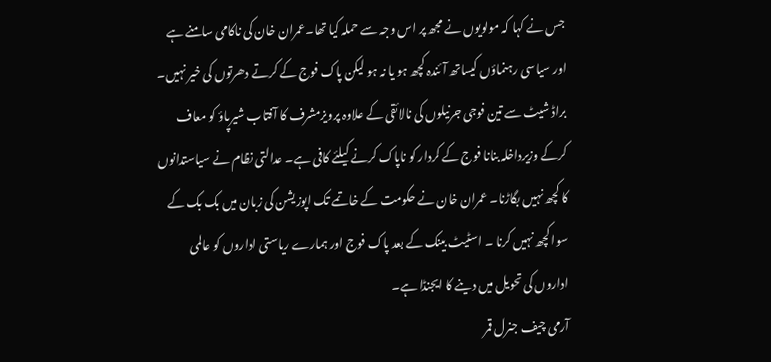جس نے کہا کہ مولویوں نے مجھ پر اس وجہ سے حملہ کیا تھا۔عمران خان کی ناکامی سامنے ہے اور سیاسی رہنماؤں کیساتھ آئندہ کچھ ہو یا نہ ہو لیکن پاک فوج کے کرتے دھرتوں کی خیر نہیں۔ براڈ شیٹ سے تین فوجی جرنیلوں کی نالائقی کے علاوہ پرویزمشرف کا آفتاب شیرپاؤ کو معاف کرکے وزیرداخلہ بنانا فوج کے کردار کو ناپاک کرنے کیلئے کافی ہے۔ عدالتی نظام نے سیاستدانوں کا کچھ نہیں بگاڑنا۔ عمران خان نے حکومت کے خاتمے تک اپوزیشن کی زبان میں بک بک کے سوا کچھ نہیں کرنا ۔ اسٹیٹ بینک کے بعد پاک فوج اور ہمارے ریاستی اداروں کو عالمی اداروں کی تحویل میں دینے کا ایجنڈا ہے۔
آرمی چیف جنرل قمر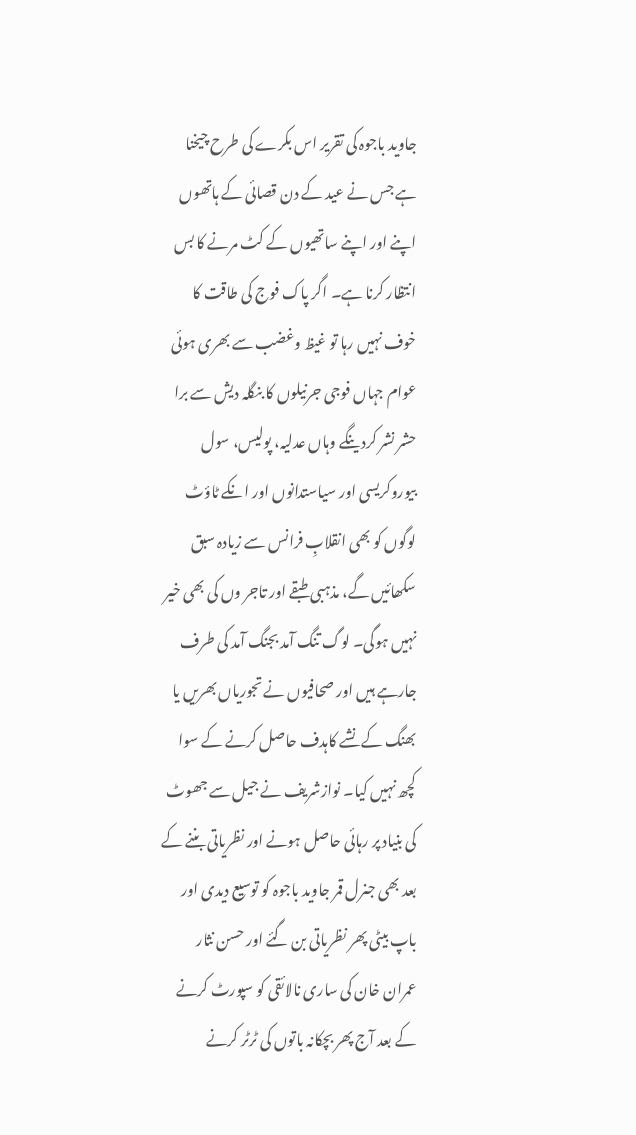جاوید باجوہ کی تقریر اس بکرے کی طرح چیخنا ہے جس نے عید کے دن قصائی کے ہاتھوں اپنے اور اپنے ساتھیوں کے کٹ مرنے کا بس انتظار کرنا ہے۔ اگر پاک فوج کی طاقت کا خوف نہیں رہا تو غیظ وغضب سے بھری ہوئی عوام جہاں فوجی جرنیلوں کا بنگلہ دیش سے برا حشر نشر کردینگے وہاں عدلیہ، پولیس، سول بیوروکریسی اور سیاستدانوں اور انکے ٹاؤٹ لوگوں کو بھی انقلابِ فرانس سے زیادہ سبق سکھائیں گے، مذہبی طبقے اور تاجر وں کی بھی خیر نہیں ہوگی۔ لوگ تنگ آمد بجنگ آمد کی طرف جارہے ہیں اور صحافیوں نے تجوریاں بھریں یا بھنگ کے نشے کاہدف حاصل کرنے کے سوا کچھ نہیں کیا۔ نوازشریف نے جیل سے جھوٹ کی بنیاد پر رہائی حاصل ہونے اور نظریاتی بننے کے بعد بھی جنرل قمر جاوید باجوہ کو توسیع دیدی اور باپ بیٹی پھر نظریاتی بن گئے اور حسن نثار عمران خان کی ساری نالائقی کو سپورٹ کرنے کے بعد آج پھر بچکانہ باتوں کی ٹرٹر کرنے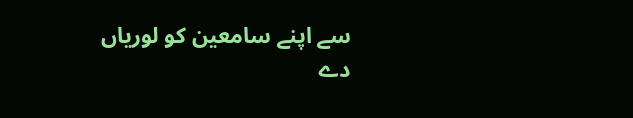سے اپنے سامعین کو لوریاں دے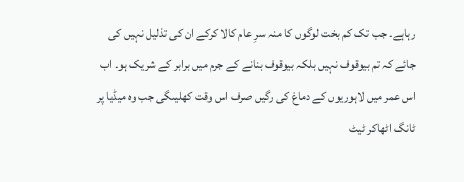رہاہے۔ جب تک کم بخت لوگوں کا منہ سرِ عام کالا کرکے ان کی تذلیل نہیں کی جائے کہ تم بیوقوف نہیں بلکہ بیوقوف بنانے کے جرم میں برابر کے شریک ہو۔ اب اس عمر میں لاہوریوں کے دماغ کی رگیں صرف اس وقت کھلیںگی جب وہ میڈیا پر ٹانگ اٹھاکر ٹیٹ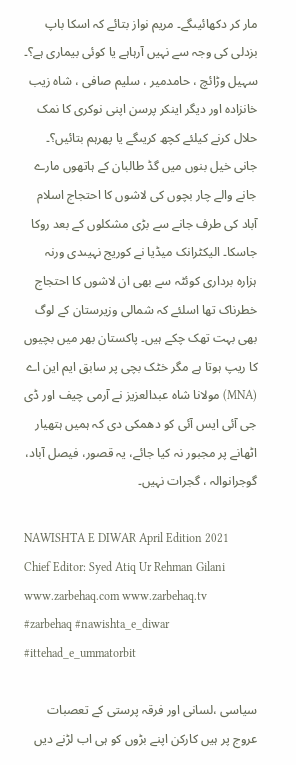مار کر دکھائیںگے۔ مریم نواز بتائے کہ اسکا باپ بزدلی کی وجہ سے نہیں آرہاہے یا کوئی بیماری ہے؟۔ سہیل وڑائچ ، حامدمیر ، سلیم صافی ، شاہ زیب خانزادہ اور دیگر اینکر پرسن اپنی نوکری کا نمک حلال کرنے کیلئے کچھ کریںگے یا پھرہم بتائیں؟۔
جانی خیل بنوں میں گڈ طالبان کے ہاتھوں مارے جانے والے چار بچوں کی لاشوں کا احتجاج اسلام آباد کی طرف جانے سے بڑی مشکلوں کے بعد روکا جاسکا۔ الیکٹرانک میڈیا نے کوریج نہیںدی ورنہ ہزارہ برداری کوئٹہ سے بھی ان لاشوں کا احتجاج خطرناک تھا اسلئے کہ شمالی وزیرستان کے لوگ بھی بہت تھک چکے ہیں۔ پاکستان بھر میں بچیوں کا ریپ ہوتا ہے مگر خٹک بچی پر سابق ایم این اے (MNA) مولانا شاہ عبدالعزیز نے آرمی چیف اور ڈی جی آئی ایس آئی کو دھمکی دی کہ ہمیں ہتھیار اٹھانے پر مجبور نہ کیا جائے، یہ قصور، فیصل آباد، گوجرانوالہ ، گجرات نہیں۔

NAWISHTA E DIWAR April Edition 2021
Chief Editor: Syed Atiq Ur Rehman Gilani
www.zarbehaq.com www.zarbehaq.tv
#zarbehaq #nawishta_e_diwar #ittehad_e_ummatorbit

سیاسی ،لسانی اور فرقہ پرستی کے تعصبات عروج پر ہیں کارکن اپنے بڑوں کو ہی اب لڑنے دیں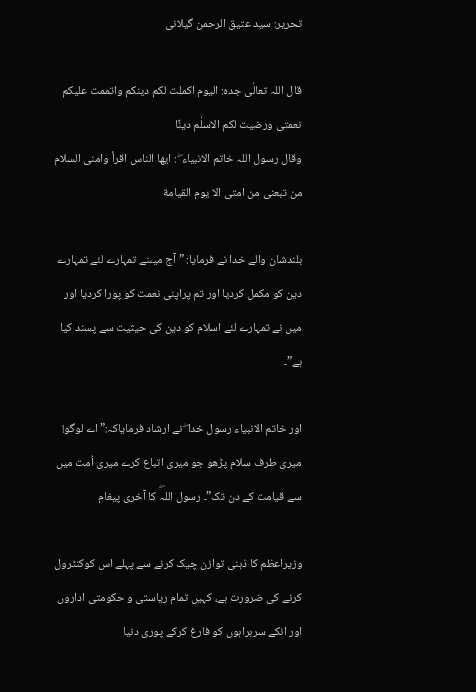تحریر: سید عتیق الرحمن گیلانی

قال اللہ تعالٰی جدہ: الیوم اکملت لکم دینکم واتممت علیکم نعمتی ورضیت لکم الاسلٰم دینًا
وقال رسول اللہ خاتم الانبیاء ۖ : ایھا الناس اقرأ وامنی السلام من تبعنی من امتی الا یوم القیامة

بلندشان والے خدا نے فرمایا: ” آج میںنے تمہارے لئے تمہارے دین کو مکمل کردیا اور تم پراپنی نعمت کو پورا کردیا اور میں نے تمہارے لئے اسلام کو دین کی حیثیت سے پسند کیا ہے”۔

اور خاتم الانبیاء رسول خدا ۖ نے ارشاد فرمایاکہ:”اے لوگو! میری طرف سلام پڑھو جو میری اتباع کرے میری اُمت میں سے قیامت کے دن تک”۔ رسول اللہۖ کا آخری پیغام

وزیراعظم کا ذہنی توازن چیک کرنے سے پہلے اس کوکنٹرول کرنے کی ضرورت ہے، کہیں تمام ریاستی و حکومتی اداروں اور انکے سربراہوں کو فارغ کرکے پوری دنیا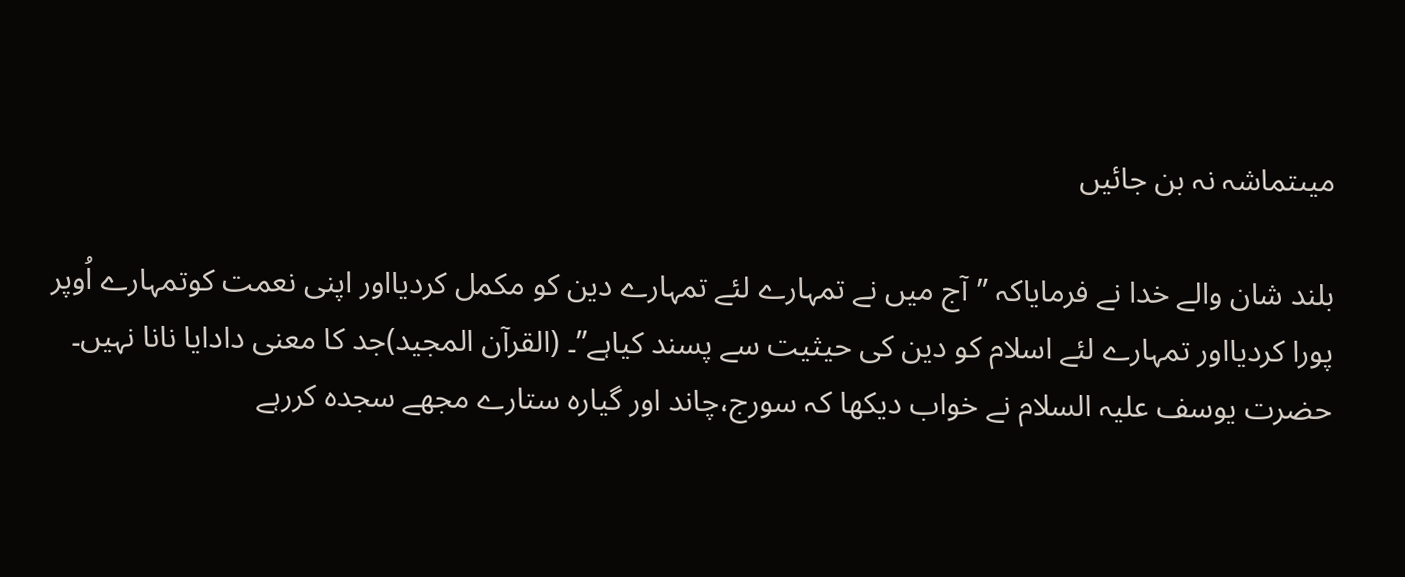میںتماشہ نہ بن جائیں

بلند شان والے خدا نے فرمایاکہ ”آج میں نے تمہارے لئے تمہارے دین کو مکمل کردیااور اپنی نعمت کوتمہارے اُوپر پورا کردیااور تمہارے لئے اسلام کو دین کی حیثیت سے پسند کیاہے”۔ (القرآن المجید)جد کا معنی دادایا نانا نہیں۔
حضرت یوسف علیہ السلام نے خواب دیکھا کہ سورج،چاند اور گیارہ ستارے مجھے سجدہ کررہے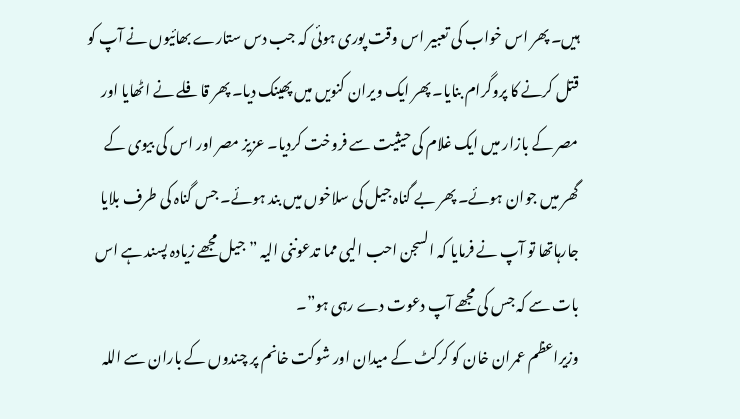ہیں۔ پھر اس خواب کی تعبیر اس وقت پوری ہوئی کہ جب دس ستارے بھائیوں نے آپ کو قتل کرنے کا پروگرام بنایا۔ پھر ایک ویران کنویں میں پھینک دیا۔ پھر قافلے نے اٹھایا اور مصر کے بازار میں ایک غلام کی حیثیت سے فروخت کردیا۔ عزیز مصر اور اس کی بیوی کے گھر میں جوان ہوئے۔ پھر بے گناہ جیل کی سلاخوں میں بند ہوئے۔ جس گناہ کی طرف بلایا جارہاتھا تو آپ نے فرمایا کہ السجن احب الیی مما تدعوننی الیہ ” جیل مجھے زیادہ پسند ہے اس بات سے کہ جس کی مجھے آپ دعوت دے رہی ہو”۔
وزیراعظم عمران خان کو کرکٹ کے میدان اور شوکت خانم پر چندوں کے باران سے اللہ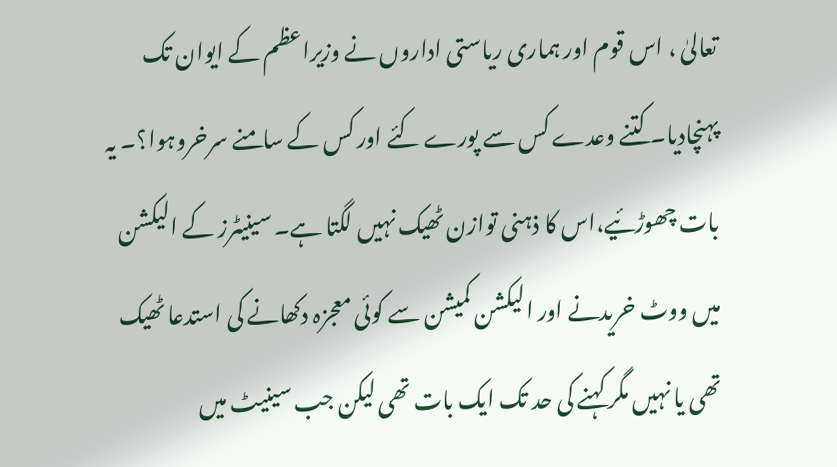تعالیٰ ، اس قوم اور ہماری ریاستی اداروں نے وزیراعظم کے ایوان تک پہنچادیا۔ کتنے وعدے کس سے پورے کئے اور کس کے سامنے سرخروہوا؟۔ یہ بات چھوڑئیے،اس کا ذہنی توازن ٹھیک نہیں لگتا ہے۔ سینیٹرز کے الیکشن میں ووٹ خریدنے اور الیکشن کمیشن سے کوئی معجزہ دکھانے کی استدعا ٹھیک تھی یا نہیں مگر کہنے کی حد تک ایک بات تھی لیکن جب سینیٹ میں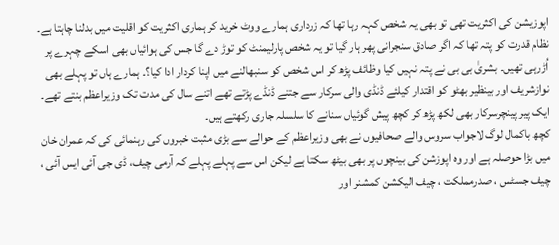اپوزیشن کی اکثریت تھی تو بھی یہ شخص کہہ رہا تھا کہ زرداری ہمارے ووٹ خرید کر ہماری اکثریت کو اقلیت میں بدلنا چاہتا ہے۔ نظام قدرت کو پتہ تھا کہ اگر صادق سنجرانی پھر ہار گیا تو یہ شخص پارلیمنٹ کو توڑ دے گا جس کی ہوائیاں بھی اسکے چہرے پر اُڑرہی تھیں۔ بشریٰ بی بی نے پتہ نہیں کیا وظائف پڑھ کر اس شخص کو سنبھالنے میں اپنا کردار ادا کیا؟۔ ہمارے ہاں تو پہلے بھی نوازشریف اور بینظیر بھٹو کو اقتدار کیلئے ڈنڈی والی سرکار سے جتنے ڈنڈے پڑتے تھے اتنے سال کی مدت تک وزیراعظم بنتے تھے۔ ایک پیر پینچرسرکار بھی لکھ پڑھ کر کچھ پیش گوئیاں سنانے کا سلسلہ جاری رکھتے ہیں۔
کچھ باکمال لوگ لاجواب سروس والے صحافیوں نے بھی وزیراعظم کے حوالے سے بڑی مثبت خبروں کی رہنمائی کی کہ عمران خان میں بڑا حوصلہ ہے اور وہ اپوزشن کی بینچوں پر بھی بیٹھ سکتا ہے لیکن اس سے پہلے پہلے کہ آرمی چیف، ڈی جی آئی ایس آئی ، چیف جسٹس ، صدرمملکت ، چیف الیکشن کمشنر اور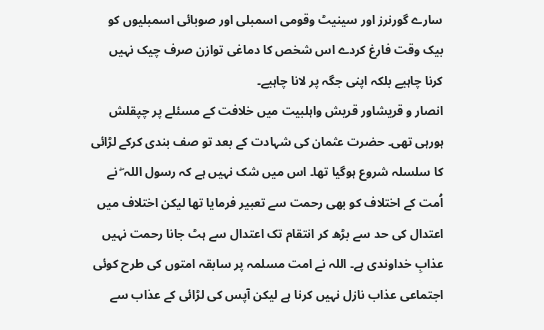سارے گورنرز اور سینیٹ وقومی اسمبلی اور صوبائی اسمبلیوں کو بیک وقت فارغ کردے اس شخص کا دماغی توازن صرف چیک نہیں کرنا چاہیے بلکہ اپنی جگہ پر لانا چاہیے۔
انصار و قریشاور قریش واہلبیت میں خلافت کے مسئلے پر چپقلش ہورہی تھی۔ حضرت عثمان کی شہادت کے بعد تو صف بندی کرکے لڑائی کا سلسلہ شروع ہوگیا تھا۔ اس میں شک نہیں ہے کہ رسول اللہ ۖ نے اُمت کے اختلاف کو بھی رحمت سے تعبیر فرمایا تھا لیکن اختلاف میں اعتدال کی حد سے بڑھ کر انتقام تک اعتدال سے ہٹ جانا رحمت نہیں عذابِ خداوندی ہے۔ اللہ نے امت مسلمہ پر سابقہ امتوں کی طرح کوئی اجتماعی عذاب نازل نہیں کرنا ہے لیکن آپس کی لڑائی کے عذاب سے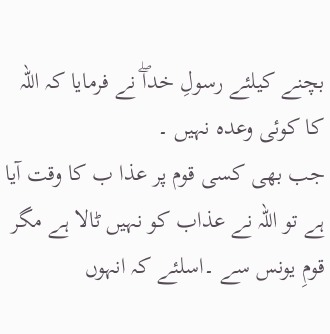بچنے کیلئے رسولِ خداۖ نے فرمایا کہ اللہ کا کوئی وعدہ نہیں ۔
جب بھی کسی قوم پر عذا ب کا وقت آیا ہے تو اللہ نے عذاب کو نہیں ٹالا ہے مگر قومِ یونس سے ۔اسلئے کہ انہوں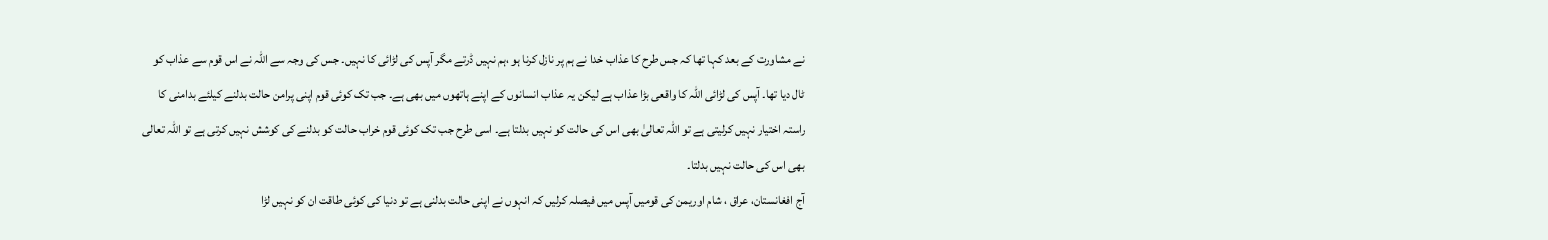نے مشاورت کے بعد کہا تھا کہ جس طرح کا عذاب خدا نے ہم پر نازل کرنا ہو ،ہم نہیں ڈرتے مگر آپس کی لڑائی کا نہیں۔ جس کی وجہ سے اللہ نے اس قوم سے عذاب کو ٹال دیا تھا۔ آپس کی لڑائی اللہ کا واقعی بڑا عذاب ہے لیکن یہ عذاب انسانوں کے اپنے ہاتھوں میں بھی ہے۔ جب تک کوئی قوم اپنی پرامن حالت بدلنے کیلئے بدامنی کا راستہ اختیار نہیں کرلیتی ہے تو اللہ تعالیٰ بھی اس کی حالت کو نہیں بدلتا ہے۔ اسی طرح جب تک کوئی قوم خراب حالت کو بدلنے کی کوشش نہیں کرتی ہے تو اللہ تعالی بھی اس کی حالت نہیں بدلتا۔
آج افغانستان، عراق ، شام اوریمن کی قومیں آپس میں فیصلہ کرلیں کہ انہوں نے اپنی حالت بدلنی ہے تو دنیا کی کوئی طاقت ان کو نہیں لڑا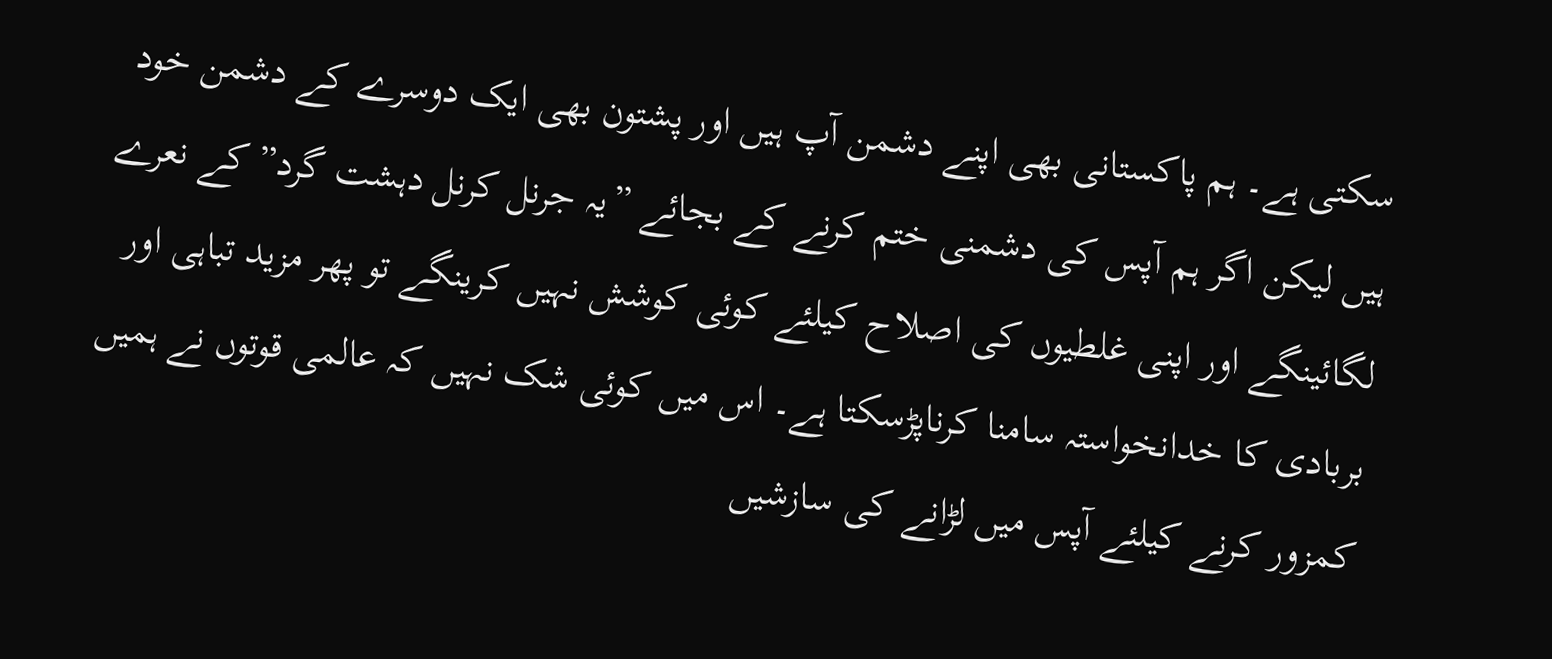سکتی ہے۔ ہم پاکستانی بھی اپنے دشمن آپ ہیں اور پشتون بھی ایک دوسرے کے دشمن خود ہیں لیکن اگر ہم آپس کی دشمنی ختم کرنے کے بجائے ”یہ جرنل کرنل دہشت گرد” کے نعرے لگائینگے اور اپنی غلطیوں کی اصلاح کیلئے کوئی کوشش نہیں کرینگے تو پھر مزید تباہی اور بربادی کا خدانخواستہ سامنا کرناپڑسکتا ہے۔ اس میں کوئی شک نہیں کہ عالمی قوتوں نے ہمیں کمزور کرنے کیلئے آپس میں لڑانے کی سازشیں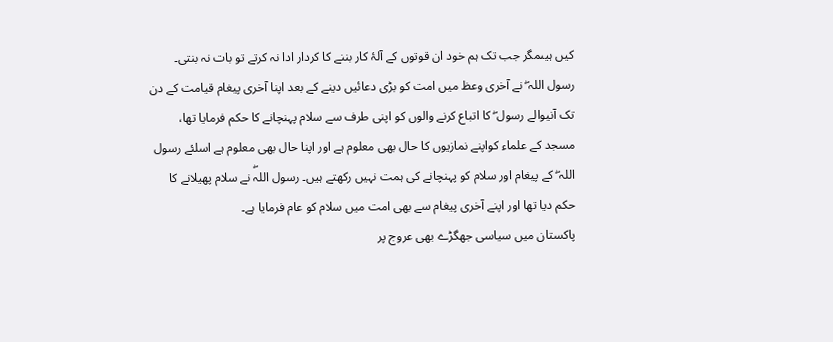کیں ہیںمگر جب تک ہم خود ان قوتوں کے آلۂ کار بننے کا کردار ادا نہ کرتے تو بات نہ بنتی۔
رسول اللہ ۖ نے آخری وعظ میں امت کو بڑی دعائیں دینے کے بعد اپنا آخری پیغام قیامت کے دن تک آنیوالے رسول ۖ کا اتباع کرنے والوں کو اپنی طرف سے سلام پہنچانے کا حکم فرمایا تھا، مسجد کے علماء کواپنے نمازیوں کا حال بھی معلوم ہے اور اپنا حال بھی معلوم ہے اسلئے رسول اللہ ۖ کے پیغام اور سلام کو پہنچانے کی ہمت نہیں رکھتے ہیں۔ رسول اللہۖ نے سلام پھیلانے کا حکم دیا تھا اور اپنے آخری پیغام سے بھی امت میں سلام کو عام فرمایا ہے۔
پاکستان میں سیاسی جھگڑے بھی عروج پر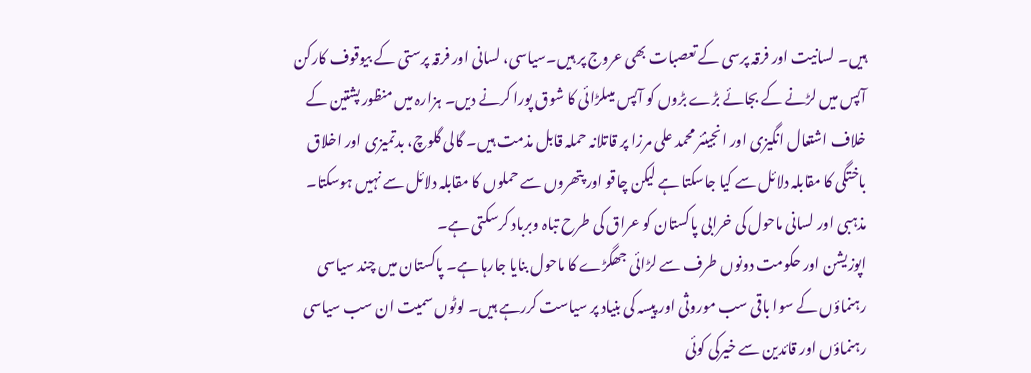ہیں۔ لسانیت اور فرقہ پرسی کے تعصبات بھی عروج پر ہیں۔سیاسی، لسانی اور فرقہ پرستی کے بیوقوف کارکن آپس میں لڑنے کے بجائے بڑے بڑوں کو آپس میںلڑائی کا شوق پورا کرنے دیں۔ ہزارہ میں منظور پشتین کے خلاف اشتعال انگیزی اور انجینئر محمد علی مرزا پر قاتلانہ حملہ قابل مذمت ہیں۔ گالی گلوچ، بدتمیزی اور اخلاق باختگی کا مقابلہ دلائل سے کیا جاسکتا ہے لیکن چاقو اور پتھروں سے حملوں کا مقابلہ دلائل سے نہیں ہوسکتا۔ مذہبی اور لسانی ماحول کی خرابی پاکستان کو عراق کی طرح تباہ وبرباد کرسکتی ہے۔
اپوزیشن اور حکومت دونوں طرف سے لڑائی جھگڑے کا ماحول بنایا جارہا ہے۔ پاکستان میں چند سیاسی رہنماؤں کے سوا باقی سب موروثی اور پیسہ کی بنیاد پر سیاست کررہے ہیں۔ لوٹوں سمیت ان سب سیاسی رہنماؤں اور قائدین سے خیرکی کوئی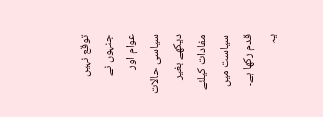توقع نہیں جنہوں نے عوام اور سیاسی حالات دیکھے بغیر مفادات کیلئے سیاست میں قدم رکھا ہے۔ یہ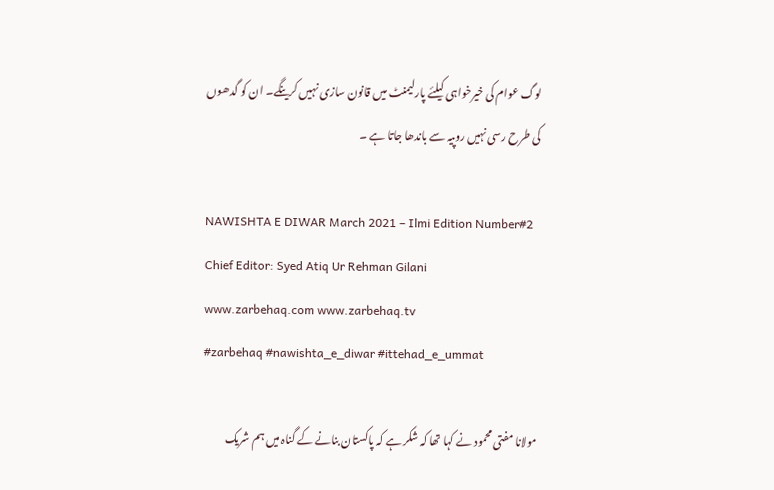لوگ عوام کی خیرخواہی کیلئے پارلیمنٹ میں قانون سازی نہیں کرینگے۔ ان کو گدھوں کی طرح رسی نہیں روپیہ سے باندھا جاتا ہے ۔

NAWISHTA E DIWAR March 2021 – Ilmi Edition Number#2
Chief Editor: Syed Atiq Ur Rehman Gilani
www.zarbehaq.com www.zarbehaq.tv
#zarbehaq #nawishta_e_diwar #ittehad_e_ummat

مولانا مفتی محمود نے کہا تھا کہ شکر ہے کہ پاکستان بنانے کے گناہ میں ہم شریک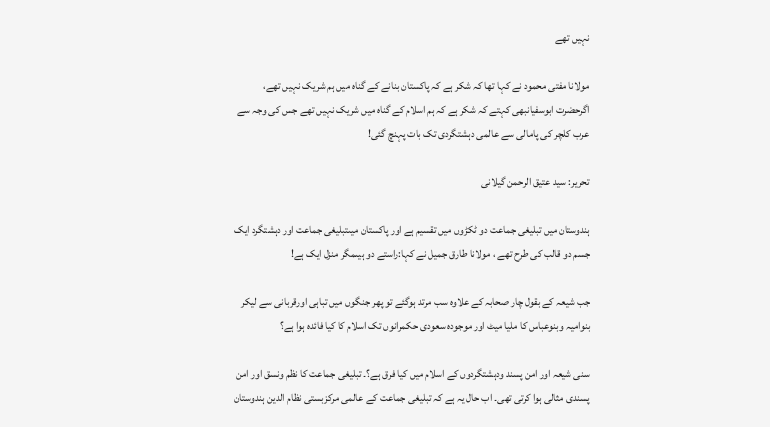نہیں تھے

مولانا مفتی محمود نے کہا تھا کہ شکر ہے کہ پاکستان بنانے کے گناہ میں ہم شریک نہیں تھے، اگرحضرت ابوسفیانبھی کہتے کہ شکر ہے کہ ہم اسلام کے گناہ میں شریک نہیں تھے جس کی وجہ سے عرب کلچر کی پامالی سے عالمی دہشتگردی تک بات پہنچ گئی!

تحریر: سید عتیق الرحمن گیلانی

ہندوستان میں تبلیغی جماعت دو ٹکڑوں میں تقسیم ہے اور پاکستان میںتبلیغی جماعت اور دہشتگرد ایک جسم دو قالب کی طرح تھے ، مولانا طارق جمیل نے کہا:راستے دو ہیںمگر منزل ایک ہے!

جب شیعہ کے بقول چار صحابہ کے علاوہ سب مرتد ہوگئے تو پھر جنگوں میں تباہی اورقربانی سے لیکر بنوامیہ وبنوعباس کا ملیا میٹ اور موجودہ سعودی حکمرانوں تک اسلام کا کیا فائدہ ہوا ہے؟

سنی شیعہ اور امن پسند ودہشتگردوں کے اسلام میں کیا فرق ہے؟۔ تبلیغی جماعت کا نظم ونسق اور امن پسندی مثالی ہوا کرتی تھی۔ اب حال یہ ہے کہ تبلیغی جماعت کے عالمی مرکزبستی نظام الدین ہندوستان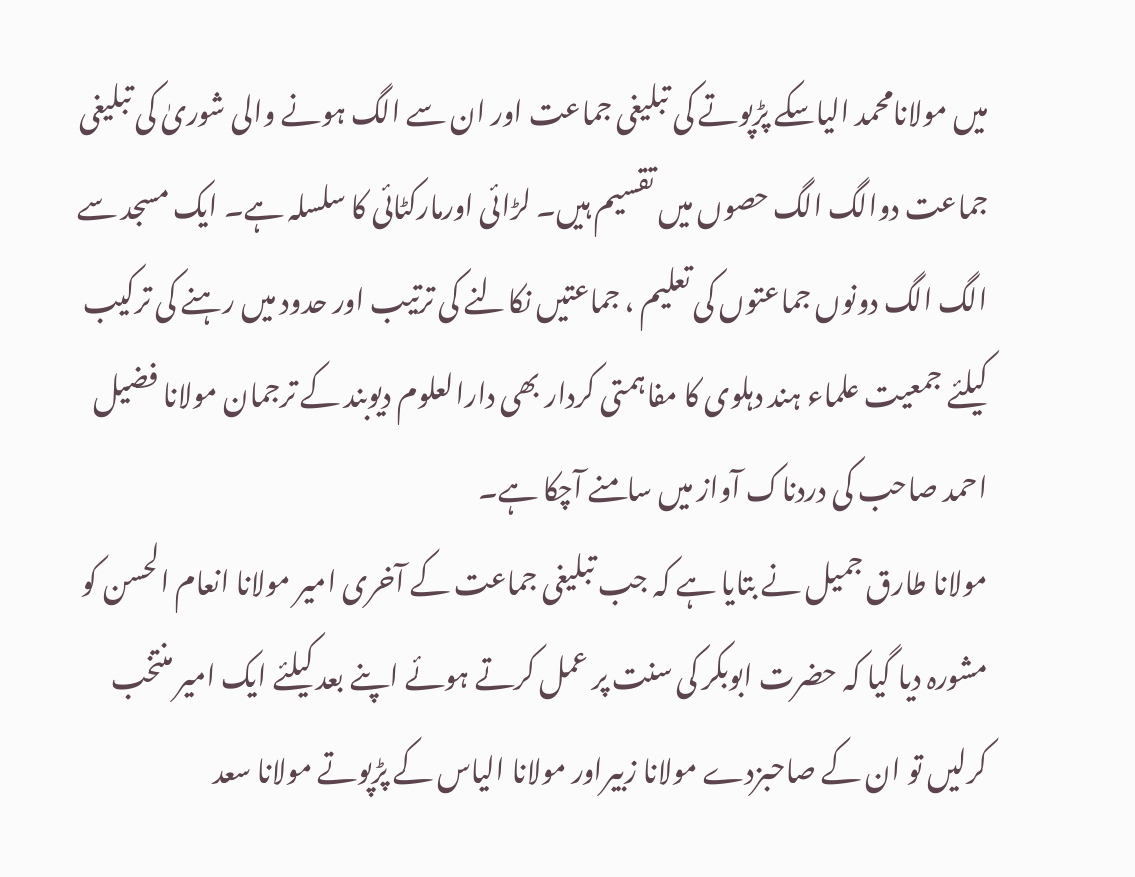میں مولانامحمد الیاسکے پڑپوتے کی تبلیغی جماعت اور ان سے الگ ہونے والی شوریٰ کی تبلیغی جماعت دوالگ الگ حصوں میں تقسیم ہیں۔ لڑائی اورمارکٹائی کا سلسلہ ہے۔ ایک مسجد سے الگ الگ دونوں جماعتوں کی تعلیم ، جماعتیں نکالنے کی ترتیب اور حدود میں رہنے کی ترکیب کیلئے جمعیت علماء ہند دہلوی کا مفاہمتی کردار بھی دارالعلوم دیوبند کے ترجمان مولانا فضیل احمد صاحب کی دردناک آواز میں سامنے آچکا ہے۔
مولانا طارق جمیل نے بتایا ہے کہ جب تبلیغی جماعت کے آخری امیر مولانا انعام الحسن کو مشورہ دیا گیا کہ حضرت ابوبکر کی سنت پر عمل کرتے ہوئے اپنے بعد کیلئے ایک امیر منتخب کرلیں تو ان کے صاحبزدے مولانا زبیراور مولانا الیاس کے پڑپوتے مولانا سعد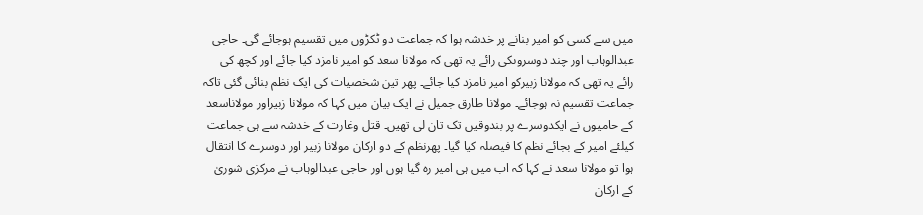میں سے کسی کو امیر بنانے پر خدشہ ہوا کہ جماعت دو ٹکڑوں میں تقسیم ہوجائے گی۔ حاجی عبدالوہاب اور چند دوسروںکی رائے یہ تھی کہ مولانا سعد کو امیر نامزد کیا جائے اور کچھ کی رائے یہ تھی کہ مولانا زبیرکو امیر نامزد کیا جائے۔ پھر تین شخصیات کی ایک نظم بنائی گئی تاکہ جماعت تقسیم نہ ہوجائے۔ مولانا طارق جمیل نے ایک بیان میں کہا کہ مولانا زبیراور مولاناسعد کے حامیوں نے ایکدوسرے پر بندوقیں تک تان لی تھیں۔ قتل وغارت کے خدشہ سے ہی جماعت کیلئے امیر کے بجائے نظم کا فیصلہ کیا گیا۔ پھرنظم کے دو ارکان مولانا زبیر اور دوسرے کا انتقال ہوا تو مولانا سعد نے کہا کہ اب میں ہی امیر رہ گیا ہوں اور حاجی عبدالوہاب نے مرکزی شوریٰ کے ارکان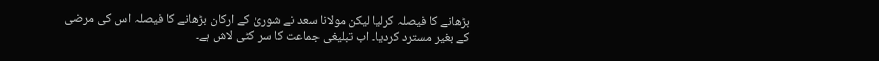بڑھانے کا فیصلہ کرلیا لیکن مولانا سعد نے شوریٰ کے ارکان بڑھانے کا فیصلہ اس کی مرضی کے بغیر مسترد کردیا۔ اب تبلیغی جماعت کا سر کٹی لاش ہے۔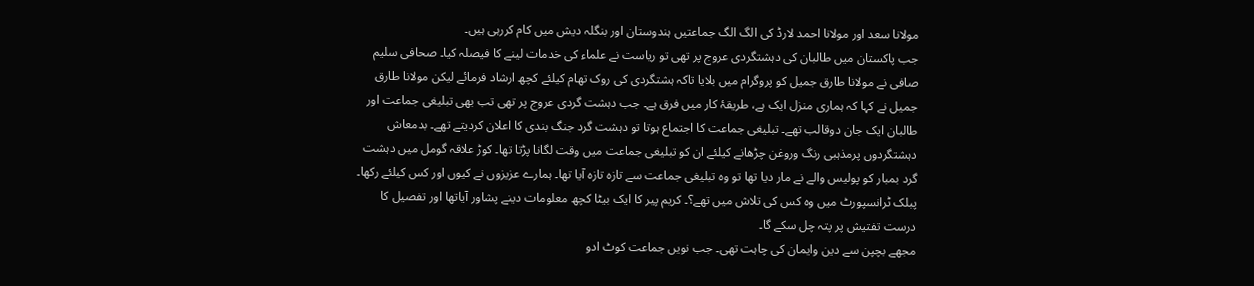مولانا سعد اور مولانا احمد لارڈ کی الگ الگ جماعتیں ہندوستان اور بنگلہ دیش میں کام کررہی ہیں۔
جب پاکستان میں طالبان کی دہشتگردی عروج پر تھی تو ریاست نے علماء کی خدمات لینے کا فیصلہ کیا۔ صحافی سلیم صافی نے مولانا طارق جمیل کو پروگرام میں بلایا تاکہ ہشتگردی کی روک تھام کیلئے کچھ ارشاد فرمائے لیکن مولانا طارق جمیل نے کہا کہ ہماری منزل ایک ہے، طریقۂ کار میں فرق ہے۔ جب دہشت گردی عروج پر تھی تب بھی تبلیغی جماعت اور طالبان ایک جان دوقالب تھے۔ تبلیغی جماعت کا اجتماع ہوتا تو دہشت گرد جنگ بندی کا اعلان کردیتے تھے۔ بدمعاش دہشتگردوں پرمذہبی رنگ وروغن چڑھانے کیلئے ان کو تبلیغی جماعت میں وقت لگانا پڑتا تھا۔ کوڑ علاقہ گومل میں دہشت گرد بمبار کو پولیس والے نے مار دیا تھا تو وہ تبلیغی جماعت سے تازہ تازہ آیا تھا۔ ہمارے عزیزوں نے کیوں اور کس کیلئے رکھا۔ پبلک ٹرانسپورٹ میں وہ کس کی تلاش میں تھے؟۔ کریم پیر کا ایک بیٹا کچھ معلومات دینے پشاور آیاتھا اور تفصیل کا درست تفتیش پر پتہ چل سکے گا۔
مجھے بچپن سے دین وایمان کی چاہت تھی۔ جب نویں جماعت کوٹ ادو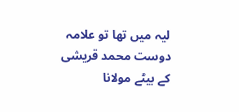لیہ میں تھا تو علامہ دوست محمد قریشی کے بیٹے مولانا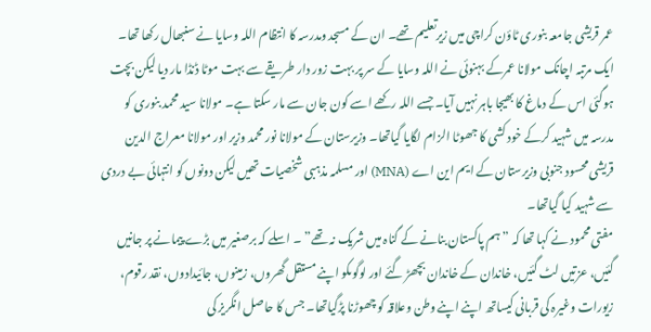عمر قریشی جامعہ بنوری ٹاؤن کراچی میں زیرتعلیم تھے۔ ان کے مسجد ومدرسہ کا انتظام اللہ وسایا نے سنبھال رکھا تھا۔ ایک مرتبہ اچانک مولانا عمرکے بہنوئی نے اللہ وسایا کے سر پر بہت زور دار طریقے سے بہت موٹا ڈنڈا مار دیا لیکن بچت ہوگئی اس کے دماغ کا بھیجا باہر نہیں آیا۔ جسے اللہ رکھے اسے کون جان سے مار سکتا ہے۔ مولانا سید محمد بنوری کو مدرسہ میں شہید کرکے خود کشی کا جھوٹا الزام لگایا گیاتھا۔ وزیرستان کے مولانا نور محمد وزیر اور مولانا معراج الدین قریشی محسود جنوبی وزیرستان کے ایم این اے (MNA) اور مسلمہ مذہبی شخصیات تھیں لیکن دونوں کو انتہائی بے دردی سے شہید کیا گیاتھا۔
مفتی محمود نے کہا تھا کہ ”ہم پاکستان بنانے کے گناہ میں شریک نہ تھے” ۔ اسلے کہ برصغیر میں بڑے پیمانے پر جانیں گئیں، عزتیں لٹ گئیں، خاندان کے خاندان بچھڑ گئے اور لوگوںکو اپنے مستقل گھروں، زمینوں، جائیدادوں، نقد رقوم، زیورات وغیرہ کی قربانی کیساتھ اپنے اپنے وطن وعلاقہ کو چھوڑنا پڑگیاتھا۔ جس کا حاصل انگریز کی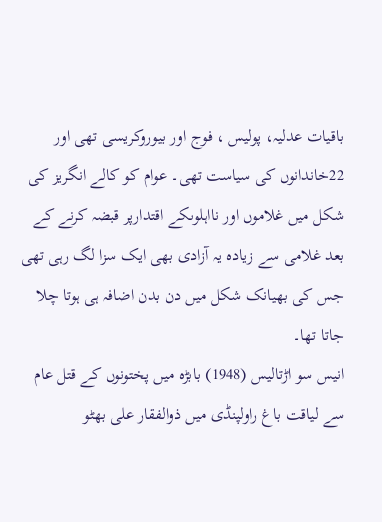باقیات عدلیہ، پولیس ، فوج اور بیوروکریسی تھی اور 22خاندانوں کی سیاست تھی۔ عوام کو کالے انگریز کی شکل میں غلاموں اور نااہلوںکے اقتدارپر قبضہ کرنے کے بعد غلامی سے زیادہ یہ آزادی بھی ایک سزا لگ رہی تھی جس کی بھیانک شکل میں دن بدن اضافہ ہی ہوتا چلا جاتا تھا۔
انیس سو اڑتالیس (1948) بابڑہ میں پختونوں کے قتل عام سے لیاقت باغ راولپنڈی میں ذوالفقار علی بھٹو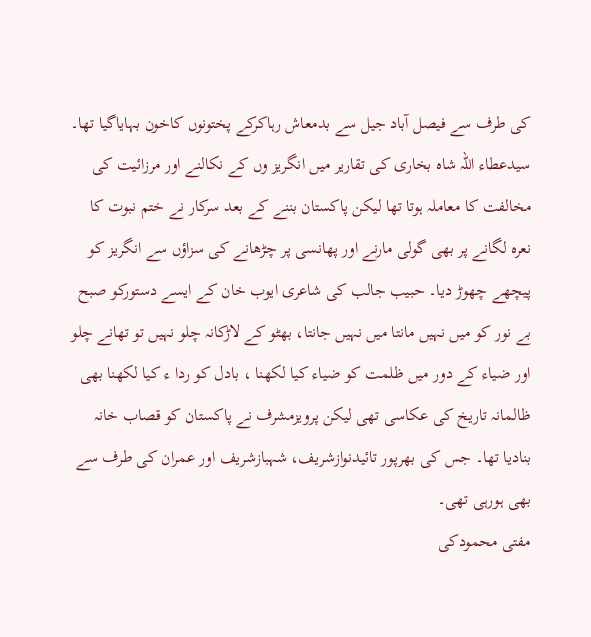کی طرف سے فیصل آباد جیل سے بدمعاش رہاکرکے پختونوں کاخون بہایاگیا تھا۔ سیدعطاء اللہ شاہ بخاری کی تقاریر میں انگریز وں کے نکالنے اور مرزائیت کی مخالفت کا معاملہ ہوتا تھا لیکن پاکستان بننے کے بعد سرکار نے ختم نبوت کا نعرہ لگانے پر بھی گولی مارنے اور پھانسی پر چڑھانے کی سزاؤں سے انگریز کو پیچھے چھوڑ دیا۔ حبیب جالب کی شاعری ایوب خان کے ایسے دستورکو صبح بے نور کو میں نہیں مانتا میں نہیں جانتا، بھٹو کے لاڑکانہ چلو نہیں تو تھانے چلو اور ضیاء کے دور میں ظلمت کو ضیاء کیا لکھنا ، بادل کو ردا ء کیا لکھنا بھی ظالمانہ تاریخ کی عکاسی تھی لیکن پرویزمشرف نے پاکستان کو قصاب خانہ بنادیا تھا۔ جس کی بھرپور تائیدنوازشریف، شہبازشریف اور عمران کی طرف سے بھی ہورہی تھی۔
مفتی محمودکی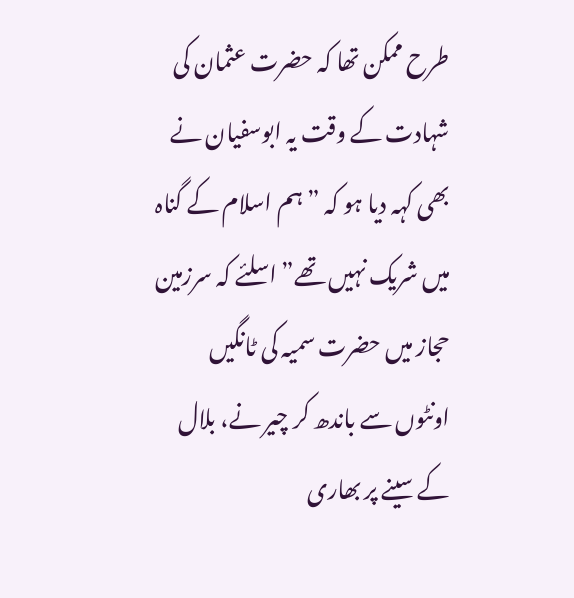طرح ممکن تھا کہ حضرت عثمان کی شہادت کے وقت یہ ابوسفیان نے بھی کہہ دیا ہو کہ ”ہم اسلام کے گناہ میں شریک نہیں تھے” اسلئے کہ سرزمین حجاز میں حضرت سمیہ کی ٹانگیں اونٹوں سے باندھ کر چیر نے، بلال کے سینے پر بھاری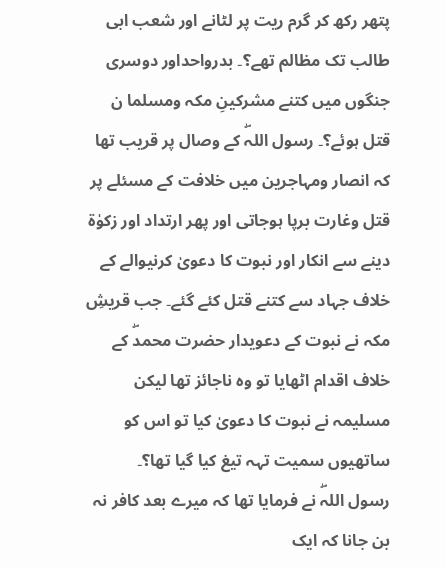پتھر رکھ کر گرم ریت پر لٹانے اور شعب ابی طالب تک مظالم تھے؟۔ بدرواحداور دوسری جنگوں میں کتنے مشرکینِ مکہ ومسلما ن قتل ہوئے؟۔ رسول اللہۖ کے وصال پر قریب تھا کہ انصار ومہاجرین میں خلافت کے مسئلے پر قتل وغارت برپا ہوجاتی اور پھر ارتداد اور زکوٰة دینے سے انکار اور نبوت کا دعویٰ کرنیوالے کے خلاف جہاد سے کتنے قتل کئے گئے۔ جب قریشِ مکہ نے نبوت کے دعویدار حضرت محمدۖ کے خلاف اقدام اٹھایا تو وہ ناجائز تھا لیکن مسلیمہ نے نبوت کا دعویٰ کیا تو اس کو ساتھیوں سمیت تہہ تیغ کیا گیا تھا؟۔
رسول اللہۖ نے فرمایا تھا کہ میرے بعد کافر نہ بن جانا کہ ایک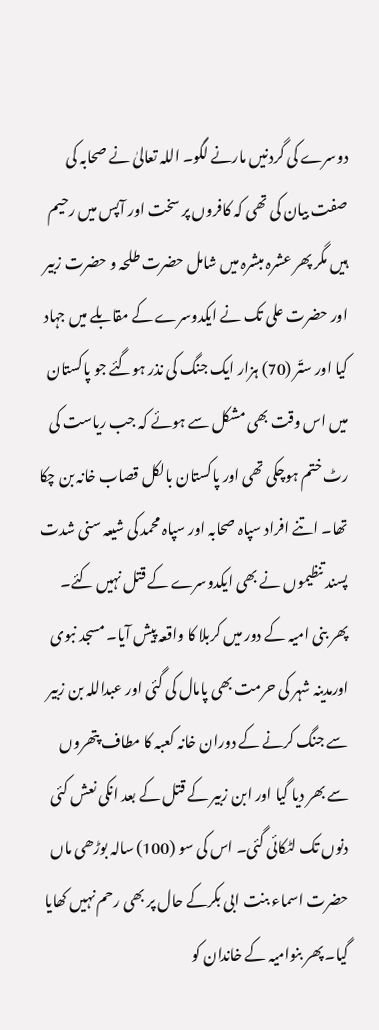دوسرے کی گردنیں مارنے لگو۔ اللہ تعالیٰ نے صحابہ کی صفت بیان کی تھی کہ کافروں پر سخت اور آپس میں رحیم ہیں مگر پھر عشرہ مبشرہ میں شامل حضرت طلحہ و حضرت زبیر اور حضرت علی تک نے ایکدوسرے کے مقابلے میں جہاد کیا اور ستّر (70) ہزار ایک جنگ کی نذر ہوگئے جو پاکستان میں اس وقت بھی مشکل سے ہوئے کہ جب ریاست کی رٹ ختم ہوچکی تھی اور پاکستان بالکل قصاب خانہ بن چکا تھا۔ اتنے افراد سپاہ صحابہ اور سپاہ محمد کی شیعہ سنی شدت پسند تنظیموں نے بھی ایکدوسرے کے قتل نہیں کئے۔ پھر بنی امیہ کے دور میں کربلا کا واقعہ پیش آیا۔ مسجد نبوی اورمدینہ شہر کی حرمت بھی پامال کی گئی اور عبداللہ بن زبیر سے جنگ کرنے کے دوران خانہ کعبہ کا مطاف پتھروں سے بھر دیا گیا اور ابن زبیر کے قتل کے بعد انکی نعش کئی دنوں تک لٹکائی گئی۔ اس کی سو (100) سالہ بوڑھی ماں حضرت اسماء بنت ابی بکرکے حال پر بھی رحم نہیں کھایا گیا۔ پھر بنوامیہ کے خاندان کو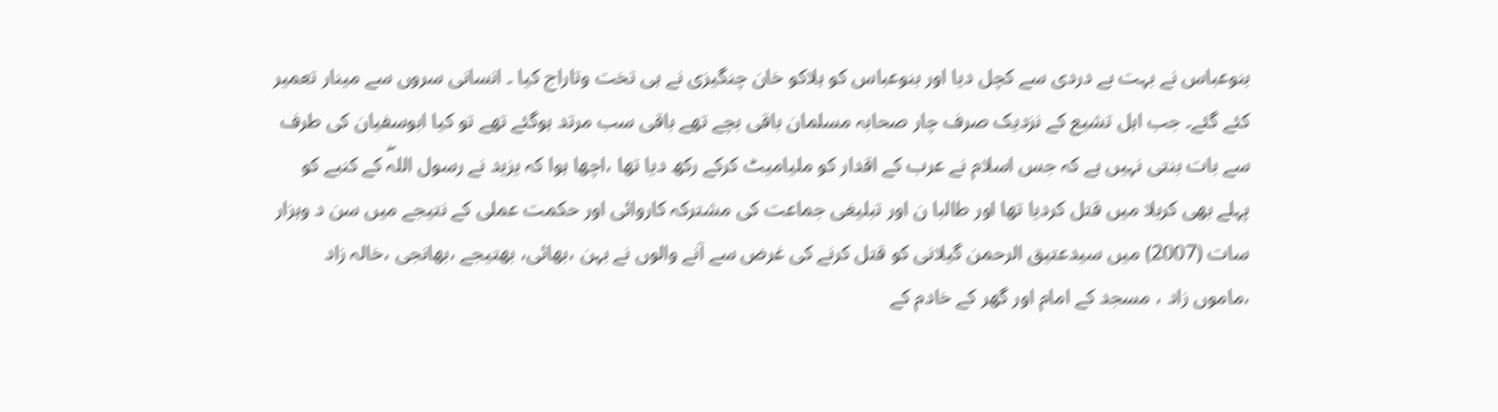بنوعباس نے بہت بے دردی سے کچل دیا اور بنوعباس کو ہلاکو خان چنگیزی نے ہی تخت وتاراج کیا ۔ انسانی سروں سے مینار تعمیر کئے گئے۔ جب اہل تشیع کے نزدیک صرف چار صحابہ مسلمان باقی بچے تھے باقی سب مرتد ہوگئے تھے تو کیا ابوسفیان کی طرف سے بات بنتی نہیں ہے کہ جس اسلام نے عرب کے اقدار کو ملیامیٹ کرکے رکھ دیا تھا ،اچھا ہوا کہ یزید نے رسول اللہۖ کے کنبے کو پہلے بھی کربلا میں قتل کردیا تھا اور طالبا ن اور تبلیغی جماعت کی مشترکہ کاروائی اور حکمت عملی کے نتیجے میں سن د وہزار سات (2007) میں سیدعتیق الرحمن گیلانی کو قتل کرنے کی غرض سے آنے والوں نے بہن ،بھائی، بھتیجے ،بھانجی ،خالہ زاد ،ماموں زاد ، مسجد کے امام اور گھر کے خادم کے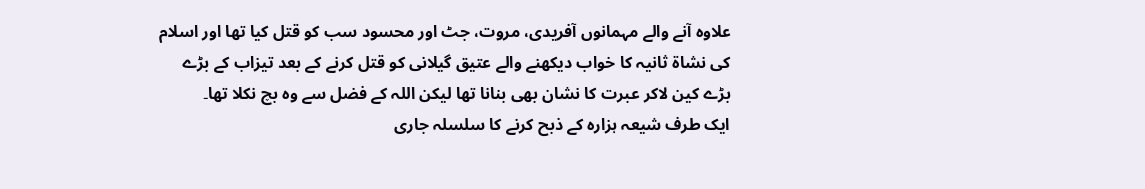علاوہ آنے والے مہمانوں آفریدی، مروت، جٹ اور محسود سب کو قتل کیا تھا اور اسلام کی نشاة ثانیہ کا خواب دیکھنے والے عتیق گیلانی کو قتل کرنے کے بعد تیزاب کے بڑے بڑے کین لاکر عبرت کا نشان بھی بنانا تھا لیکن اللہ کے فضل سے وہ بچ نکلا تھا۔
ایک طرف شیعہ ہزارہ کے ذبح کرنے کا سلسلہ جاری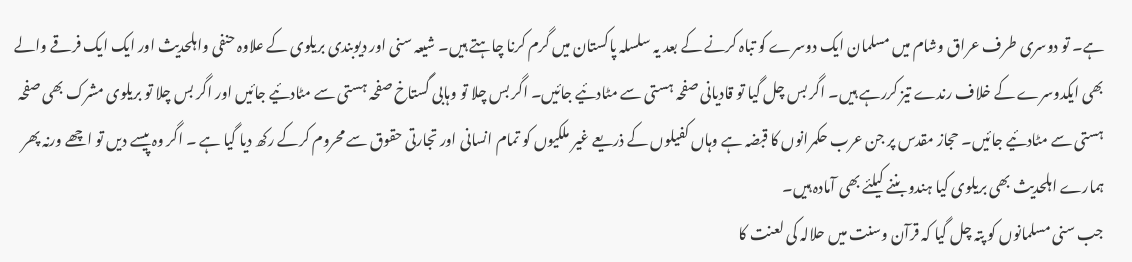ہے۔ تو دوسری طرف عراق وشام میں مسلمان ایک دوسرے کو تباہ کرنے کے بعد یہ سلسلہ پاکستان میں گرم کرنا چاہتے ہیں۔ شیعہ سنی اور دیوبندی بریلوی کے علاوہ حنفی واہلحدیث اور ایک ایک فرقے والے بھی ایکدوسرے کے خلاف رندے تیز کررہے ہیں۔ اگر بس چل گیا تو قادیانی صفحہ ہستی سے مٹادئیے جائیں۔ اگر بس چلا تو وہابی گستاخ صفحہ ہستی سے مٹادئیے جائیں اور اگر بس چلا تو بریلوی مشرک بھی صفحہ ہستی سے مٹادئیے جائیں۔ حجاز مقدس پر جن عرب حکمرانوں کا قبضہ ہے وہاں کفیلوں کے ذریعے غیر ملکیوں کو تمام انسانی اور تجارتی حقوق سے محروم کرکے رکھ دیا گیا ہے ۔ اگر وہ پیسے دیں تو اچھے ورنہ پھر ہمارے اہلحدیث بھی بریلوی کیا ہندو بننے کیلئے بھی آمادہ ہیں۔
جب سنی مسلمانوں کو پتہ چل گیا کہ قرآن وسنت میں حلالہ کی لعنت کا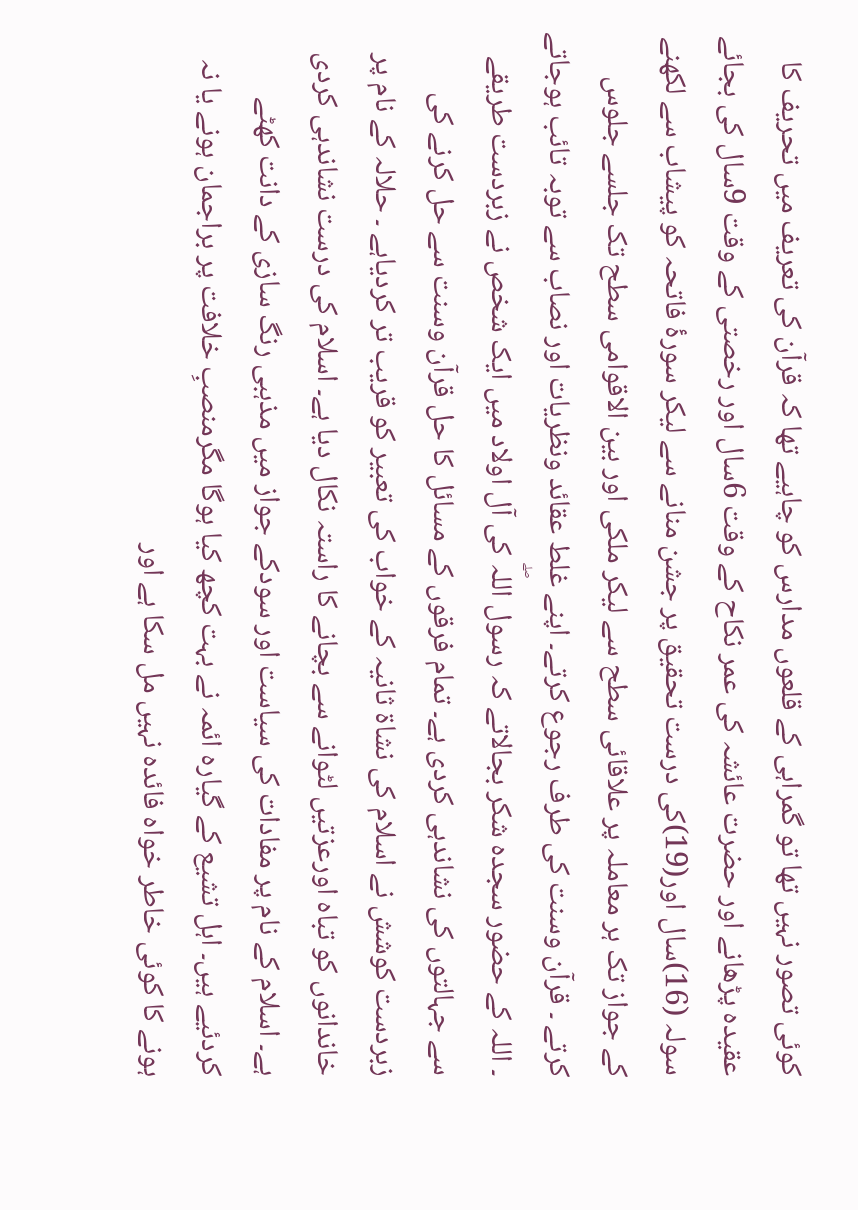کوئی تصور نہیں تھا تو گمراہی کے قلعوں مدارس کو چاہیے تھا کہ قرآن کی تعریف میں تحریف کا عقیدہ پڑھانے اور حضرت عائشہ کی عمر نکاح کے وقت 6سال اور رخصتی کے وقت 9سال کی بجائے سولہ (16)سال اور(19)کی درست تحقیق پر جشن منانے سے لیکر سورۂ فاتحہ کو پیشاب سے لکھنے کے جواز تک ہر معاملہ پر علاقائی سطح سے لیکر ملکی اور بین الاقوامی سطح تک جلسے جلوس کرتے ۔ قرآن وسنت کی طرف رجوع کرتے۔ اپنے غلط عقائد ونظریات اور نصاب سے توبہ تائب ہوجاتے ۔ اللہ کے حضور سجدہ شکر بجالاتے کہ رسول اللہۖ کی آل اولاد میں ایک شخص نے زبردست طریقے سے جہالتوں کی نشاندہی کردی ہے۔ تمام فرقوں کے مسائل کا حل قرآن وسنت سے حل کرنے کی زبردست کوشش نے اسلام کی نشاة ثانیہ کے خواب کی تعبیر کو قریب تر کردیاہے ۔ حلالہ کے نام پر خاندانوں کو تباہ اورعزتیں لٹوانے سے بچانے کا راستہ نکال دیا ہے۔ اسلام کی درست نشاندہی کردی ہے۔ اسلام کے نام پر مفادات کی سیاست اور سودکے جواز میں مذہبی رنگ سازی کے دانت کھٹے کردئیے ہیں۔ اہل تشیع کے گیارہ ائمہ نے بہت کچھ کیا ہوگا مگرمنصبِ خلافت پر براجمان ہونے یا نہ ہونے کا کوئی خاطر خواہ فائدہ نہیں مل سکا ہے اور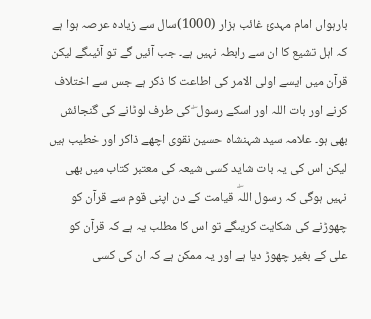بارہواں امام مہدیٔ غائب ہزار (1000)سال سے زیادہ عرصہ ہوا ہے کہ اہل تشیع کا ان سے رابطہ نہیں ہے۔ جب آئیں گے تو آئیںگے لیکن قرآن میں ایسے اولی الامر کی اطاعت کا ذکر ہے جس سے اختلاف کرنے اور بات اللہ اور اسکے رسول ۖ کی طرف لوٹانے کی گنجائش بھی ہو۔ علامہ سید شہنشاہ حسین نقوی اچھے ذاکر اور خطیب ہیں لیکن اس کی یہ بات شاید کسی شیعہ کی معتبر کتاب میں بھی نہیں ہوگی کہ رسول اللہۖ قیامت کے دن اپنی قوم سے قرآن کو چھوڑنے کی شکایت کریںگے تو اس کا مطلب یہ ہے کہ قرآن کو علی کے بغیر چھوڑ دیا ہے اور یہ ممکن ہے کہ ان کی کسی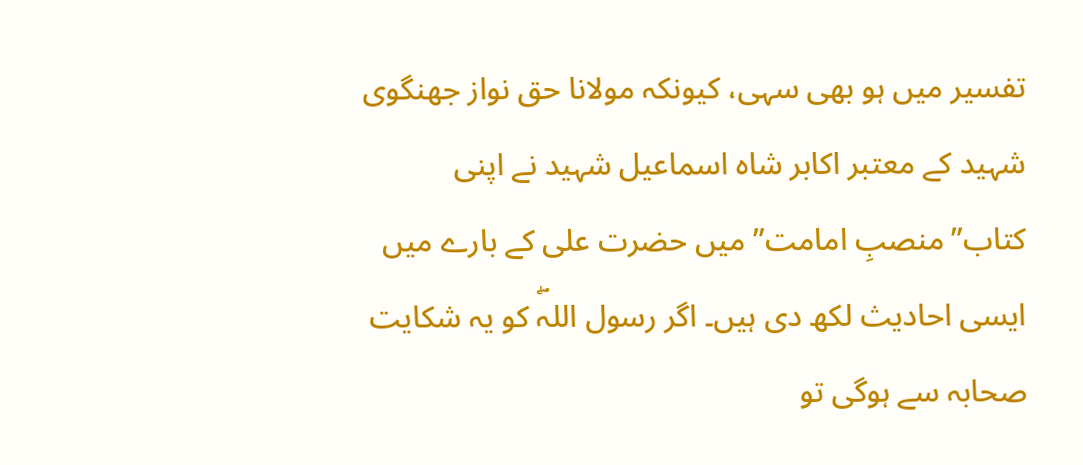تفسیر میں ہو بھی سہی، کیونکہ مولانا حق نواز جھنگوی شہید کے معتبر اکابر شاہ اسماعیل شہید نے اپنی کتاب”منصبِ امامت” میں حضرت علی کے بارے میں ایسی احادیث لکھ دی ہیں۔ اگر رسول اللہۖ کو یہ شکایت صحابہ سے ہوگی تو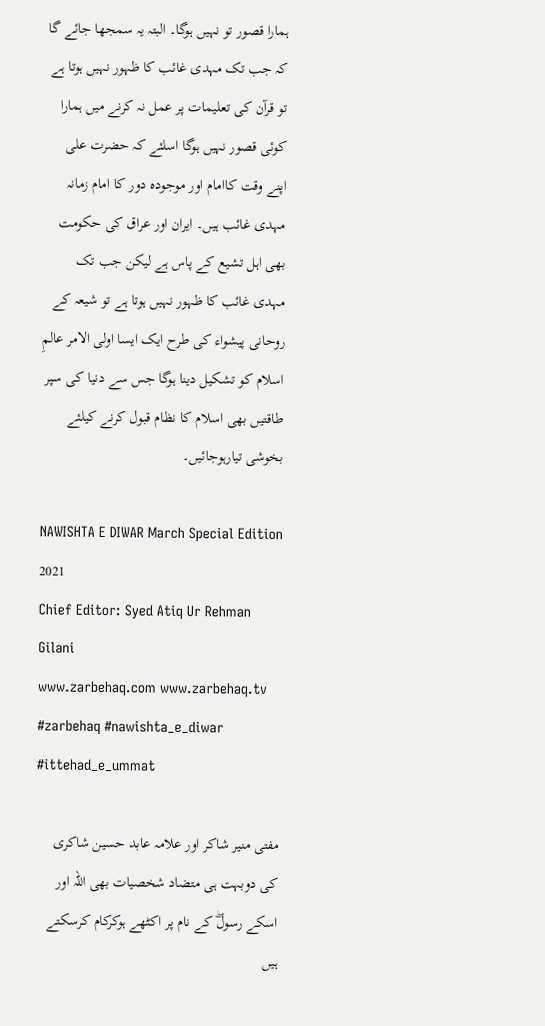ہمارا قصور تو نہیں ہوگا۔ البتہ یہ سمجھا جائے گا کہ جب تک مہدی غائب کا ظہور نہیں ہوتا ہے تو قرآن کی تعلیمات پر عمل نہ کرنے میں ہمارا کوئی قصور نہیں ہوگا اسلئے کہ حضرت علی اپنے وقت کاامام اور موجودہ دور کا امام زمانہ مہدی غائب ہیں۔ ایران اور عراق کی حکومت بھی اہل تشیع کے پاس ہے لیکن جب تک مہدی غائب کا ظہور نہیں ہوتا ہے تو شیعہ کے روحانی پیشواء کی طرح ایک ایسا اولی الامر عالمِ اسلام کو تشکیل دینا ہوگا جس سے دنیا کی سپر طاقتیں بھی اسلام کا نظام قبول کرنے کیلئے بخوشی تیارہوجائیں۔

NAWISHTA E DIWAR March Special Edition 2021
Chief Editor: Syed Atiq Ur Rehman Gilani
www.zarbehaq.com www.zarbehaq.tv
#zarbehaq #nawishta_e_diwar #ittehad_e_ummat

مفتی منیر شاکر اور علامہ عابد حسین شاکری کی دوبہت ہی متضاد شخصیات بھی اللہ اور اسکے رسولۖ کے نام پر اکٹھے ہوکرکام کرسکتے ہیں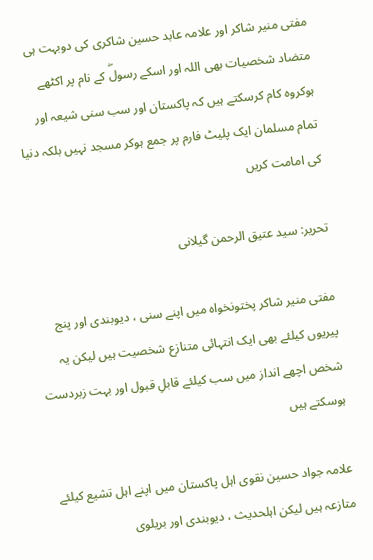مفتی منیر شاکر اور علامہ عابد حسین شاکری کی دوبہت ہی متضاد شخصیات بھی اللہ اور اسکے رسولۖ کے نام پر اکٹھے ہوکروہ کام کرسکتے ہیں کہ پاکستان اور سب سنی شیعہ اور تمام مسلمان ایک پلیٹ فارم پر جمع ہوکر مسجد نہیں بلکہ دنیا کی امامت کریں

تحریر: سید عتیق الرحمن گیلانی

مفتی منیر شاکر پختونخواہ میں اپنے سنی ، دیوبندی اور پنج پیریوں کیلئے بھی ایک انتہائی متنازع شخصیت ہیں لیکن یہ شخص اچھے انداز میں سب کیلئے قابلِ قبول اور بہت زبردست ہوسکتے ہیں

علامہ جواد حسین نقوی اہل پاکستان میں اپنے اہل تشیع کیلئے متازعہ ہیں لیکن اہلحدیث ، دیوبندی اور بریلوی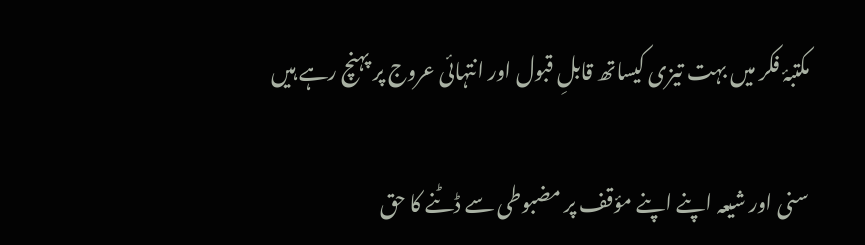مکتبۂ فکر میں بہت تیزی کیساتھ قابلِ قبول اور انتہائی عروج پر پہنچ رہے ہیں

سنی اور شیعہ اپنے اپنے مؤقف پر مضبوطی سے ڈٹنے کا حق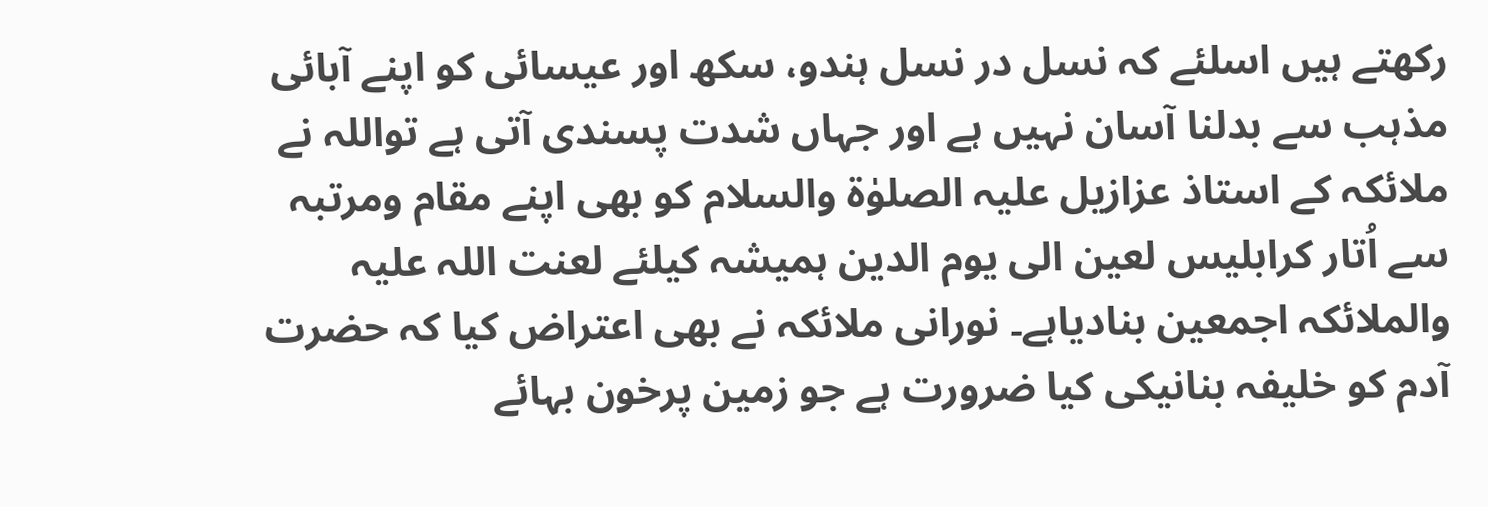رکھتے ہیں اسلئے کہ نسل در نسل ہندو، سکھ اور عیسائی کو اپنے آبائی مذہب سے بدلنا آسان نہیں ہے اور جہاں شدت پسندی آتی ہے تواللہ نے ملائکہ کے استاذ عزازیل علیہ الصلوٰة والسلام کو بھی اپنے مقام ومرتبہ سے اُتار کرابلیس لعین الی یوم الدین ہمیشہ کیلئے لعنت اللہ علیہ والملائکہ اجمعین بنادیاہے۔ نورانی ملائکہ نے بھی اعتراض کیا کہ حضرت آدم کو خلیفہ بنانیکی کیا ضرورت ہے جو زمین پرخون بہائے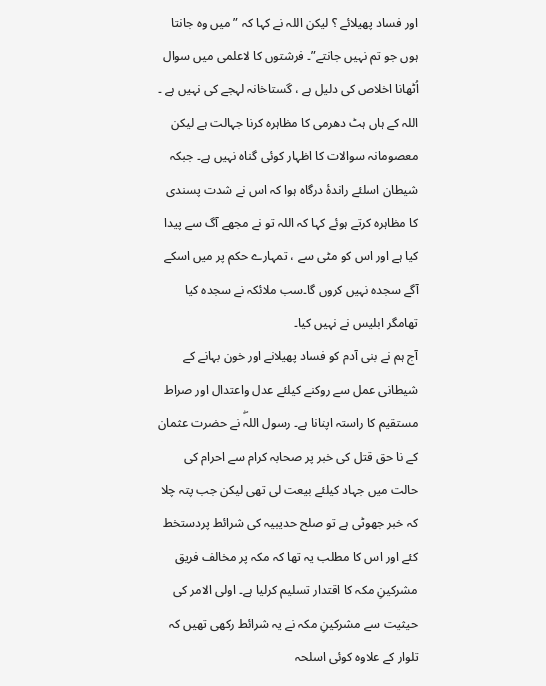اور فساد پھیلائے ؟ لیکن اللہ نے کہا کہ ”میں وہ جانتا ہوں جو تم نہیں جانتے”۔ فرشتوں کا لاعلمی میں سوال اُٹھانا اخلاص کی دلیل ہے ، گستاخانہ لہجے کی نہیں ہے ۔ اللہ کے ہاں ہٹ دھرمی کا مظاہرہ کرنا جہالت ہے لیکن معصومانہ سوالات کا اظہار کوئی گناہ نہیں ہے۔ جبکہ شیطان اسلئے راندۂ درگاہ ہوا کہ اس نے شدت پسندی کا مظاہرہ کرتے ہوئے کہا کہ اللہ تو نے مجھے آگ سے پیدا کیا ہے اور اس کو مٹی سے ، تمہارے حکم پر میں اسکے آگے سجدہ نہیں کروں گا۔سب ملائکہ نے سجدہ کیا تھامگر ابلیس نے نہیں کیا۔
آج ہم نے بنی آدم کو فساد پھیلانے اور خون بہانے کے شیطانی عمل سے روکنے کیلئے عدل واعتدال اور صراط مستقیم کا راستہ اپنانا ہے۔ رسول اللہۖ نے حضرت عثمان کے نا حق قتل کی خبر پر صحابہ کرام سے احرام کی حالت میں جہاد کیلئے بیعت لی تھی لیکن جب پتہ چلا کہ خبر جھوٹی ہے تو صلح حدیبیہ کی شرائط پردستخط کئے اور اس کا مطلب یہ تھا کہ مکہ پر مخالف فریق مشرکینِ مکہ کا اقتدار تسلیم کرلیا ہے۔ اولی الامر کی حیثیت سے مشرکینِ مکہ نے یہ شرائط رکھی تھیں کہ تلوار کے علاوہ کوئی اسلحہ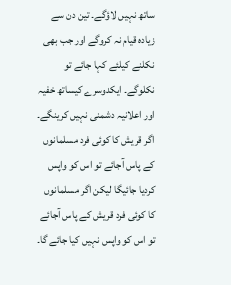ساتھ نہیں لاؤگے۔ تین دن سے زیادہ قیام نہ کروگے اور جب بھی نکلنے کیلئے کہا جائے تو نکلوگے۔ ایکدوسرے کیساتھ خفیہ اور اعلانیہ دشمنی نہیں کرینگے۔ اگر قریش کا کوئی فرد مسلمانوں کے پاس آجائے تو اس کو واپس کردیا جائیگا لیکن اگر مسلمانوں کا کوئی فرد قریش کے پاس آجائے تو اس کو واپس نہیں کیا جائے گا۔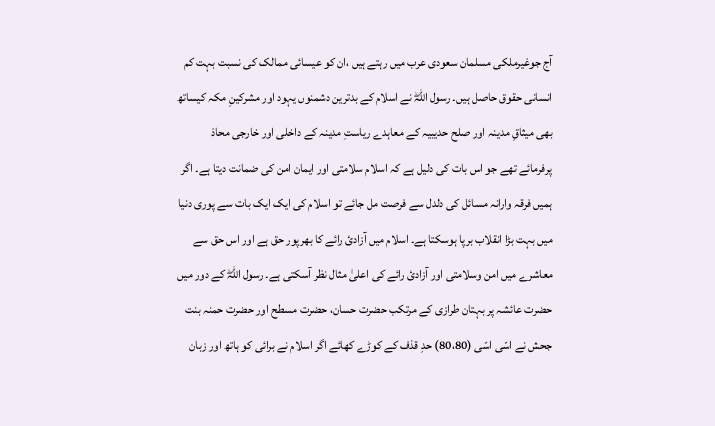آج جوغیرملکی مسلمان سعودی عرب میں رہتے ہیں ،ان کو عیسائی ممالک کی نسبت بہت کم انسانی حقوق حاصل ہیں۔ رسول اللہۖ نے اسلام کے بدترین دشمنوں یہود اور مشرکینِ مکہ کیساتھ بھی میثاقِ مدینہ اور صلح حدیبیہ کے معاہدے ریاستِ مدینہ کے داخلی اور خارجی محاذ پرفرمائے تھے جو اس بات کی دلیل ہے کہ اسلام سلامتی اور ایمان امن کی ضمانت دیتا ہے۔ اگر ہمیں فرقہ وارانہ مسائل کی دلدل سے فرصت مل جائے تو اسلام کی ایک ایک بات سے پوری دنیا میں بہت بڑا انقلاب برپا ہوسکتا ہے۔ اسلام میں آزادیٔ رائے کا بھرپور حق ہے اور اس حق سے معاشرے میں امن وسلامتی اور آزادیٔ رائے کی اعلیٰ مثال نظر آسکتی ہے۔ رسول اللہۖ کے دور میں حضرت عائشہ پر بہتان طرازی کے مرتکب حضرت حسان، حضرت مسطح اور حضرت حمنہ بنت جحش نے اسّی اسّی (80،80) حدِ قذف کے کوڑے کھائے اگر اسلام نے برائی کو ہاتھ اور زبان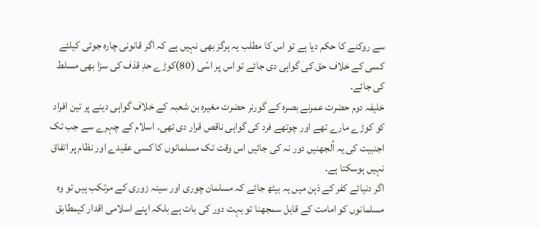سے روکنے کا حکم دیا ہے تو اس کا مطلب یہ ہرگز بھی نہیں ہے کہ اگر قانونی چارہ جوئی کیلئے کسی کے خلاف حق کی گواہی دی جائے تو اس پر اسّی (80)کوڑے حدِ قذف کی سزا بھی مسلط کی جائے۔
خلیفہ دوم حضرت عمرنے بصرہ کے گورنر حضرت مغیرہ بن شعبہ کے خلاف گواہی دینے پر تین افراد کو کوڑے مارے تھے اور چوتھے فرد کی گواہی ناقص قرار دی تھی۔ اسلام کے چہرے سے جب تک اجنبیت کی یہ اُلجھنیں دور نہ کی جائیں اس وقت تک مسلمانوں کا کسی عقیدے اور نظام پر اتفاق نہیں ہوسکتا ہے۔
اگر دنیائے کفر کے ذہن میں یہ بیٹھ جائے کہ مسلمان چوری اور سینہ زوری کے مرتکب ہیں تو وہ مسلمانوں کو امامت کے قابل سمجھنا تو بہت دور کی بات ہے بلکہ اپنے اسلامی اقدار کیمطابق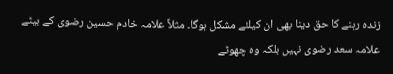زندہ رہنے کا حق دینا بھی ان کیلئے مشکل ہوگا۔ مثلاً علامہ خادم حسین رضوی کے بیٹے علامہ سعد رضوی نہیں بلکہ وہ چھوٹے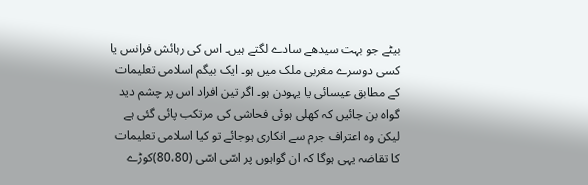بیٹے جو بہت سیدھے سادے لگتے ہیں۔ اس کی رہائش فرانس یا کسی دوسرے مغربی ملک میں ہو۔ ایک بیگم اسلامی تعلیمات کے مطابق عیسائی یا یہودن ہو۔ اگر تین افراد اس پر چشم دید گواہ بن جائیں کہ کھلی ہوئی فحاشی کی مرتکب پائی گئی ہے لیکن وہ اعتراف جرم سے انکاری ہوجائے تو کیا اسلامی تعلیمات کا تقاضہ یہی ہوگا کہ ان گواہوں پر اسّی اسّی (80،80)کوڑے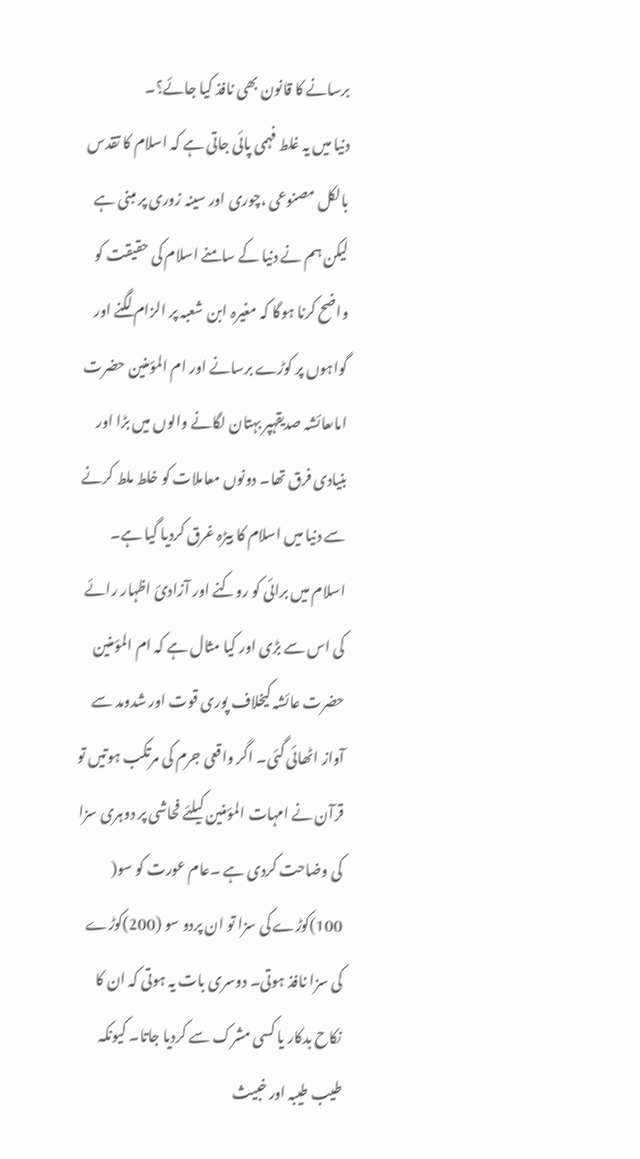برسانے کا قانون بھی نافذ کیا جائے؟۔
دنیا میں یہ غلط فہمی پائی جاتی ہے کہ اسلام کا تقدس بالکل مصنوعی ،چوری اور سینہ زوری پر مبنی ہے لیکن ہم نے دنیا کے سامنے اسلام کی حقیقت کو واضح کرنا ہوگا کہ مغیرہ ابن شعبہ پر الزام لگنے اور گواہوں پر کوڑے برسانے اور ام المؤمنین حضرت اماںعائشہ صدیقہپر بہتان لگانے والوں میں بڑا اور بنیادی فرق تھا۔ دونوں معاملات کو خلط ملط کرنے سے دنیا میں اسلام کا بیڑہ غرق کردیا گیا ہے۔ اسلام میں برائی کو روکنے اور آزادیٔ اظہار رائے کی اس سے بڑی اور کیا مثال ہے کہ ام المؤمنین حضرت عائشہ کیخلاف پوری قوت اور شدومد سے آواز اٹھائی گئی۔ اگر واقعی جرم کی مرتکب ہوتیں تو قرآن نے امہات المؤمنین کیلئے فحاشی پر دوہری سزا کی وضاحت کردی ہے ۔عام عورت کو سو( 100)کوڑے کی سزا تو ان پردو سو (200)کوڑے کی سزا نافذ ہوتی۔ دوسری بات یہ ہوتی کہ ان کا نکاح بدکار یا کسی مشرک سے کردیا جاتا۔ کیونکہ طیب طیبہ اور خبیث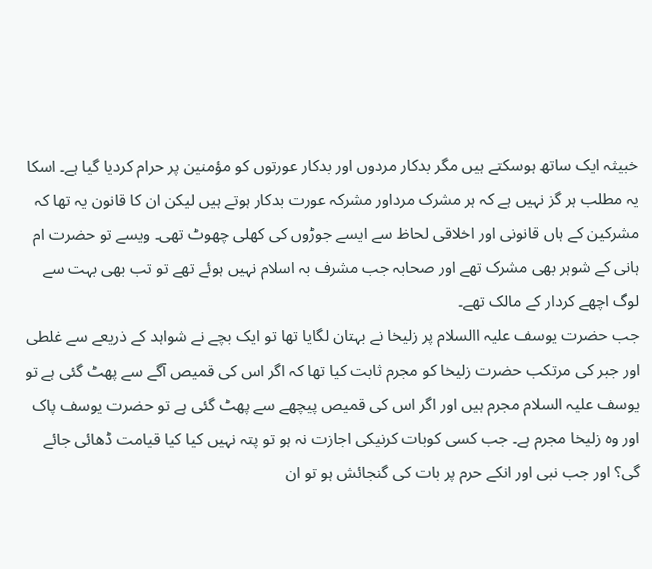خبیثہ ایک ساتھ ہوسکتے ہیں مگر بدکار مردوں اور بدکار عورتوں کو مؤمنین پر حرام کردیا گیا ہے۔ اسکا یہ مطلب ہر گز نہیں ہے کہ ہر مشرک مرداور مشرکہ عورت بدکار ہوتے ہیں لیکن ان کا قانون یہ تھا کہ مشرکین کے ہاں قانونی اور اخلاقی لحاظ سے ایسے جوڑوں کی کھلی چھوٹ تھی۔ ویسے تو حضرت ام ہانی کے شوہر بھی مشرک تھے اور صحابہ جب مشرف بہ اسلام نہیں ہوئے تھے تو تب بھی بہت سے لوگ اچھے کردار کے مالک تھے۔
جب حضرت یوسف علیہ االسلام پر زلیخا نے بہتان لگایا تھا تو ایک بچے نے شواہد کے ذریعے سے غلطی اور جبر کی مرتکب حضرت زلیخا کو مجرم ثابت کیا تھا کہ اگر اس کی قمیص آگے سے پھٹ گئی ہے تو یوسف علیہ السلام مجرم ہیں اور اگر اس کی قمیص پیچھے سے پھٹ گئی ہے تو حضرت یوسف پاک اور وہ زلیخا مجرم ہے۔ جب کسی کوبات کرنیکی اجازت نہ ہو تو پتہ نہیں کیا کیا قیامت ڈھائی جائے گی؟ اور جب نبی اور انکے حرم پر بات کی گنجائش ہو تو ان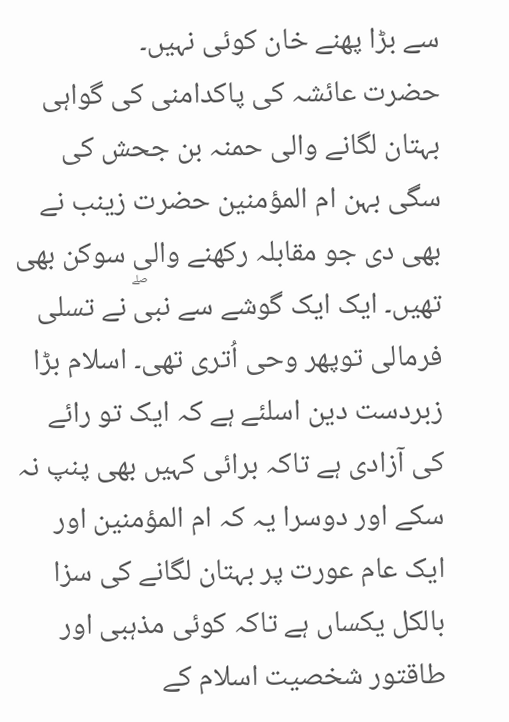سے بڑا پھنے خان کوئی نہیں۔
حضرت عائشہ کی پاکدامنی کی گواہی بہتان لگانے والی حمنہ بن جحش کی سگی بہن ام المؤمنین حضرت زینب نے بھی دی جو مقابلہ رکھنے والی سوکن بھی تھیں۔ ایک ایک گوشے سے نبیۖ نے تسلی فرمالی توپھر وحی اُتری تھی۔ اسلام بڑا زبردست دین اسلئے ہے کہ ایک تو رائے کی آزادی ہے تاکہ برائی کہیں بھی پنپ نہ سکے اور دوسرا یہ کہ ام المؤمنین اور ایک عام عورت پر بہتان لگانے کی سزا بالکل یکساں ہے تاکہ کوئی مذہبی اور طاقتور شخصیت اسلام کے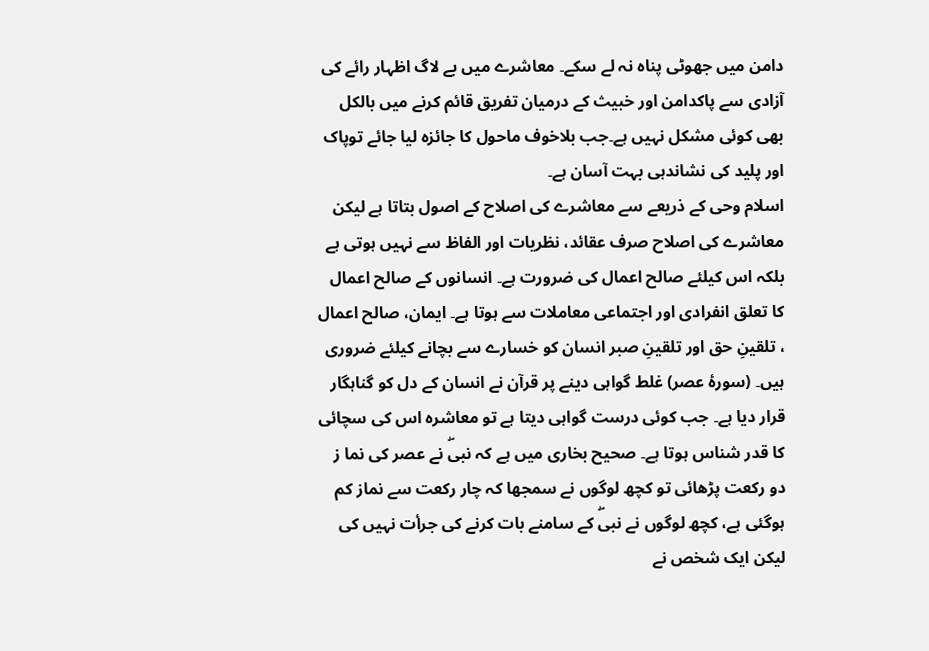دامن میں جھوٹی پناہ نہ لے سکے۔ معاشرے میں بے لاگ اظہار رائے کی آزادی سے پاکدامن اور خبیث کے درمیان تفریق قائم کرنے میں بالکل بھی کوئی مشکل نہیں ہے۔جب بلاخوف ماحول کا جائزہ لیا جائے توپاک اور پلید کی نشاندہی بہت آسان ہے۔
اسلام وحی کے ذریعے سے معاشرے کی اصلاح کے اصول بتاتا ہے لیکن معاشرے کی اصلاح صرف عقائد، نظریات اور الفاظ سے نہیں ہوتی ہے بلکہ اس کیلئے صالح اعمال کی ضرورت ہے۔ انسانوں کے صالح اعمال کا تعلق انفرادی اور اجتماعی معاملات سے ہوتا ہے۔ ایمان، صالح اعمال ، تلقینِ حق اور تلقینِ صبر انسان کو خسارے سے بچانے کیلئے ضروری ہیں۔ (سورۂ عصر) غلط گواہی دینے پر قرآن نے انسان کے دل کو گناہگار قرار دیا ہے۔ جب کوئی درست گواہی دیتا ہے تو معاشرہ اس کی سچائی کا قدر شناس ہوتا ہے۔ صحیح بخاری میں ہے کہ نبیۖ نے عصر کی نما ز دو رکعت پڑھائی تو کچھ لوگوں نے سمجھا کہ چار رکعت سے نماز کم ہوگئی ہے، کچھ لوگوں نے نبیۖ کے سامنے بات کرنے کی جرأت نہیں کی لیکن ایک شخص نے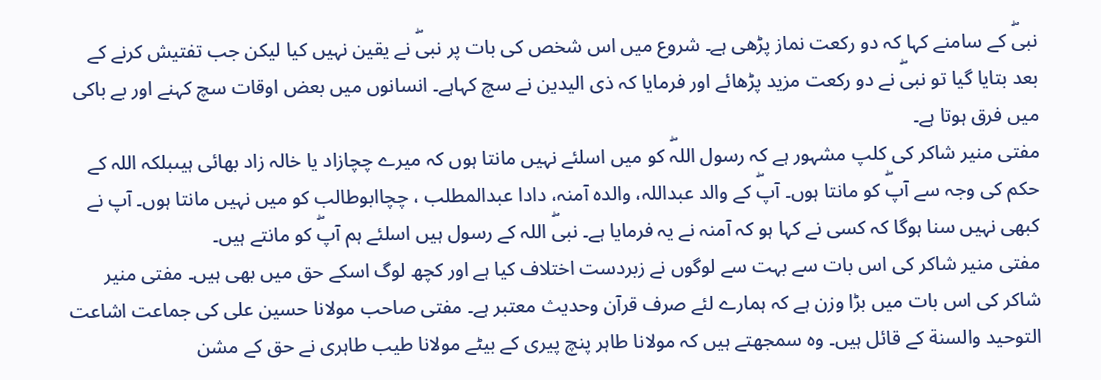نبیۖ کے سامنے کہا کہ دو رکعت نماز پڑھی ہے۔ شروع میں اس شخص کی بات پر نبیۖ نے یقین نہیں کیا لیکن جب تفتیش کرنے کے بعد بتایا گیا تو نبیۖ نے دو رکعت مزید پڑھائے اور فرمایا کہ ذی الیدین نے سچ کہاہے۔ انسانوں میں بعض اوقات سچ کہنے اور بے باکی میں فرق ہوتا ہے۔
مفتی منیر شاکر کی کلپ مشہور ہے کہ رسول اللہۖ کو میں اسلئے نہیں مانتا ہوں کہ میرے چچازاد یا خالہ زاد بھائی ہیںبلکہ اللہ کے حکم کی وجہ سے آپۖ کو مانتا ہوں۔ آپۖ کے والد عبداللہ، والدہ آمنہ، دادا عبدالمطلب ، چچاابوطالب کو میں نہیں مانتا ہوں۔ آپ نے کبھی نہیں سنا ہوگا کہ کسی نے کہا ہو کہ آمنہ نے یہ فرمایا ہے۔ نبیۖ اللہ کے رسول ہیں اسلئے ہم آپۖ کو مانتے ہیں۔
مفتی منیر شاکر کی اس بات سے بہت سے لوگوں نے زبردست اختلاف کیا ہے اور کچھ لوگ اسکے حق میں بھی ہیں۔ مفتی منیر شاکر کی اس بات میں بڑا وزن ہے کہ ہمارے لئے صرف قرآن وحدیث معتبر ہے۔ مفتی صاحب مولانا حسین علی کی جماعت اشاعت التوحید والسنة کے قائل ہیں۔ وہ سمجھتے ہیں کہ مولانا طاہر پنچ پیری کے بیٹے مولانا طیب طاہری نے حق کے مشن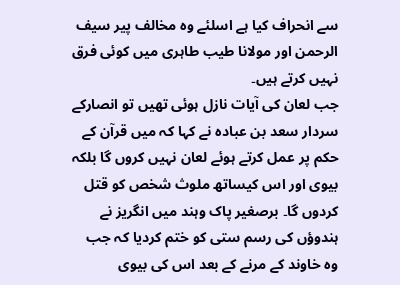سے انحراف کیا ہے اسلئے وہ مخالف پیر سیف الرحمن اور مولانا طیب طاہری میں کوئی فرق نہیں کرتے ہیں۔
جب لعان کی آیات نازل ہوئی تھیں تو انصارکے سردار سعد بن عبادہ نے کہا کہ میں قرآن کے حکم پر عمل کرتے ہوئے لعان نہیں کروں گا بلکہ بیوی اور اس کیساتھ ملوث شخص کو قتل کردوں گا۔ برصغیر پاک وہند میں انگریز نے ہندوؤں کی رسم ستی کو ختم کردیا کہ جب وہ خاوند کے مرنے کے بعد اس کی بیوی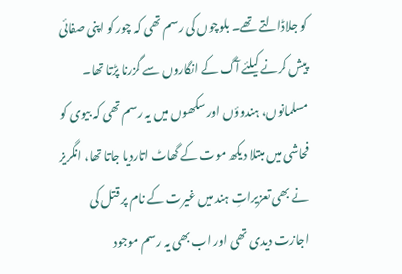کو جلاڈالتے تھے۔ بلوچوں کی رسم تھی کہ چور کو اپنی صفائی پیش کرنے کیلئے آگ کے انگاروں سے گزرنا پڑتا تھا۔ مسلمانوں، ہندوؤں اور سکھوں میں یہ رسم تھی کہ بیوی کو فحاشی میں مبتلا دیکھ موت کے گھاٹ اتاردیا جاتا تھا، انگریز نے بھی تعزیراتِ ہند میں غیرت کے نام پر قتل کی اجازت دیدی تھی اور اب بھی یہ رسم موجود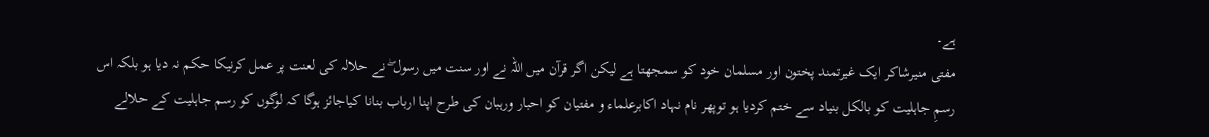ہے۔
مفتی منیرشاکر ایک غیرتمند پختون اور مسلمان خود کو سمجھتا ہے لیکن اگر قرآن میں اللہ نے اور سنت میں رسول ۖ نے حلالہ کی لعنت پر عمل کرنیکا حکم نہ دیا ہو بلکہ اس رسمِ جاہلیت کو بالکل بنیاد سے ختم کردیا ہو توپھر نام نہاد اکابرعلماء و مفتیان کو احبار ورہبان کی طرح اپنا ارباب بنانا کیاجائز ہوگا کہ لوگوں کو رسم جاہلیت کے حلالے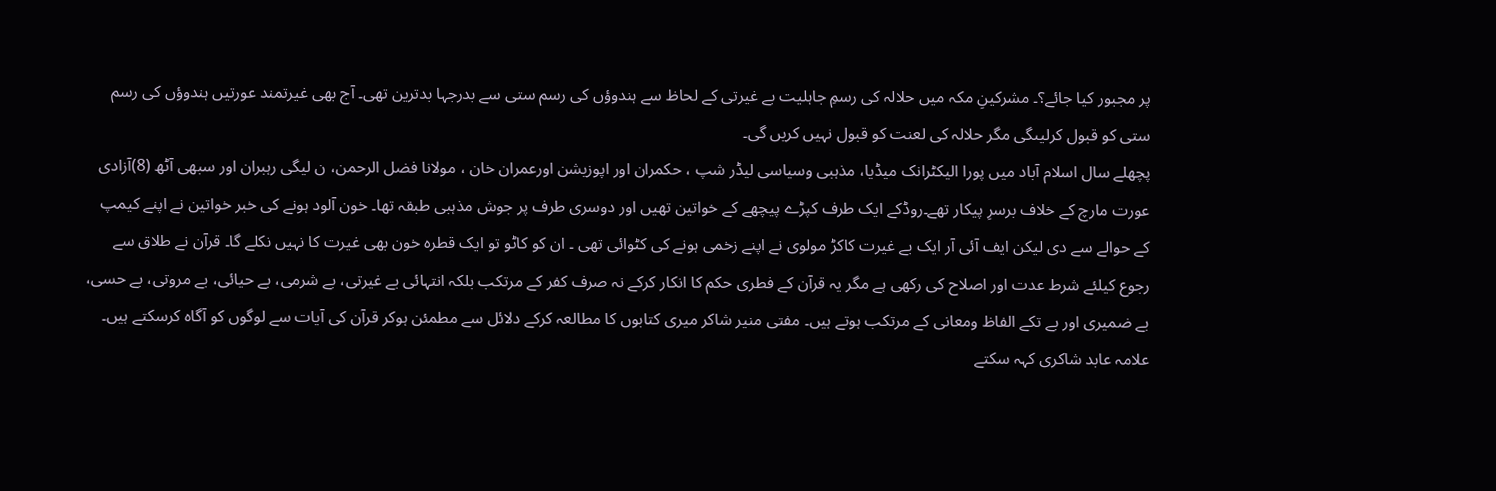پر مجبور کیا جائے؟۔ مشرکینِ مکہ میں حلالہ کی رسمِ جاہلیت بے غیرتی کے لحاظ سے ہندوؤں کی رسم ستی سے بدرجہا بدترین تھی۔ آج بھی غیرتمند عورتیں ہندوؤں کی رسم ستی کو قبول کرلیںگی مگر حلالہ کی لعنت کو قبول نہیں کریں گی۔
پچھلے سال اسلام آباد میں پورا الیکٹرانک میڈیا، مذہبی وسیاسی لیڈر شپ ، حکمران اور اپوزیشن اورعمران خان ، مولانا فضل الرحمن، ن لیگی رہبران اور سبھی آٹھ (8)آزادی عورت مارچ کے خلاف برسرِ پیکار تھے۔روڈکے ایک طرف کپڑے پیچھے کے خواتین تھیں اور دوسری طرف پر جوش مذہبی طبقہ تھا۔ خون آلود ہونے کی خبر خواتین نے اپنے کیمپ کے حوالے سے دی لیکن ایف آئی آر ایک بے غیرت کاکڑ مولوی نے اپنے زخمی ہونے کی کٹوائی تھی ۔ ان کو کاٹو تو ایک قطرہ خون بھی غیرت کا نہیں نکلے گا۔ قرآن نے طلاق سے رجوع کیلئے شرط عدت اور اصلاح کی رکھی ہے مگر یہ قرآن کے فطری حکم کا انکار کرکے نہ صرف کفر کے مرتکب بلکہ انتہائی بے غیرتی، بے شرمی، بے حیائی، بے مروتی، بے حسی، بے ضمیری اور بے تکے الفاظ ومعانی کے مرتکب ہوتے ہیں۔ مفتی منیر شاکر میری کتابوں کا مطالعہ کرکے دلائل سے مطمئن ہوکر قرآن کی آیات سے لوگوں کو آگاہ کرسکتے ہیں۔
علامہ عابد شاکری کہہ سکتے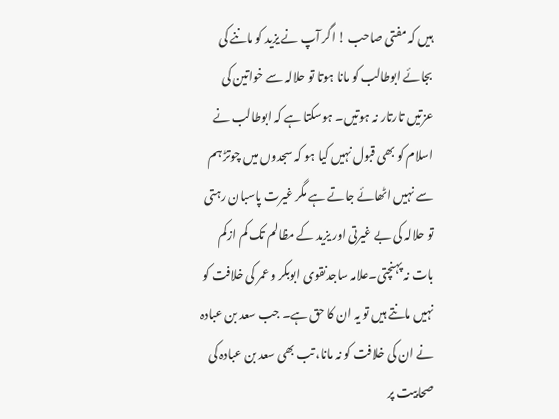ہیں کہ مفتی صاحب ! اگر آپ نے یزید کو ماننے کی بجائے ابوطالب کو مانا ہوتا تو حلالہ سے خواتین کی عزتیں تارتار نہ ہوتیں۔ ہوسکتا ہے کہ ابوطالب نے اسلام کو بھی قبول نہیں کیا ہو کہ سجدوں میں چوتڑ ہم سے نہیں اٹھائے جاتے ہے مگر غیرت پاسبان رہتی تو حلالہ کی بے غیرتی اور یزید کے مظالم تک کم ازکم بات نہ پہنچتی۔علامہ ساجدنقوی ابوبکر و عمر کی خلافت کو نہیں مانتے ہیں تو یہ ان کا حق ہے۔ جب سعد بن عبادہ نے ان کی خلافت کو نہ مانا، تب بھی سعد بن عبادہ کی صحابیت پر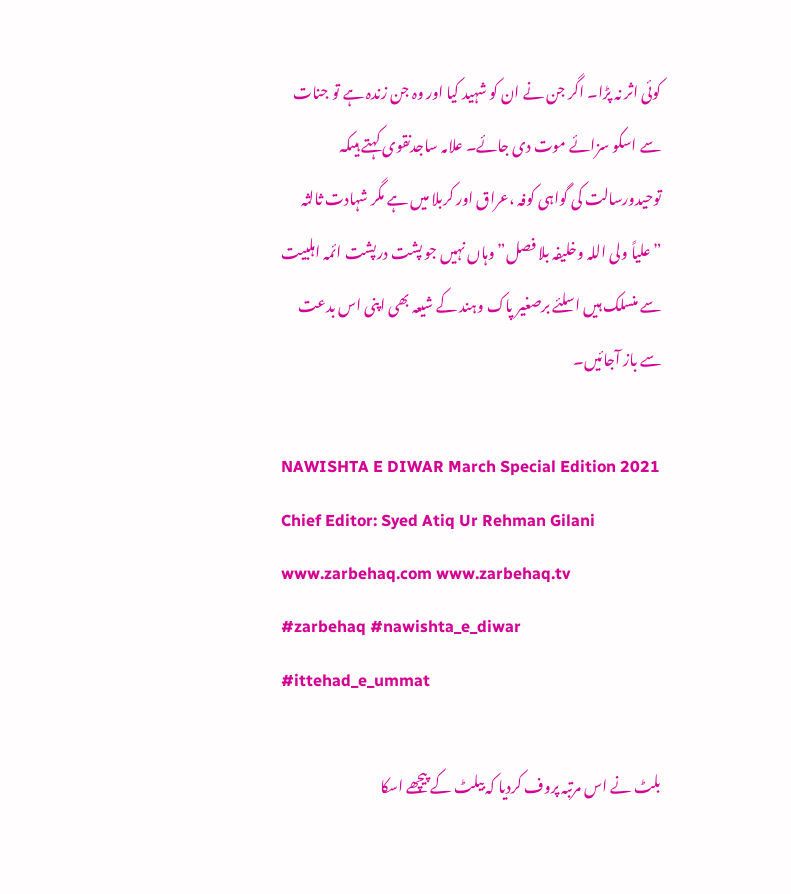کوئی اثر نہ پڑا۔ اگر جن نے ان کو شہید کیا اور وہ جن زندہ ہے تو جنات سے اسکو سزائے موت دی جائے۔ علامہ ساجدنقوی کہتے ہیںکہ توحیدورسالت کی گواہی کوفہ ،عراق اور کربلا میں ہے مگر شہادت ثالثہ ”علیاً ولی اللہ وخلیفہ بلا فصل” وہاں نہیں جو پشت درپشت ائمہ اہلبیت سے منسلک ہیں اسلئے برصغیر پاک وہند کے شیعہ بھی اپنی اس بدعت سے باز آجائیں۔

NAWISHTA E DIWAR March Special Edition 2021
Chief Editor: Syed Atiq Ur Rehman Gilani
www.zarbehaq.com www.zarbehaq.tv
#zarbehaq #nawishta_e_diwar #ittehad_e_ummat

بلٹ نے اس مرتبہ پروف کردیا کہ بیلٹ کے پیچھے اسکا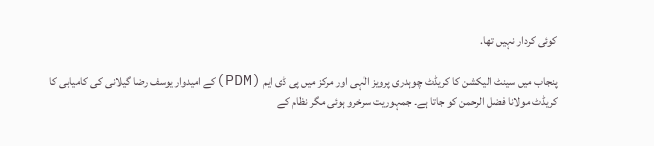کوئی کردار نہیں تھا.

پنجاب میں سینٹ الیکشن کا کریڈٹ چوہدری پرویز الٰہی اور مرکز میں پی ڈی ایم (PDM)کے امیدوار یوسف رضا گیلانی کی کامیابی کا کریڈٹ مولانا فضل الرحمن کو جاتا ہے۔ جمہوریت سرخرو ہوئی مگر نظام کے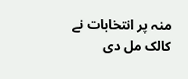منہ پر انتخابات نے کالک مل دی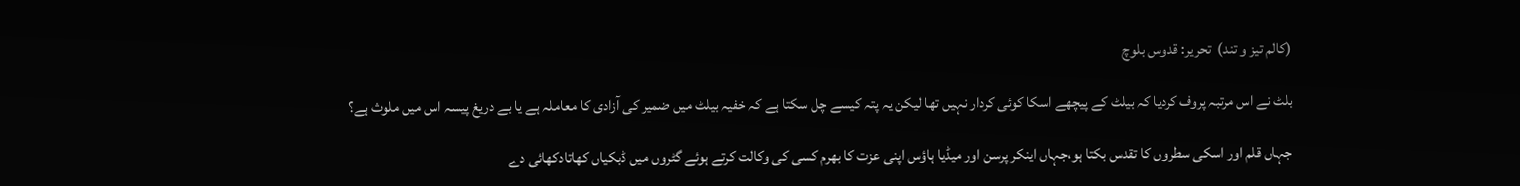(کالم تیز و تند)  تحریر: قدوس بلوچ

بلٹ نے اس مرتبہ پروف کردیا کہ بیلٹ کے پیچھے اسکا کوئی کردار نہیں تھا لیکن یہ پتہ کیسے چل سکتا ہے کہ خفیہ بیلٹ میں ضمیر کی آزادی کا معاملہ ہے یا بے دریغ پیسہ اس میں ملوث ہے؟

جہاں قلم اور اسکی سطروں کا تقدس بکتا ہو،جہاں اینکر پرسن اور میڈیا ہاؤس اپنی عزت کا بھرم کسی کی وکالت کرتے ہوئے گٹروں میں ڈبکیاں کھاتادکھائی دے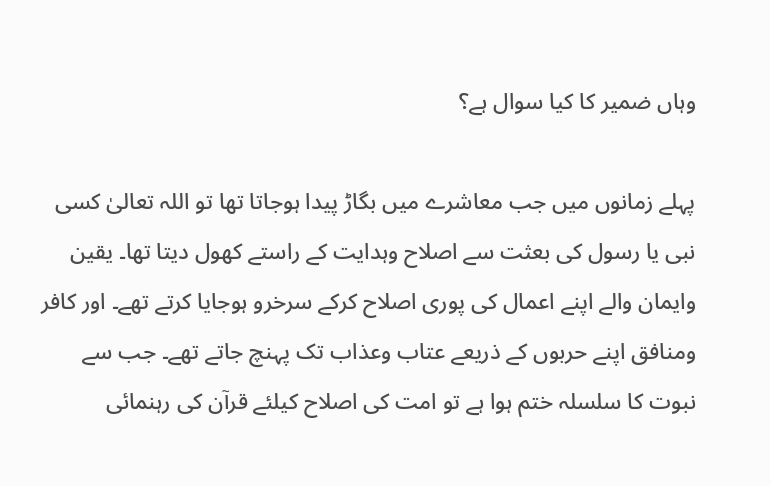وہاں ضمیر کا کیا سوال ہے؟

پہلے زمانوں میں جب معاشرے میں بگاڑ پیدا ہوجاتا تھا تو اللہ تعالیٰ کسی نبی یا رسول کی بعثت سے اصلاح وہدایت کے راستے کھول دیتا تھا۔ یقین وایمان والے اپنے اعمال کی پوری اصلاح کرکے سرخرو ہوجایا کرتے تھے۔ اور کافر ومنافق اپنے حربوں کے ذریعے عتاب وعذاب تک پہنچ جاتے تھے۔ جب سے نبوت کا سلسلہ ختم ہوا ہے تو امت کی اصلاح کیلئے قرآن کی رہنمائی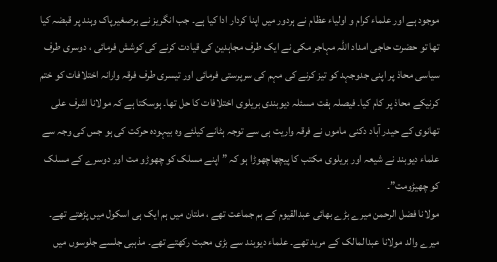موجود ہے اور علماء کرام و اولیاء عظام نے ہردور میں اپنا کردار ادا کیا ہے۔ جب انگریز نے برصغیرپاک وہند پر قبضہ کیا تھا تو حضرت حاجی امداد اللہ مہاجر مکی نے ایک طرف مجاہدین کی قیادت کرنے کی کوشش فرمائی ، دوسری طرف سیاسی محاذ پر اپنی جدوجہد کو تیز کرنے کی مہم کی سرپرستی فرمائی اور تیسری طرف فرقہ وارانہ اختلافات کو ختم کرنیکے محاذ پر کام کیا۔ فیصلہ ہفت مسئلہ دیوبندی بریلوی اختلافات کا حل تھا۔ ہوسکتا ہے کہ مولانا اشرف علی تھانوی کے حیدر آباد دکنی ماموں نے فرقہ واریت ہی سے توجہ ہٹانے کیلئے وہ بیہودہ حرکت کی ہو جس کی وجہ سے علماء دیوبند نے شیعہ اور بریلوی مکتب کا پیچھاچھوڑا ہو کہ ” اپنے مسلک کو چھوڑو مت اور دوسرے کے مسلک کو چھیڑومت”۔
مولانا فضل الرحمن میرے بڑے بھائی عبدالقیوم کے ہم جماعت تھے ، ملتان میں ہم ایک ہی اسکول میں پڑھتے تھے۔ میرے والد مولانا عبدالمالک کے مرید تھے۔ علماء دیوبند سے بڑی محبت رکھتے تھے۔ مذہبی جلسے جلوسوں میں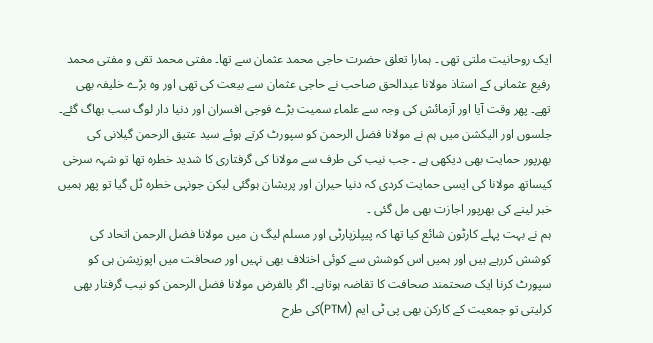ایک روحانیت ملتی تھی ۔ ہمارا تعلق حضرت حاجی محمد عثمان سے تھا۔ مفتی محمد تقی و مفتی محمد رفیع عثمانی کے استاذ مولانا عبدالحق صاحب نے حاجی عثمان سے بیعت کی تھی اور وہ بڑے خلیفہ بھی تھے۔ پھر وقت آیا اور آزمائش کی وجہ سے علماء سمیت بڑے فوجی افسران اور دنیا دار لوگ سب بھاگ گئے۔ جلسوں اور الیکشن میں ہم نے مولانا فضل الرحمن کو سپورٹ کرتے ہوئے سید عتیق الرحمن گیلانی کی بھرپور حمایت بھی دیکھی ہے ۔ جب نیب کی طرف سے مولانا کی گرفتاری کا شدید خطرہ تھا تو شہہ سرخی کیساتھ مولانا کی ایسی حمایت کردی کہ دنیا حیران اور پریشان ہوگئی لیکن جونہی خطرہ ٹل گیا تو پھر ہمیں خبر لینے کی بھرپور اجازت بھی مل گئی ۔
ہم نے بہت پہلے کارٹون شائع کیا تھا کہ پیپلزپارٹی اور مسلم لیگ ن میں مولانا فضل الرحمن اتحاد کی کوشش کررہے ہیں اور ہمیں اس کوشش سے کوئی اختلاف بھی نہیں اور صحافت میں اپوزیشن ہی کو سپورٹ کرنا ایک صحتمند صحافت کا تقاضہ ہوتاہے۔ اگر بالفرض مولانا فضل الرحمن کو نیب گرفتار بھی کرلیتی تو جمعیت کے کارکن بھی پی ٹی ایم (PTM)کی طرح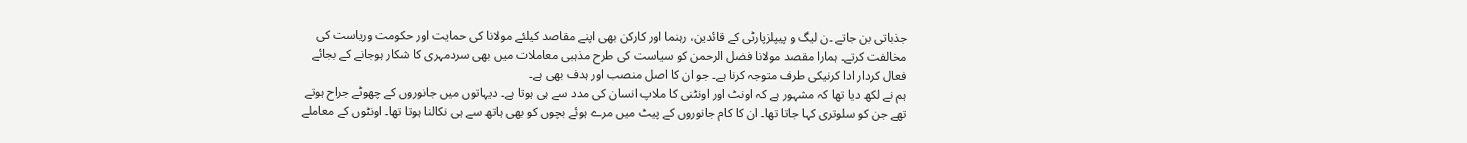جذباتی بن جاتے ۔ن لیگ و پیپلزپارٹی کے قائدین، رہنما اور کارکن بھی اپنے مقاصد کیلئے مولانا کی حمایت اور حکومت وریاست کی مخالفت کرتے۔ ہمارا مقصد مولانا فضل الرحمن کو سیاست کی طرح مذہبی معاملات میں بھی سردمہری کا شکار ہوجانے کے بجائے فعال کردار ادا کرنیکی طرف متوجہ کرنا ہے۔ جو ان کا اصل منصب اور ہدف بھی ہے۔
ہم نے لکھ دیا تھا کہ مشہور ہے کہ اونٹ اور اونٹنی کا ملاپ انسان کی مدد سے ہی ہوتا ہے۔ دیہاتوں میں جانوروں کے چھوٹے جراح ہوتے تھے جن کو سلوتری کہا جاتا تھا۔ ان کا کام جانوروں کے پیٹ میں مرے ہوئے بچوں کو بھی ہاتھ سے ہی نکالنا ہوتا تھا۔ اونٹوں کے معاملے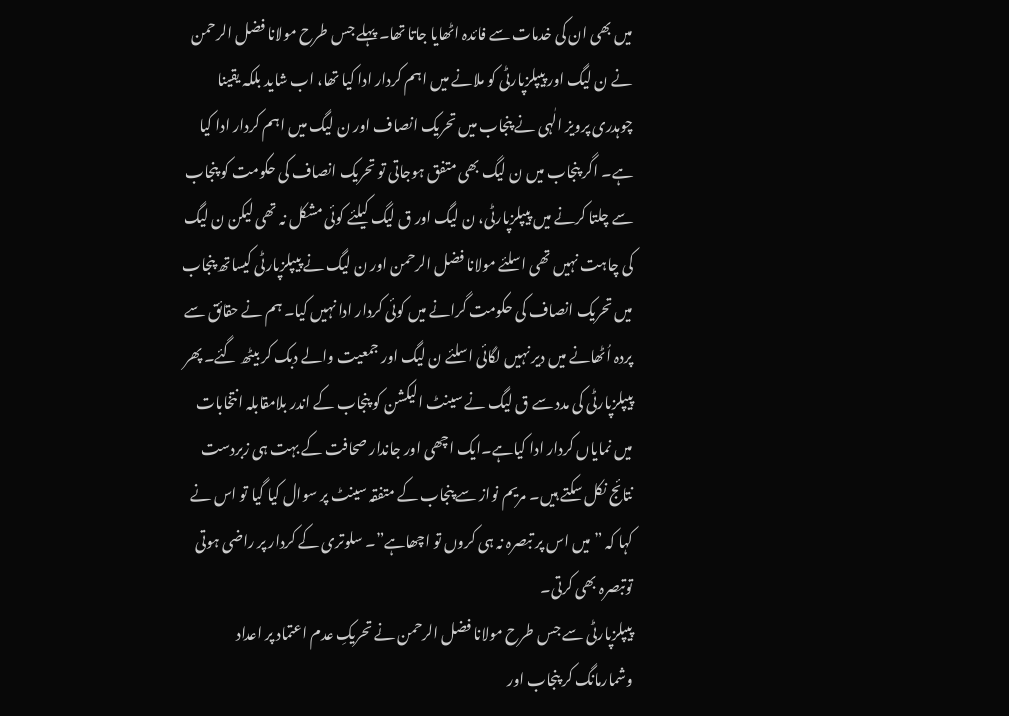میں بھی ان کی خدمات سے فائدہ اٹھایا جاتا تھا۔ پہلے جس طرح مولانا فضل الرحمن نے ن لیگ اور پیپلزپارٹی کو ملانے میں اہم کردار ادا کیا تھا، اب شاید بلکہ یقینا چوہدری پرویز الٰہی نے پنجاب میں تحریک انصاف اور ن لیگ میں اہم کردار ادا کیا ہے۔ اگر پنجاب میں ن لیگ بھی متفق ہوجاتی تو تحریک انصاف کی حکومت کو پنجاب سے چلتا کرنے میں پیپلزپارٹی، ن لیگ اور ق لیگ کیلئے کوئی مشکل نہ تھی لیکن ن لیگ کی چاہت نہیں تھی اسلئے مولانا فضل الرحمن اور ن لیگ نے پیپلزپارٹی کیساتھ پنجاب میں تحریک انصاف کی حکومت گرانے میں کوئی کردار ادا نہیں کیا۔ ہم نے حقائق سے پردہ اُٹھانے میں دیر نہیں لگائی اسلئے ن لیگ اور جمعیت والے دبک کر بیٹھ گئے۔ پھر پیپلزپارٹی کی مدد سے ق لیگ نے سینٹ الیکشن کو پنجاب کے اندر بلامقابلہ انتخابات میں نمایاں کردار ادا کیاہے۔ایک اچھی اور جاندار صحافت کے بہت ہی زبردست نتائج نکل سکتے ہیں۔ مریم نواز سے پنجاب کے متفقہ سینٹ پر سوال کیا گیا تو اس نے کہا کہ ”میں اس پر تبصرہ نہ ہی کروں تو اچھاہے”۔ سلوتری کے کردار پر راضی ہوتی توتبصرہ بھی کرتی۔
پیپلزپارٹی سے جس طرح مولانا فضل الرحمن نے تحریکِ عدم اعتماد پر اعداد وشمارمانگ کر پنجاب اور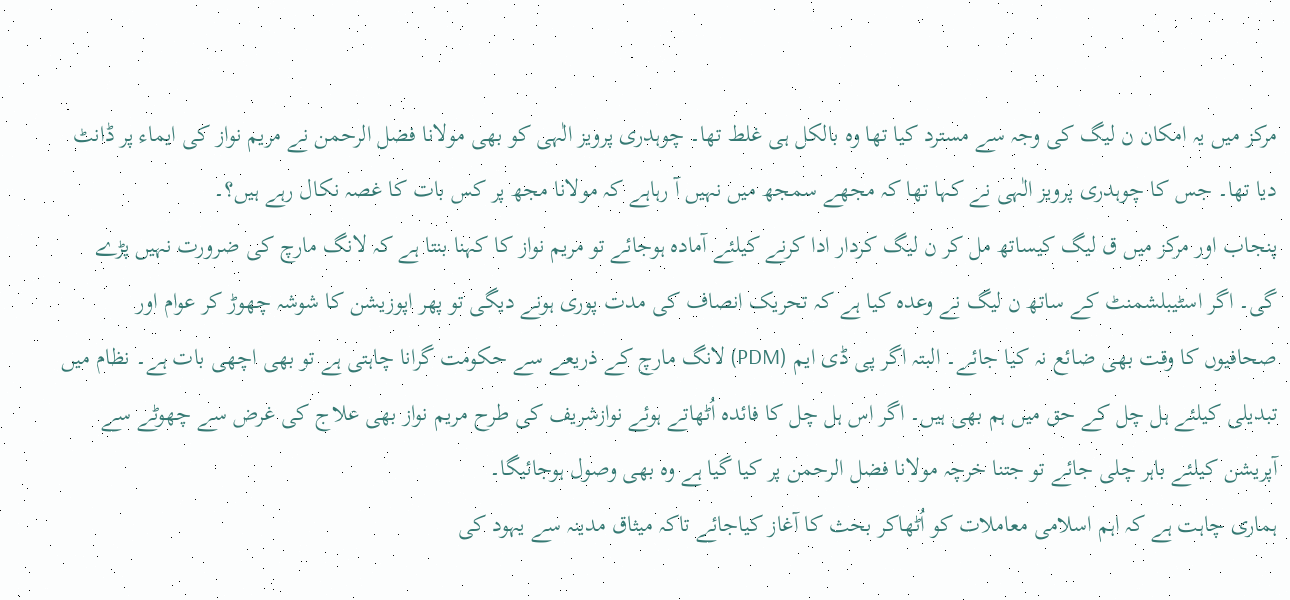مرکز میں یہ امکان ن لیگ کی وجہ سے مسترد کیا تھا وہ بالکل ہی غلط تھا۔ چوہدری پرویز الٰہی کو بھی مولانا فضل الرحمن نے مریم نواز کی ایماء پر ڈانٹ دیا تھا۔ جس کا چوہدری پرویز الٰہی نے کہا تھا کہ مجھے سمجھ میں نہیں آ رہاہے کہ مولانا مجھ پر کس بات کا غصہ نکال رہے ہیں؟۔
پنجاب اور مرکز میں ق لیگ کیساتھ مل کر ن لیگ کردار ادا کرنے کیلئے آمادہ ہوجائے تو مریم نواز کا کہنا بنتا ہے کہ لانگ مارچ کی ضرورت نہیں پڑے گی۔ اگر اسٹیبلشمنٹ کے ساتھ ن لیگ نے وعدہ کیا ہے کہ تحریک انصاف کی مدت پوری ہونے دیگی تو پھر اپوزیشن کا شوشہ چھوڑ کر عوام اور صحافیوں کا وقت بھی ضائع نہ کیا جائے۔ البتہ اگر پی ڈی ایم (PDM) لانگ مارچ کے ذریعے سے حکومت گرانا چاہتی ہے تو بھی اچھی بات ہے۔ نظام میں تبدیلی کیلئے ہل چل کے حق میں ہم بھی ہیں۔ اگر اس ہل چل کا فائدہ اُٹھاتے ہوئے نوازشریف کی طرح مریم نواز بھی علاج کی غرض سے چھوٹے سے آپریشن کیلئے باہر چلی جائے تو جتنا خرچہ مولانا فضل الرحمن پر کیا گیا ہے وہ بھی وصول ہوجائیگا۔
ہماری چاہت ہے کہ اہم اسلامی معاملات کو اُٹھاکر بحث کا آغاز کیاجائے تاکہ میثاق مدینہ سے یہود کی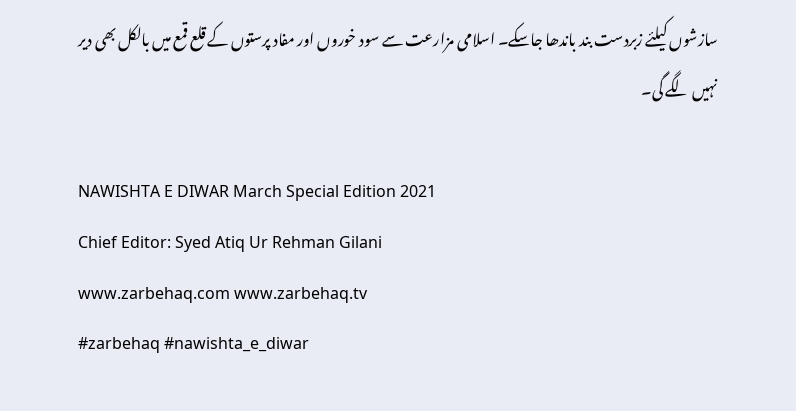سازشوں کیلئے زبردست بند باندھا جاسکے۔ اسلامی مزارعت سے سود خوروں اور مفاد پرستوں کے قلع قمع میں بالکل بھی دیر نہیں لگے گی۔

NAWISHTA E DIWAR March Special Edition 2021
Chief Editor: Syed Atiq Ur Rehman Gilani
www.zarbehaq.com www.zarbehaq.tv
#zarbehaq #nawishta_e_diwar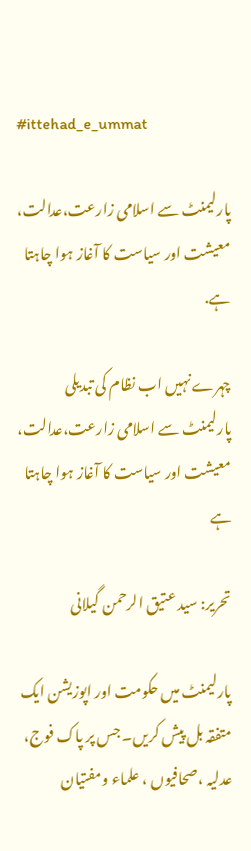#ittehad_e_ummat

پارلیمنٹ سے اسلامی زارعت،عدالت، معیشت اور سیاست کا آغاز ہوا چاہتا ہے.

چہرے نہیں اب نظام کی تبدیلی
پارلیمنٹ سے اسلامی زارعت،عدالت،
معیشت اور سیاست کا آغاز ہوا چاہتا ہے

تحریر: سید عتیق الرحمن گیلانی

پارلیمنٹ میں حکومت اور اپوزیشن ایک متفقہ بل پیش کریں۔ جس پر پاک فوج، عدلیہ ،صحافیوں ، علماء ومفتیان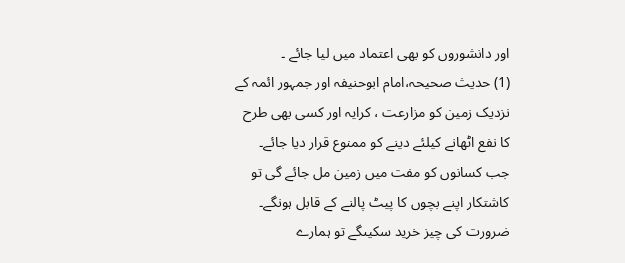اور دانشوروں کو بھی اعتماد میں لیا جائے ۔
(1) حدیث صحیحہ،امام ابوحنیفہ اور جمہور ائمہ کے نزدیک زمین کو مزارعت ، کرایہ اور کسی بھی طرح کا نفع اٹھانے کیلئے دینے کو ممنوع قرار دیا جائے۔ جب کسانوں کو مفت میں زمین مل جائے گی تو کاشتکار اپنے بچوں کا پیٹ پالنے کے قابل ہونگے۔ ضرورت کی چیز خرید سکیںگے تو ہمارے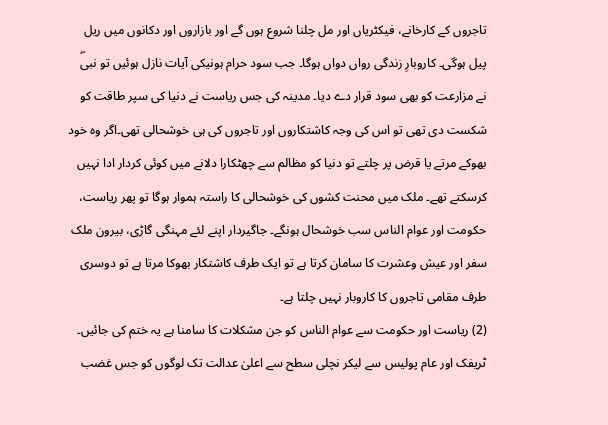تاجروں کے کارخانے، فیکٹریاں اور مل چلنا شروع ہوں گے اور بازاروں اور دکانوں میں ریل پیل ہوگی۔ کاروبارِ زندگی رواں دواں ہوگا۔ جب سود حرام ہونیکی آیات نازل ہوئیں تو نبیۖ نے مزارعت کو بھی سود قرار دے دیا۔ مدینہ کی جس ریاست نے دنیا کی سپر طاقت کو شکست دی تھی تو اس کی وجہ کاشتکاروں اور تاجروں کی ہی خوشحالی تھی۔اگر وہ خود بھوکے مرتے یا قرض پر چلتے تو دنیا کو مظالم سے چھٹکارا دلانے میں کوئی کردار ادا نہیں کرسکتے تھے۔ ملک میں محنت کشوں کی خوشحالی کا راستہ ہموار ہوگا تو پھر ریاست، حکومت اور عوام الناس سب خوشحال ہونگے۔ جاگیردار اپنے لئے مہنگی گاڑی، بیرون ملک سفر اور عیش وعشرت کا سامان کرتا ہے تو ایک طرف کاشتکار بھوکا مرتا ہے تو دوسری طرف مقامی تاجروں کا کاروبار نہیں چلتا ہے۔
(2) ریاست اور حکومت سے عوام الناس کو جن مشکلات کا سامنا ہے یہ ختم کی جائیں۔ ٹریفک اور عام پولیس سے لیکر نچلی سطح سے اعلیٰ عدالت تک لوگوں کو جس غضب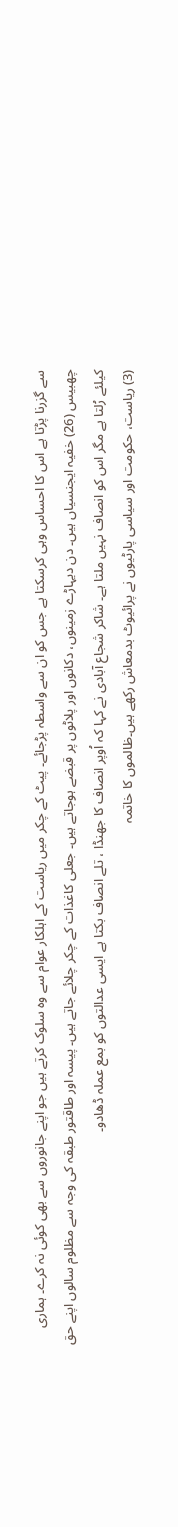سے گزرنا پڑتا ہے اس کا احساس وہی کرسکتا ہے جس کو ان سے واسطہ پڑجائے۔ پیٹ کے چکر میں ریاست کے اہلکار عوام سے وہ سلوک کرتے ہیں جو اپنے جانوروں سے بھی کوئی نہ کرے۔ ہماری چھبیس (26) خفیہ ایجنسیاں ہیں۔ دن دیہاڑے زمینوں، دکانوں اور پلاٹوں پر قبضے ہوجاتے ہیں۔ جعلی کاغذات کے چکر چلائے جاتے ہیں۔ پیسہ اور طاقتور طبقہ کی وجہ سے مظلوم سالوں اپنے حق کیلئے رُلتا ہے مگر اس کو انصاف نہیں ملتا ہے۔ شاکر شجاع آبادی نے کہا کہ اُوپر انصاف کا جھنڈا ، تلے انصاف بکتا ہے ایسی عدالتوں کو بمع عملہ ڈھادو۔
(3) ریاست، حکومت اور سیاسی پارٹیوں نے پرائیوٹ بدمعاش رکھے ہیں۔ظالموں کا خاتمہ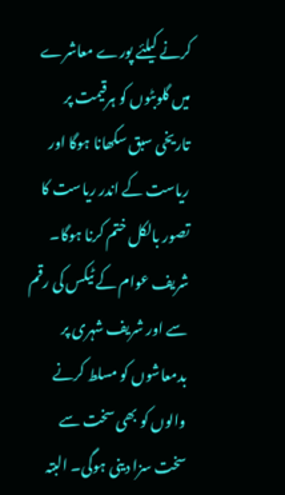کرنے کیلئے پورے معاشرے میں گلوبٹوں کو ہرقیمت پر تاریخی سبق سکھانا ہوگا اور ریاست کے اندر ریاست کا تصور بالکل ختم کرنا ہوگا۔ شریف عوام کے ٹیکس کی رقم سے اور شریف شہری پر بدمعاشوں کو مسلط کرنے والوں کو بھی سخت سے سخت سزا دینی ہوگی۔ البتہ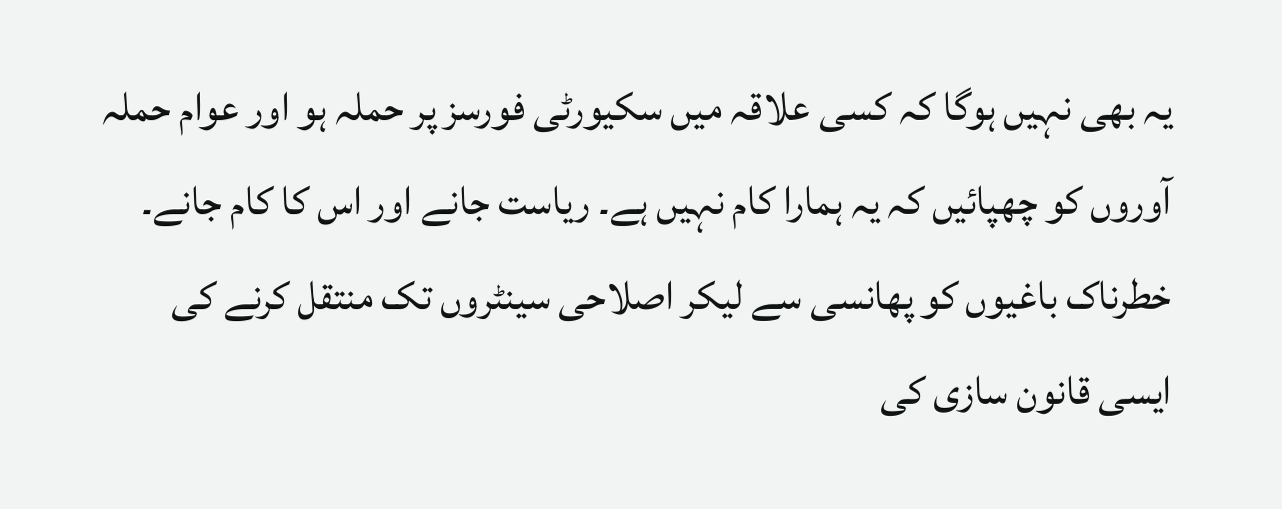یہ بھی نہیں ہوگا کہ کسی علاقہ میں سکیورٹی فورسز پر حملہ ہو اور عوام حملہ آوروں کو چھپائیں کہ یہ ہمارا کام نہیں ہے۔ ریاست جانے اور اس کا کام جانے۔ خطرناک باغیوں کو پھانسی سے لیکر اصلاحی سینٹروں تک منتقل کرنے کی ایسی قانون سازی کی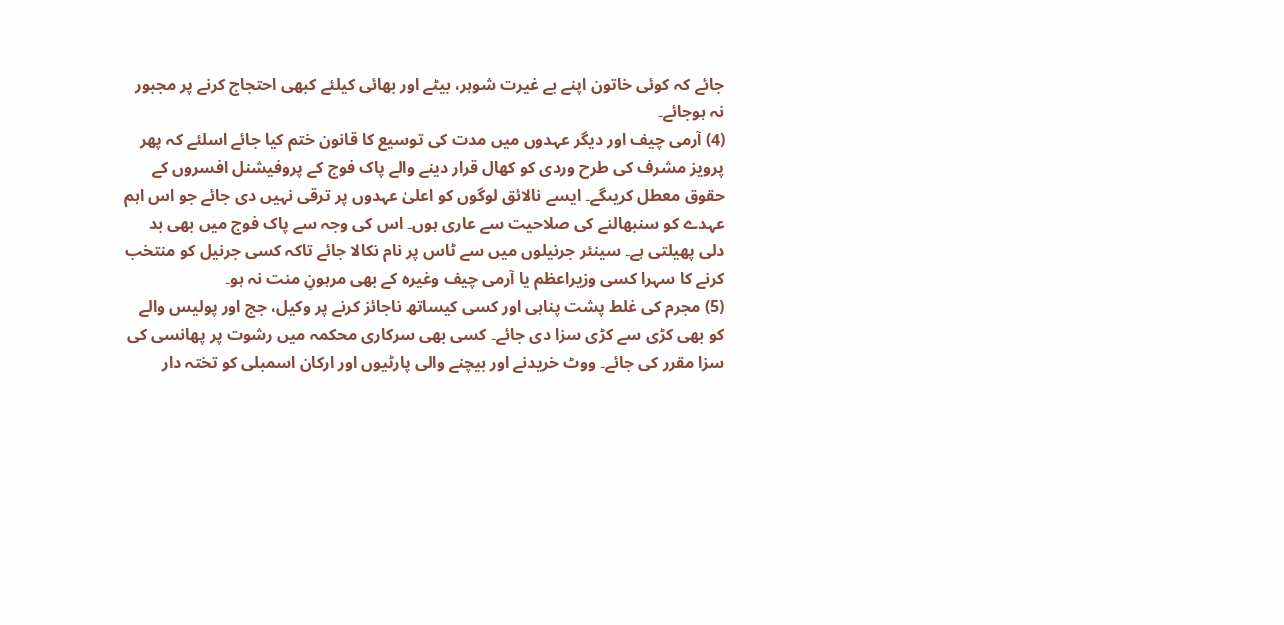جائے کہ کوئی خاتون اپنے بے غیرت شوہر، بیٹے اور بھائی کیلئے کبھی احتجاج کرنے پر مجبور نہ ہوجائے۔
(4) آرمی چیف اور دیگر عہدوں میں مدت کی توسیع کا قانون ختم کیا جائے اسلئے کہ پھر پرویز مشرف کی طرح وردی کو کھال قرار دینے والے پاک فوج کے پروفیشنل افسروں کے حقوق معطل کریںگے۔ ایسے نالائق لوگوں کو اعلیٰ عہدوں پر ترقی نہیں دی جائے جو اس اہم عہدے کو سنبھالنے کی صلاحیت سے عاری ہوں۔ اس کی وجہ سے پاک فوج میں بھی بد دلی پھیلتی ہے۔ سینئر جرنیلوں میں سے ٹاس پر نام نکالا جائے تاکہ کسی جرنیل کو منتخب کرنے کا سہرا کسی وزیراعظم یا آرمی چیف وغیرہ کے بھی مرہونِ منت نہ ہو۔
(5) مجرم کی غلط پشت پناہی اور کسی کیساتھ ناجائز کرنے پر وکیل، جج اور پولیس والے کو بھی کڑی سے کڑی سزا دی جائے۔ کسی بھی سرکاری محکمہ میں رشوت پر پھانسی کی سزا مقرر کی جائے۔ ووٹ خریدنے اور بیچنے والی پارٹیوں اور ارکان اسمبلی کو تختہ دار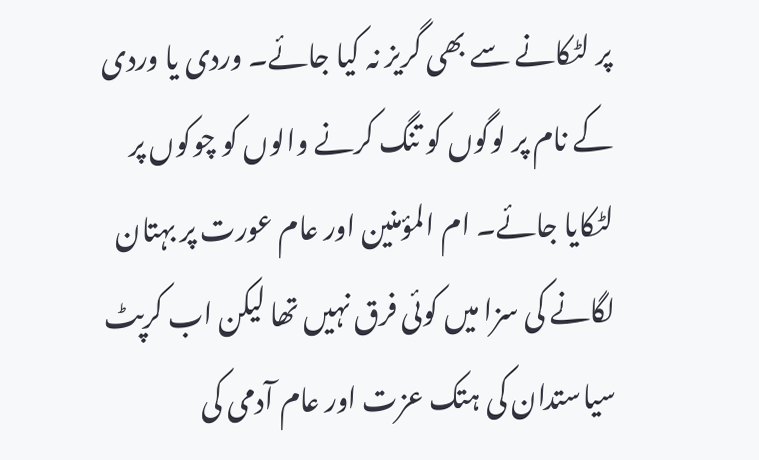پر لٹکانے سے بھی گریز نہ کیا جائے۔ وردی یا وردی کے نام پر لوگوں کو تنگ کرنے والوں کو چوکوں پر لٹکایا جائے۔ ام المؤمنین اور عام عورت پر بہتان لگانے کی سزا میں کوئی فرق نہیں تھا لیکن اب کرپٹ سیاستدان کی ہتک عزت اور عام آدمی کی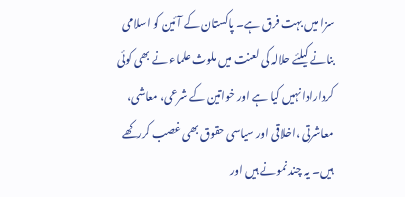سزا میں بہت فرق ہے۔ پاکستان کے آئین کو اسلامی بنانے کیلئے حلالہ کی لعنت میں ملوث علماء نے بھی کوئی کردارادا نہیں کیا ہے اور خواتین کے شرعی، معاشی، معاشرتی ،اخلاقی اور سیاسی حقوق بھی غصب کررکھے ہیں۔ یہ چند نمونے ہیں اور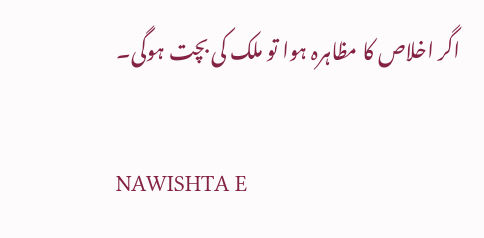اگر اخلاص کا مظاہرہ ہوا تو ملک کی بچت ہوگی۔

NAWISHTA E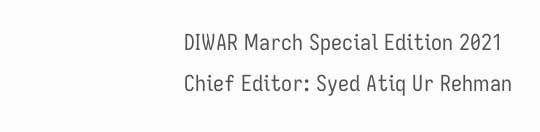DIWAR March Special Edition 2021
Chief Editor: Syed Atiq Ur Rehman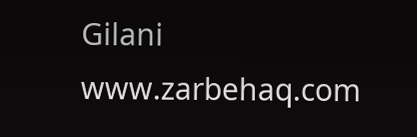Gilani
www.zarbehaq.com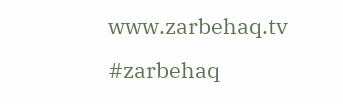www.zarbehaq.tv
#zarbehaq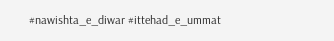#nawishta_e_diwar #ittehad_e_ummat